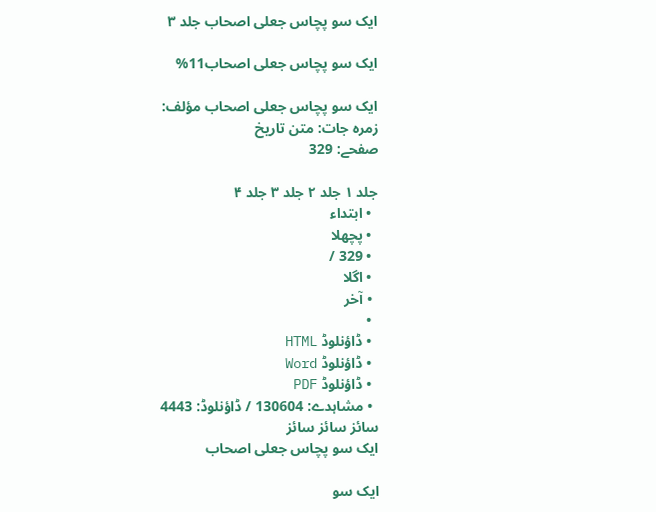ایک سو پچاس جعلی اصحاب جلد ۳

ایک سو پچاس جعلی اصحاب11%

ایک سو پچاس جعلی اصحاب مؤلف:
زمرہ جات: متن تاریخ
صفحے: 329

جلد ۱ جلد ۲ جلد ۳ جلد ۴
  • ابتداء
  • پچھلا
  • 329 /
  • اگلا
  • آخر
  •
  • ڈاؤنلوڈ HTML
  • ڈاؤنلوڈ Word
  • ڈاؤنلوڈ PDF
  • مشاہدے: 130604 / ڈاؤنلوڈ: 4443
سائز سائز سائز
ایک سو پچاس جعلی اصحاب

ایک سو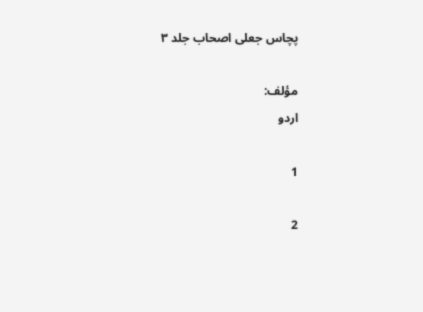پچاس جعلی اصحاب جلد ۳

مؤلف:
اردو

1

2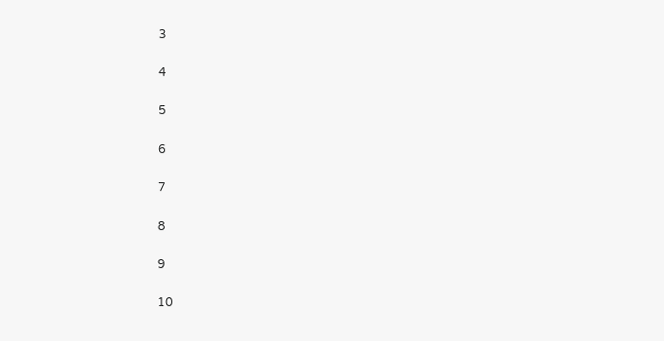3

4

5

6

7

8

9

10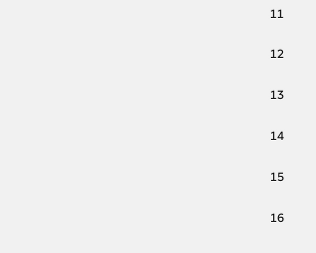11

12

13

14

15

16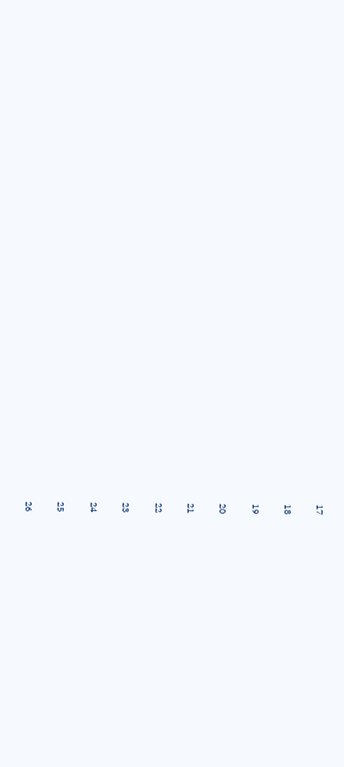17

18

19

20

21

22

23

24

25

26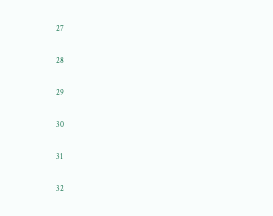27

28

29

30

31

32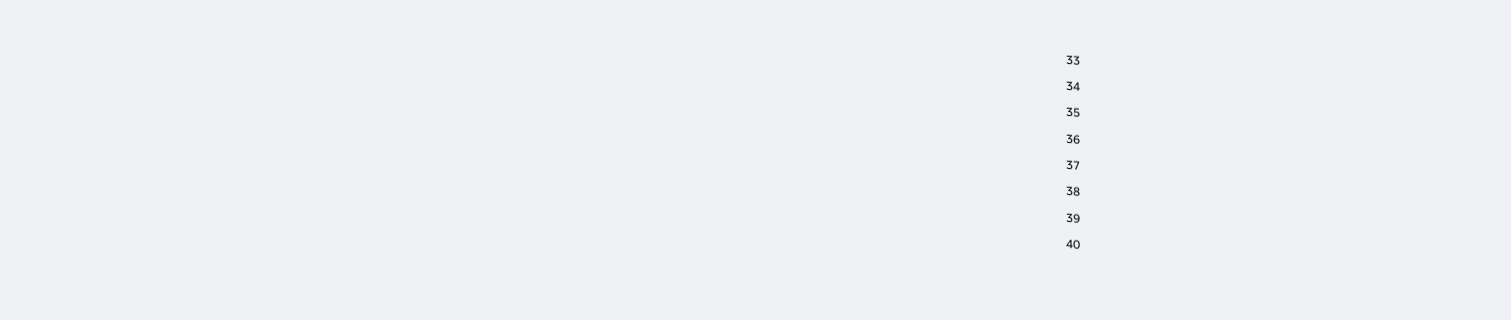33

34

35

36

37

38

39

40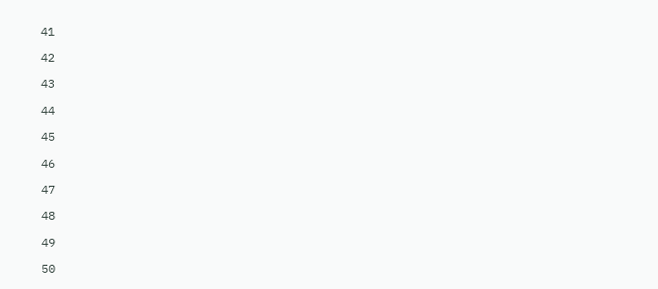41

42

43

44

45

46

47

48

49

50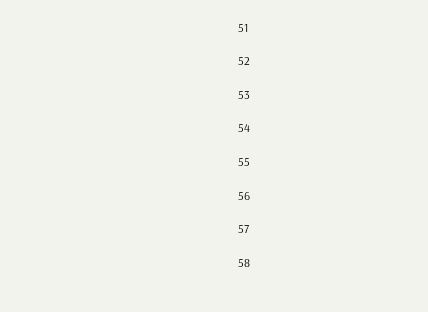51

52

53

54

55

56

57

58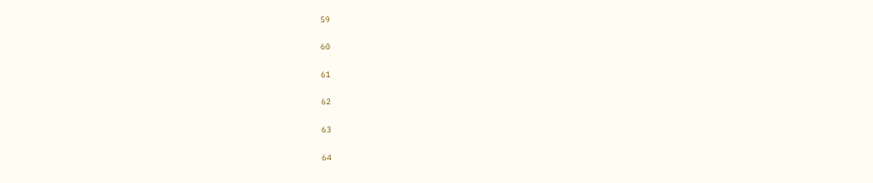59

60

61

62

63

64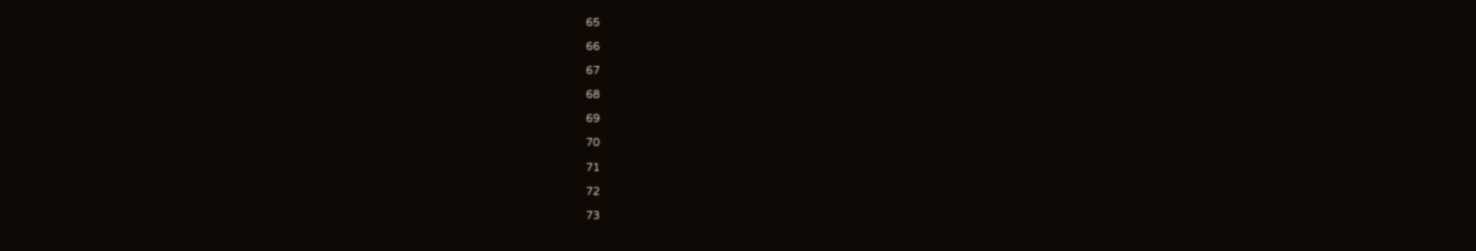65

66

67

68

69

70

71

72

73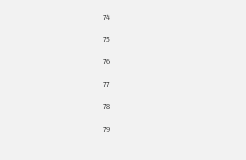74

75

76

77

78

79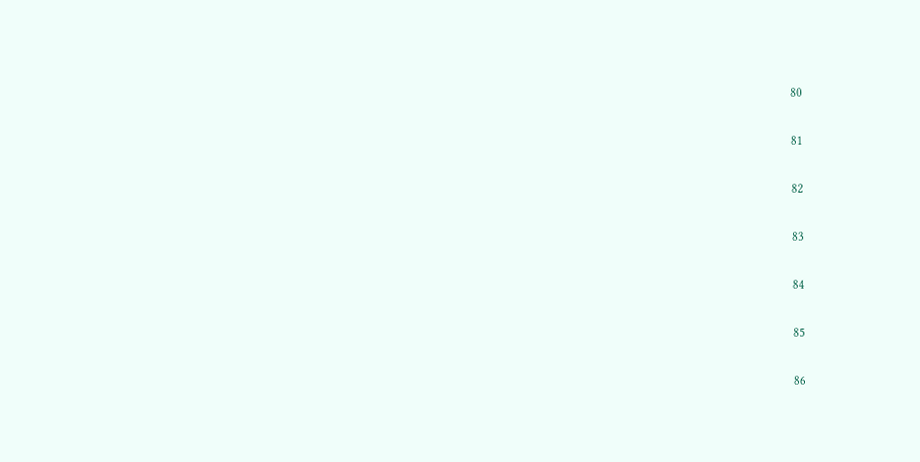80

81

82

83

84

85

86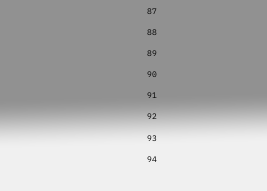87

88

89

90

91

92

93

94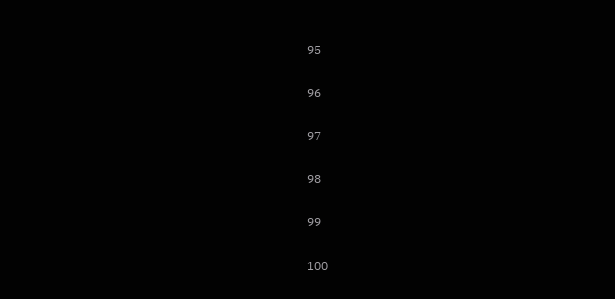95

96

97

98

99

100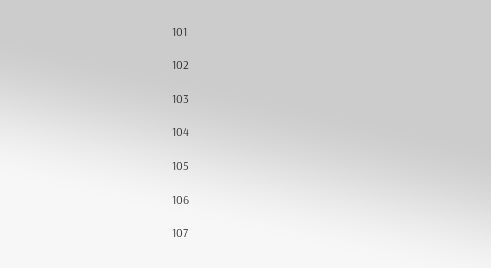101

102

103

104

105

106

107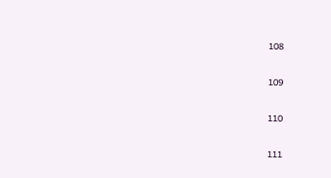108

109

110

111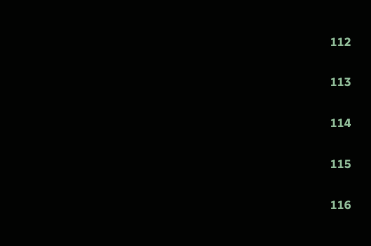112

113

114

115

116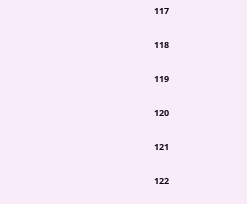117

118

119

120

121

122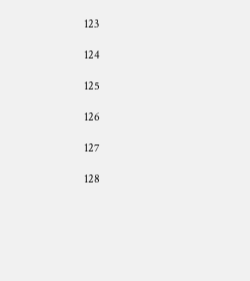123

124

125

126

127

128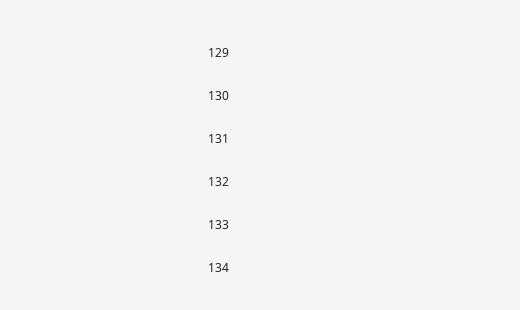129

130

131

132

133

134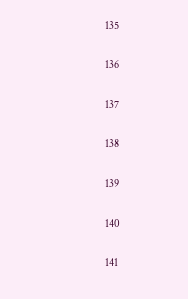135

136

137

138

139

140

141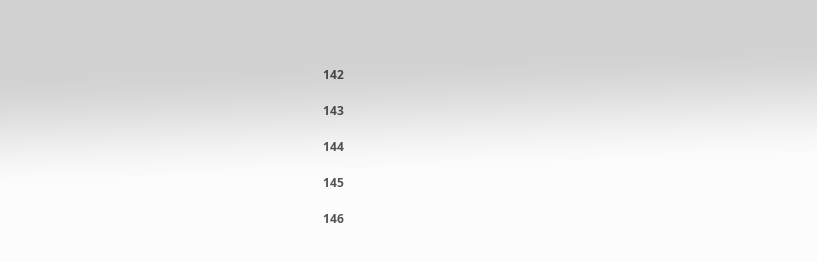142

143

144

145

146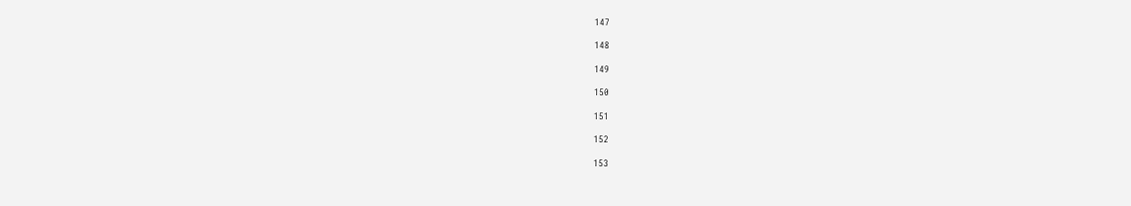147

148

149

150

151

152

153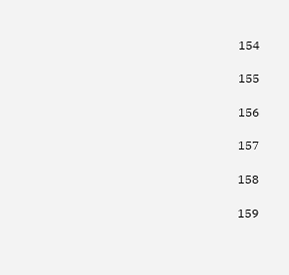154

155

156

157

158

159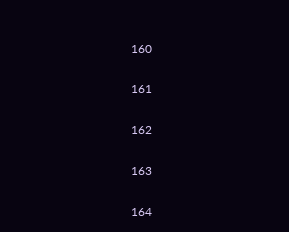160

161

162

163

164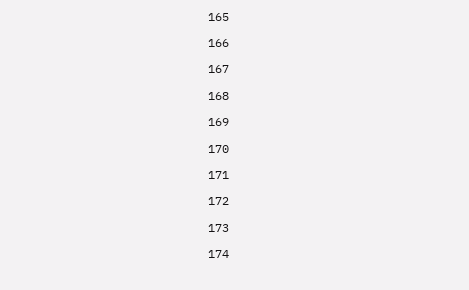165

166

167

168

169

170

171

172

173

174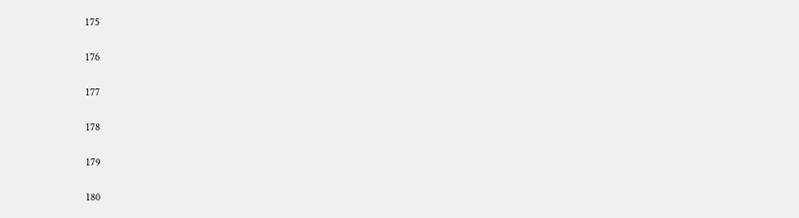175

176

177

178

179

180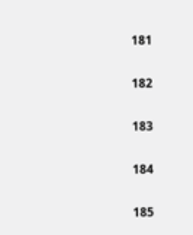181

182

183

184

185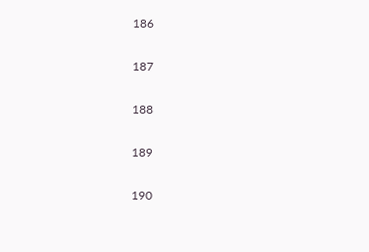186

187

188

189

190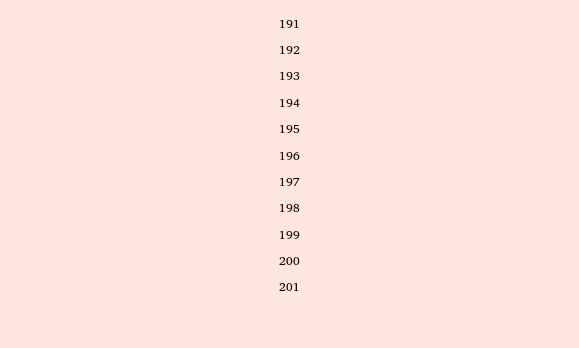191

192

193

194

195

196

197

198

199

200

201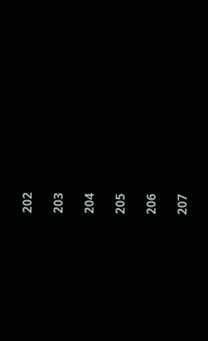202

203

204

205

206

207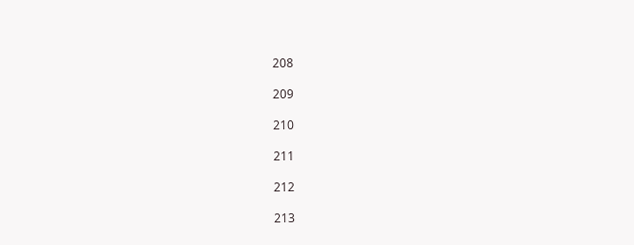208

209

210

211

212

213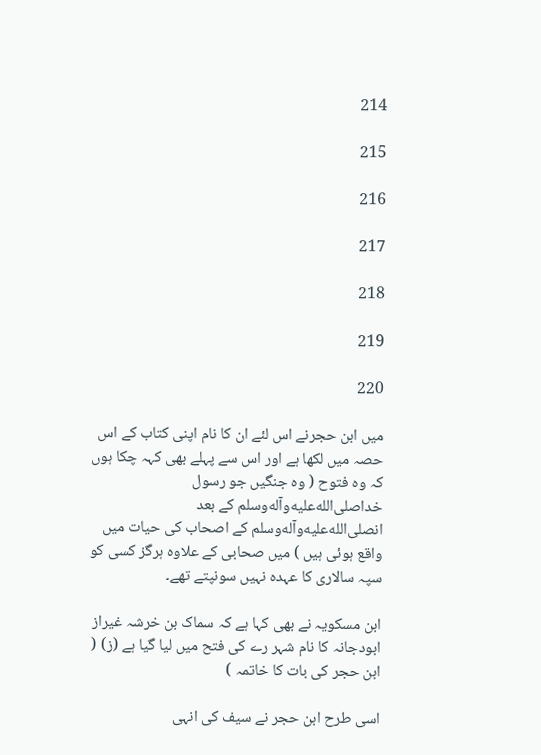214

215

216

217

218

219

220

میں ابن حجرنے اس لئے ان کا نام اپنی کتاب کے اس حصہ میں لکھا ہے اور اس سے پہلے بھی کہہ چکا ہوں کہ وہ فتوح ( وہ جنگیں جو رسول خداصلى‌الله‌عليه‌وآله‌وسلم کے بعد انصلى‌الله‌عليه‌وآله‌وسلم کے اصحاب کی حیات میں واقع ہوئی ہیں ) میں صحابی کے علاوہ ہرگز کسی کو سپہ سالاری کا عہدہ نہیں سونپتے تھے۔

ابن مسکویہ نے بھی کہا ہے کہ سماک بن خرشہ غیراز ابودجانہ کا نام شہر رے کی فتح میں لیا گیا ہے (ز) ( ابن حجر کی بات کا خاتمہ )

اسی طرح ابن حجر نے سیف کی انہی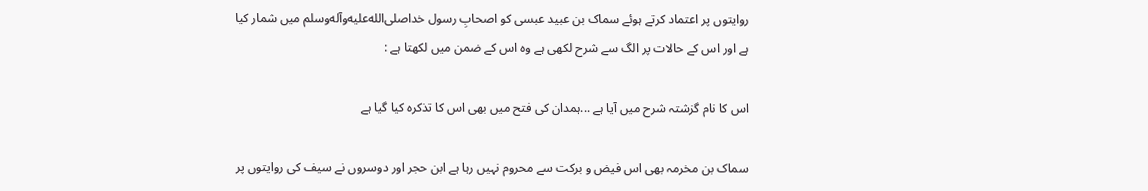روایتوں پر اعتماد کرتے ہوئے سماک بن عبید عبسی کو اصحابِ رسول خداصلى‌الله‌عليه‌وآله‌وسلم میں شمار کیا ہے اور اس کے حالات پر الگ سے شرح لکھی ہے وہ اس کے ضمن میں لکھتا ہے :

اس کا نام گزشتہ شرح میں آیا ہے ...ہمدان کی فتح میں بھی اس کا تذکرہ کیا گیا ہے

سماک بن مخرمہ بھی اس فیض و برکت سے محروم نہیں رہا ہے ابن حجر اور دوسروں نے سیف کی روایتوں پر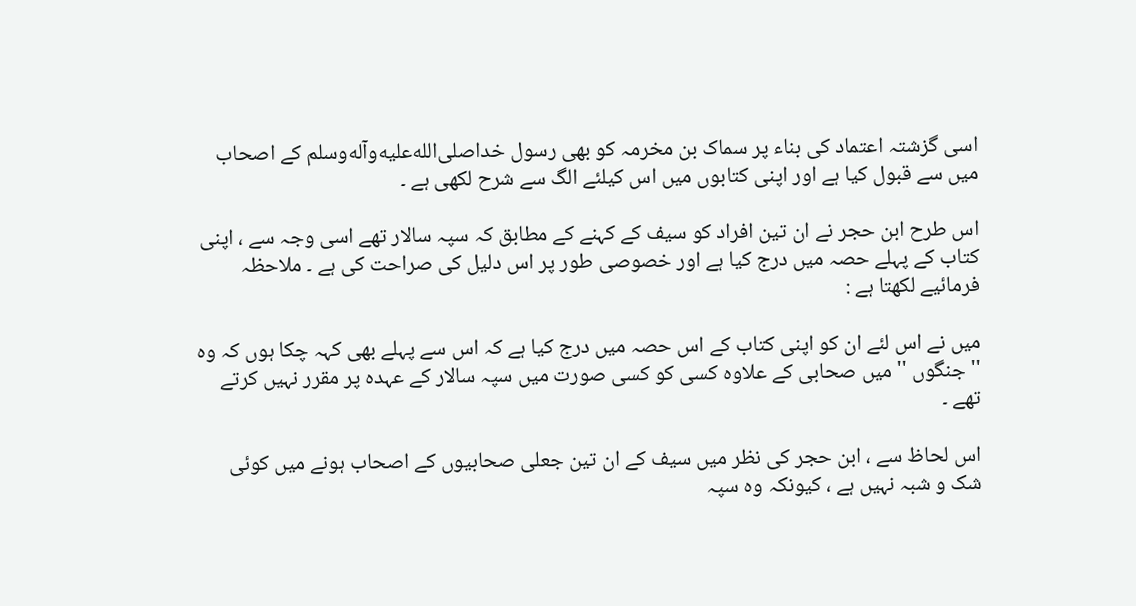اسی گزشتہ اعتماد کی بناء پر سماک بن مخرمہ کو بھی رسول خداصلى‌الله‌عليه‌وآله‌وسلم کے اصحاب میں سے قبول کیا ہے اور اپنی کتابوں میں اس کیلئے الگ سے شرح لکھی ہے ۔

اس طرح ابن حجر نے ان تین افراد کو سیف کے کہنے کے مطابق کہ سپہ سالار تھے اسی وجہ سے ، اپنی کتاب کے پہلے حصہ میں درج کیا ہے اور خصوصی طور پر اس دلیل کی صراحت کی ہے ۔ ملاحظہ فرمائیے لکھتا ہے :

میں نے اس لئے ان کو اپنی کتاب کے اس حصہ میں درج کیا ہے کہ اس سے پہلے بھی کہہ چکا ہوں کہ وہ '' جنگوں '' میں صحابی کے علاوہ کسی کو کسی صورت میں سپہ سالار کے عہدہ پر مقرر نہیں کرتے تھے ۔

اس لحاظ سے ، ابن حجر کی نظر میں سیف کے ان تین جعلی صحابیوں کے اصحاب ہونے میں کوئی شک و شبہ نہیں ہے ، کیونکہ وہ سپہ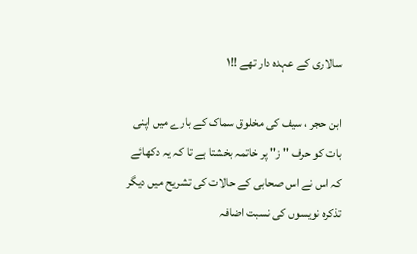سالاری کے عہدہ دار تھے !!١

ابن حجر ، سیف کی مخلوق سماک کے بارے میں اپنی بات کو حرف '' ز'' پر خاتمہ بخشتا ہے تا کہ یہ دکھائے کہ اس نے اس صحابی کے حالات کی تشریح میں دیگر تذکرہ نویسوں کی نسبت اضافہ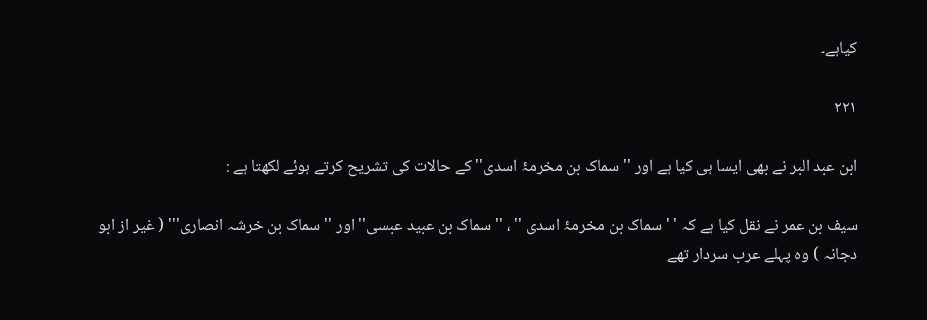کیاہے۔

۲۲۱

ابن عبد البر نے بھی ایسا ہی کیا ہے اور '' سماک بن مخرمۂ اسدی'' کے حالات کی تشریح کرتے ہوئے لکھتا ہے :

سیف بن عمر نے نقل کیا ہے کہ ' ' سماک بن مخرمۂ اسدی '' ، '' سماک بن عبید عبسی'' اور '' سماک بن خرشہ انصاری''' ( غیر از ابو دجانہ ) وہ پہلے عرب سردار تھے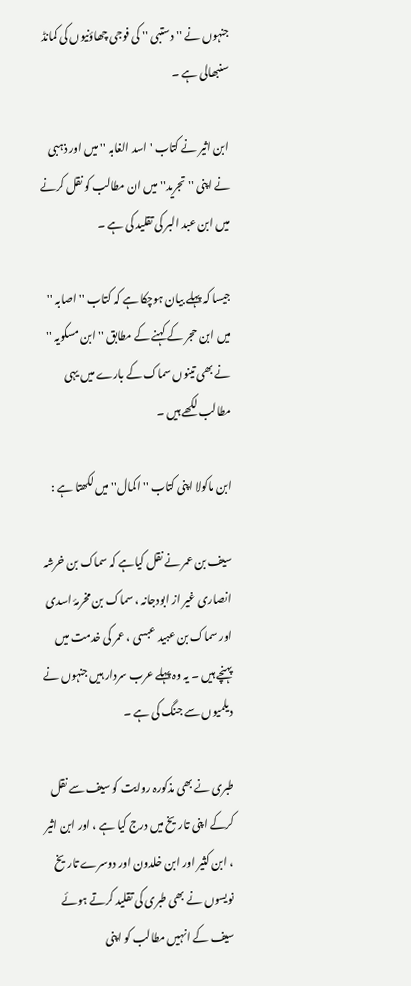جنہوں نے '' دستبی '' کی فوجی چھاؤنیوں کی کمانڈ سنبھالی ہے ۔

ابن اثیر نے کتاب ' اسد الغابہ '' میں اور ذہبی نے اپنی '' تجرید'' میں ان مطالب کو نقل کرنے میں ابن عبد البر کی تقلید کی ہے ۔

جیسا کہ پہلے بیان ہوچکا ہے کہ کتاب '' اصابہ '' میں ابن حجر کے کہنے کے مطابق '' ابن مسکویہ '' نے بھی تینوں سماک کے بارے میں یہی مطالب لکھے ہیں ۔

ابن ماکولا اپنی کتاب '' اکمال'' میں لکھتا ہے :

سیف بن عمر نے نقل کیاہے کہ سماک بن خرشہ انصاری غیر از ابودجانہ ، سماک بن مخرمۂ اسدی اور سماک بن عبید عبسی ، عمر کی خدمت میں پہنچے ہیں ۔ یہ وہ پہلے عرب سردار ہیں جنہوں نے دیلمیوں سے جنگ کی ہے ۔

طبری نے بھی مذکورہ روایت کو سیف سے نقل کرکے اپنی تاریخ میں درج کیا ہے ، اور ابن اثیر ، ابن کثیر اور ابن خلدون اور دوسرے تاریخ نویسوں نے بھی طبری کی تقلید کرتے ہوئے سیف کے انہیں مطالب کو اپنی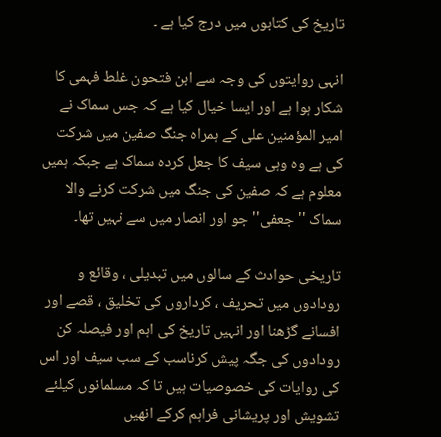تاریخ کی کتابوں میں درج کیا ہے ۔

انہی روایتوں کی وجہ سے ابن فتحون غلط فہمی کا شکار ہوا ہے اور ایسا خیال کیا ہے کہ جس سماک نے امیر المؤمنین علی کے ہمراہ جنگ صفین میں شرکت کی ہے وہ وہی سیف کا جعل کردہ سماک ہے جبکہ ہمیں معلوم ہے کہ صفین کی جنگ میں شرکت کرنے والا سماک '' جعفی'' جو اور انصار میں سے نہیں تھا۔

تاریخی حوادث کے سالوں میں تبدیلی ، وقائع و رودادوں میں تحریف ، کرداروں کی تخلیق ، قصے اور افسانے گڑھنا اور انہیں تاریخ کی اہم اور فیصلہ کن رودادوں کی جگہ پیش کرناسب کے سب سیف اور اس کی روایات کی خصوصیات ہیں تا کہ مسلمانوں کیلئے تشویش اور پریشانی فراہم کرکے انھیں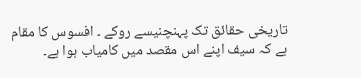تاریخی حقائق تک پہنچنیسے روکے ۔ افسوس کا مقام ہے کہ سیف اپنے اس مقصد میں کامیاب ہوا ہے۔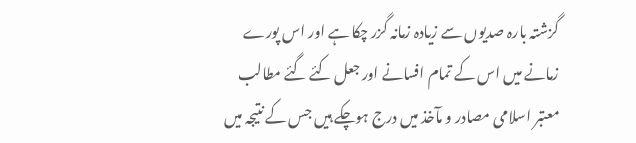گزشتہ بارہ صدیوں سے زیادہ زمانہ گزر چکا ہے اور اس پورے زمانے میں اس کے تمام افسانے اور جعل کئے گئے مطالب معتبر اسلامی مصادر و مآخذ میں درج ہوچکے ہیں جس کے نتیجہ میں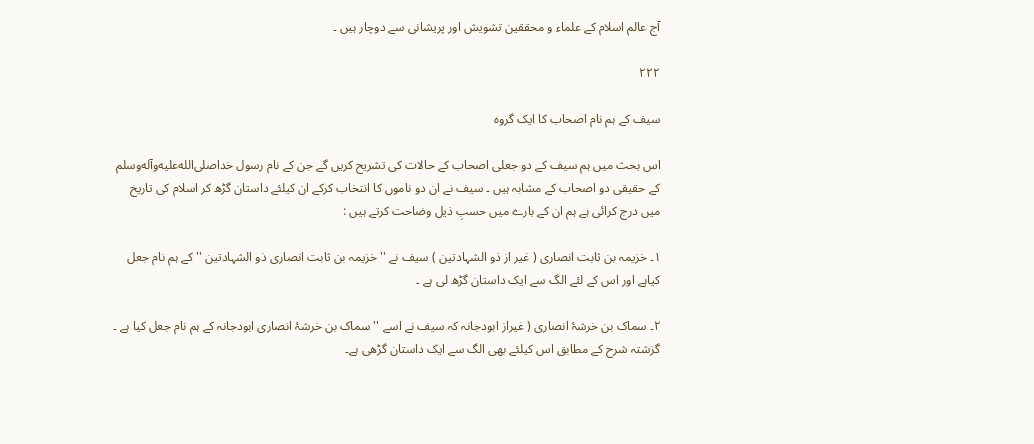آج عالم اسلام کے علماء و محققین تشویش اور پریشانی سے دوچار ہیں ۔

۲۲۲

سیف کے ہم نام اصحاب کا ایک گروہ

اس بحث میں ہم سیف کے دو جعلی اصحاب کے حالات کی تشریح کریں گے جن کے نام رسول خداصلى‌الله‌عليه‌وآله‌وسلم کے حقیقی دو اصحاب کے مشابہ ہیں ۔ سیف نے ان دو ناموں کا انتخاب کرکے ان کیلئے داستان گڑھ کر اسلام کی تاریخ میں درج کرائی ہے ہم ان کے بارے میں حسبِ ذیل وضاحت کرتے ہیں :

١۔ خزیمہ بن ثابت انصاری ( غیر از ذو الشہادتین ) سیف نے '' خزیمہ بن ثابت انصاری ذو الشہادتین '' کے ہم نام جعل کیاہے اور اس کے لئے الگ سے ایک داستان گڑھ لی ہے ۔

٢۔ سماک بن خرشۂ انصاری ( غیراز ابودجانہ کہ سیف نے اسے '' سماک بن خرشۂ انصاری ابودجانہ کے ہم نام جعل کیا ہے ۔ گزشتہ شرح کے مطابق اس کیلئے بھی الگ سے ایک داستان گڑھی ہے۔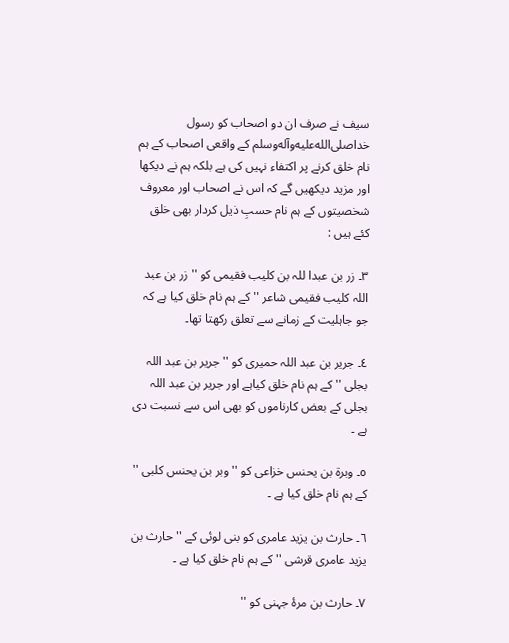سیف نے صرف ان دو اصحاب کو رسول خداصلى‌الله‌عليه‌وآله‌وسلم کے واقعی اصحاب کے ہم نام خلق کرنے پر اکتفاء نہیں کی ہے بلکہ ہم نے دیکھا اور مزید دیکھیں گے کہ اس نے اصحاب اور معروف شخصیتوں کے ہم نام حسبِ ذیل کردار بھی خلق کئے ہیں :

٣۔ زر بن عبدا للہ بن کلیب فقیمی کو ''زر بن عبد اللہ کلیب فقیمی شاعر '' کے ہم نام خلق کیا ہے کہ جو جاہلیت کے زمانے سے تعلق رکھتا تھا۔

٤۔ جریر بن عبد اللہ حمیری کو '' جریر بن عبد اللہ بجلی '' کے ہم نام خلق کیاہے اور جریر بن عبد اللہ بجلی کے بعض کارناموں کو بھی اس سے نسبت دی ہے ۔

٥۔ وبرة بن یحنس خزاعی کو '' وبر بن یحنس کلبی '' کے ہم نام خلق کیا ہے ۔

٦۔ حارث بن یزید عامری کو بنی لوئی کے '' حارث بن یزید عامری قرشی '' کے ہم نام خلق کیا ہے ۔

٧۔ حارث بن مرۂ جہنی کو ''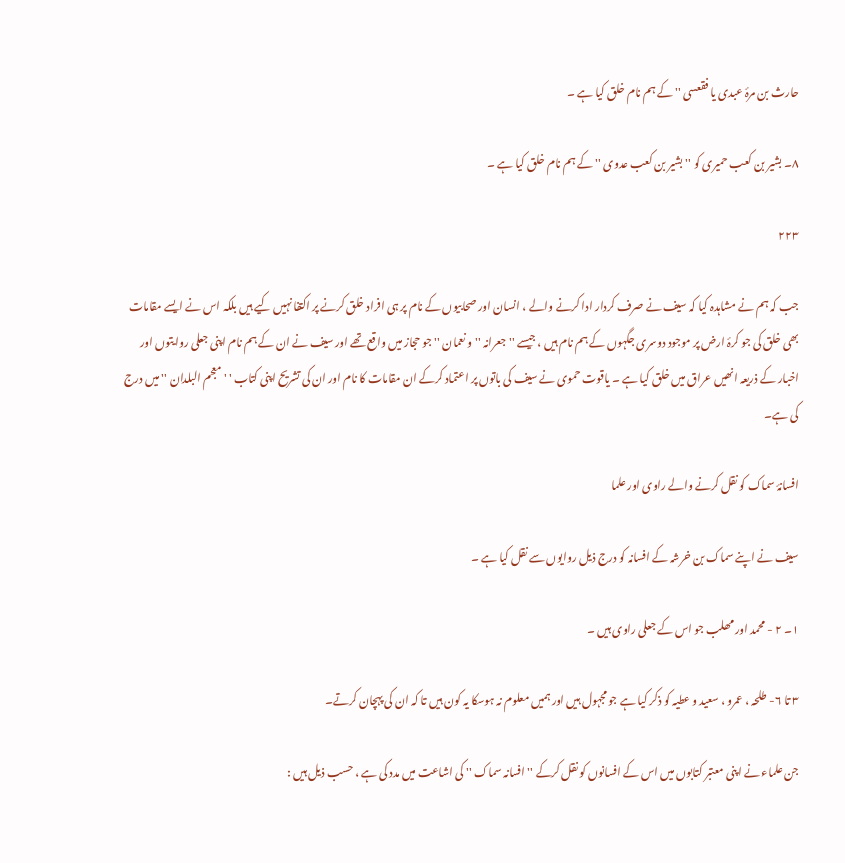حارث بن مرۂ عبدی یا فقعسی '' کے ہم نام خلق کیا ہے ۔

٨۔ بشیر بن کعب حمیری کو '' بشیر بن کعب عدوی '' کے ہم نام خلق کیا ہے ۔

۲۲۳

جب کہ ہم نے مشاہدہ کیا کہ سیف نے صرف کردار ادا کرنے والے ، انسان اور صحابیوں کے نام پر ہی افراد خلق کرنے پر اکتفا نہیں کیے ہیں بلکہ اس نے ایسے مقامات بھی خلق کی جو کرۂ ارض پر موجود دوسری جگہوں کے ہم نام ہیں ، جیسے '' جعرانہ '' و نعمان '' جو حجاز میں واقع تھے اور سیف نے ان کے ہم نام اپنی جعلی روایتوں اور اخبار کے ذریعہ انھیں عراق میں خلق کیا ہے ۔ یاقوت حموی نے سیف کی باتوں پر اعتماد کرکے ان مقامات کا نام اور ان کی تشریح اپنی کتاب ' ' معجم البلدان '' میں درج کی ہے۔

افسانۂ سماک کو نقل کرنے والے راوی اور علما

سیف نے اپنے سماک بن خرشہ کے افسانہ کو درج ذیل روایوں سے نقل کیا ہے ۔

١۔ ٢ - محمد اور مھلب جو اس کے جعلی راوی ہیں ۔

٣ تا ٦- طلحہ ، عمرو ، سعید و عطیہ کو ذکر کیا ہے جو مجہول ہیں اور ہمیں معلوم نہ ہوسکا یہ کون ہیں تا کہ ان کی پہچان کرتے۔

جن علماء نے اپنی معتبر کتابوں میں اس کے افسانوں کو نقل کرکے '' افسانہ سماک '' کی اشاعت میں مدد کی ہے ، حسب ذیل ہیں :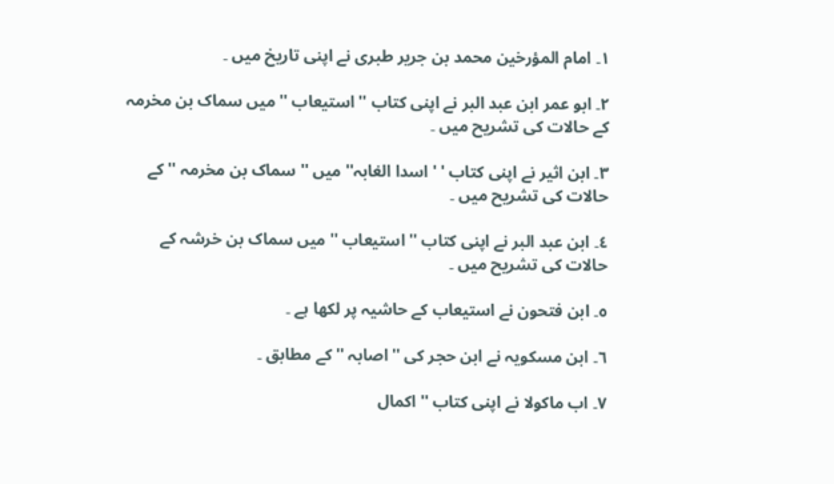١۔ امام المؤرخین محمد بن جریر طبری نے اپنی تاریخ میں ۔

٢۔ ابو عمر ابن عبد البر نے اپنی کتاب '' استیعاب '' میں سماک بن مخرمہ کے حالات کی تشریح میں ۔

٣۔ ابن اثیر نے اپنی کتاب ' ' اسدا الغابہ'' میں '' سماک بن مخرمہ '' کے حالات کی تشریح میں ۔

٤۔ ابن عبد البر نے اپنی کتاب '' استیعاب '' میں سماک بن خرشہ کے حالات کی تشریح میں ۔

٥۔ ابن فتحون نے استیعاب کے حاشیہ پر لکھا ہے ۔

٦۔ ابن مسکویہ نے ابن حجر کی '' اصابہ '' کے مطابق ۔

٧۔ اب ماکولا نے اپنی کتاب '' اکمال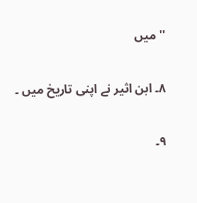'' میں

٨۔ ابن اثیر نے اپنی تاریخ میں ۔

٩۔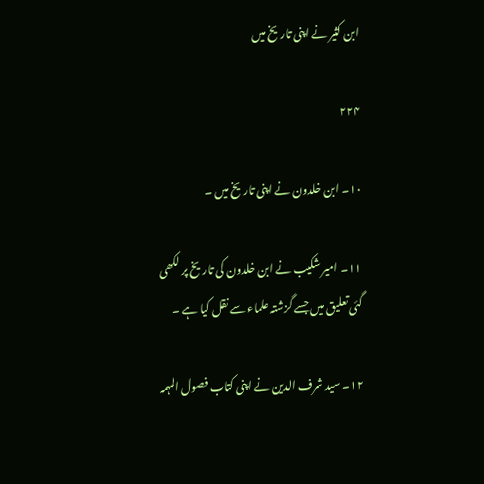ابن کثیر نے اپنی تاریخ میں

۲۲۴

١٠۔ ابن خلدون نے اپنی تاریخ میں ۔

١١۔ امیر شکیب نے ابن خلدون کی تاریخ پر لکھی گئی تعلیق میں جسے گزشتہ علماء سے نقل کیا ہے ۔

١٢۔ سید شرف الدین نے اپنی کتاب فصول المہمہ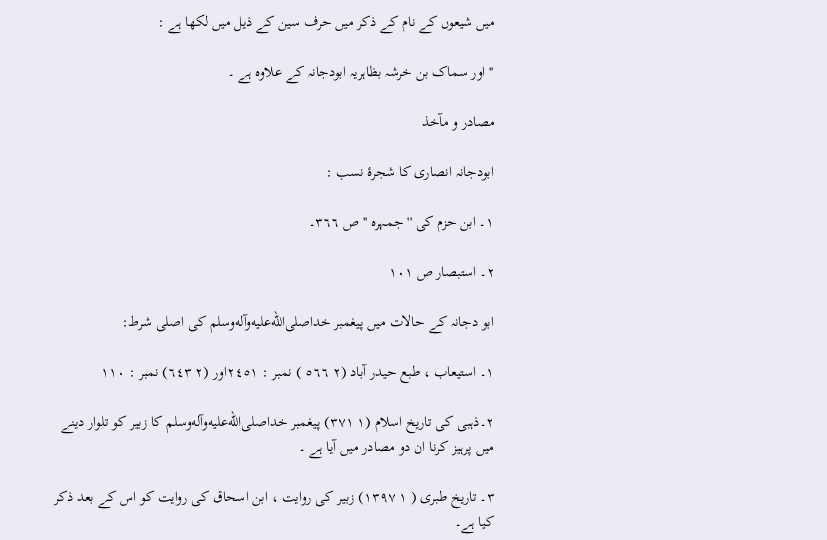میں شیعوں کے نام کے ذکر میں حرف سین کے ذیل میں لکھا ہے :

'' اور سماک بن خرشہ بظاہریہ ابودجانہ کے علاوہ ہے ۔

مصادر و مآخذ

ابودجانہ انصاری کا شجرۂ نسب :

١۔ ابن حزم کی '' جمہرہ '' ص ٣٦٦۔

٢۔ استبصار ص ١٠١

ابو دجانہ کے حالات میں پیغمبر خداصلى‌الله‌عليه‌وآله‌وسلم کی اصلی شرط:

١۔ استیعاب ، طبع حیدر آباد (٢ ٥٦٦ ) نمبر : ٢٤٥١اور (٢ ٦٤٣) نمبر : ١١٠

٢۔ذہبی کی تاریخ اسلام (١ ٣٧١) پیغمبر خداصلى‌الله‌عليه‌وآله‌وسلم کا زبیر کو تلوار دینے میں پرہیز کرنا ان دو مصادر میں آیا ہے ۔

٣۔ تاریخ طبری ( ١ ١٣٩٧) زبیر کی روایت ، ابن اسحاق کی روایت کو اس کے بعد ذکر کیا ہے۔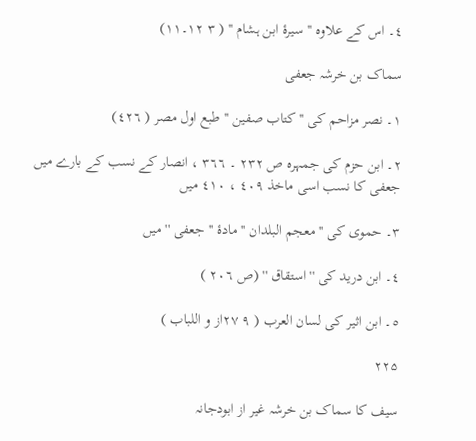٤۔ اس کے علاوہ '' سیرۂ ابن ہشام '' ( ٣ ١٢۔١١)

سماک بن خرشہ جعفی

١۔ نصر مزاحم کی '' کتاب صفین '' طبع اول مصر ( ٤٢٦)

٢۔ ابن حزم کی جمہرہ ص ٢٣٢ ۔ ٣٦٦ ، انصار کے نسب کے بارے میں جعفی کا نسب اسی ماخذ ٤٠٩ ، ٤١٠ میں

٣۔ حموی کی '' معجم البلدان '' مادۂ '' جعفی '' میں

٤۔ ابن درید کی '' استقاق '' (ص ٢٠٦ )

٥۔ ابن اثیر کی لسان العرب ( ٩ ٢٧از و اللباب )

۲۲۵

سیف کا سماک بن خرشہ غیر از ابودجانہ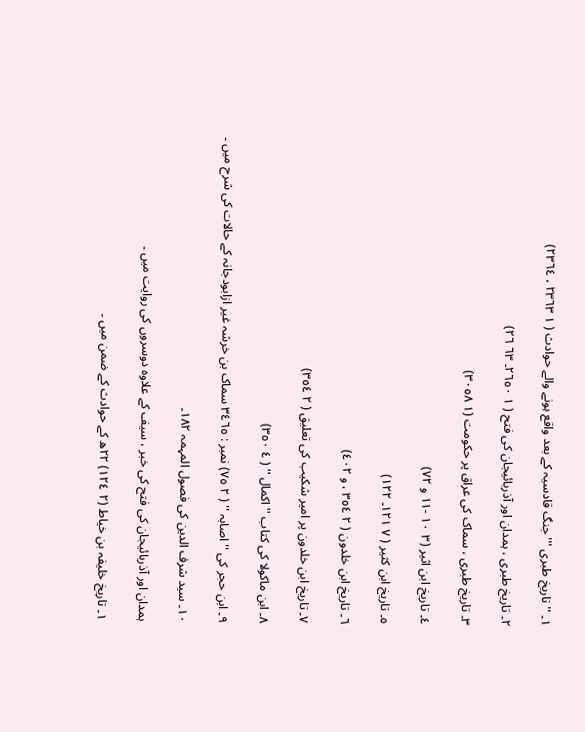١۔ '' تاریخ طبری ''' جنگ قادسیہ کے بعد واقع ہونے والے حوادث ( ١ ٢٣٦٣ ، ٢٣٦٤)

٢۔ تاریخ طبری ، ہمدان اور آذربائیجان کی فتح ( ١ ٢٦٥٠۔ ٦٣ ٢٦)

٣۔ تاریخ طبری ، سماک کی عراق پر حکومت (١ ٣٠٥٨)

٤۔ تاریخ ابن اثیر (٣ ١٠ -١١ و ٧٢)

٥۔ تاریخ ابن کثیر ( ٧ ١٢١۔ ١٢٢)

٦۔ تاریخ ابن خلدون ( ٢ ٣٥٤ ، و ٤٠٢)

٧۔ تاریخ ابن خلدون پر امیر شکیب کی تعلیق ( ٢ ٣٥٤)

٨۔ ابن ماکولا کی کتاب '' اکمال '' ( ٤ ٣٥٠)

٩۔ ابن حجر کی '' اصابہ '' ( ٢ ٧٥) نمبر : ٣٤٦٥ سماک بن خرشہ غیر ازابودجانہ کے حالات کی شرح میں ۔

١٠۔ سید شرف الدین کی فصول المہمہ ١٨٢۔

ہمدان اور آذربائیجان کی فتح کی خبر ، سیف کے علاوہ دوسروں کی روایت میں ۔

١۔ تاریخ خلیفہ بن خیاط (٢ ١٢٤) ٢٢ھ کے حوادث کے ضمن میں ۔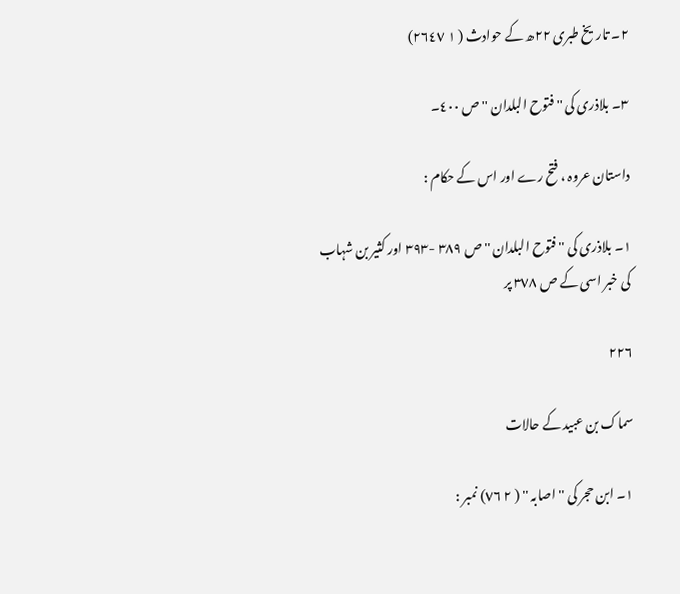٢۔ تاریخ طبری ٢٢ھ کے حوادث ( ١ ٢٦٤٧)

٣۔ بلاذری کی '' فتوح البلدان '' ص ٤٠٠۔

داستان عروہ ، فتح رے اور اس کے حکام :

١۔ بلاذری کی '' فتوح البلدان '' ص ٣٨٩ -٣٩٣ اور کثیر بن شہاب کی خبر اسی کے ص ٣٧٨ پر

۲۲۶

سماک بن عبید کے حالات

١۔ ابن حجر کی '' اصابہ '' ( ٢ ٧٦) نمبر :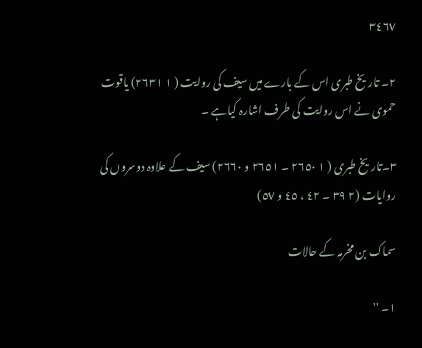٣٤٦٧

٢۔ تاریخ طبری اس کے بارے میں سیف کی روایت ( ١ ٢٦٣١) یاقوت حموی نے اس روایت کی طرف اشارہ کیاہے ۔

٣۔تاریخ طبری ( ١ ٢٦٥٠ ۔ ٢٦٥١ و ٢٦٦٠) سیف کے علاوہ دوسروں کی روایات (٢ ٣٩ ۔ ٤٢ ، ٤٥ و ٥٧)

سماک بن مخرمہ کے حالات

١۔ ''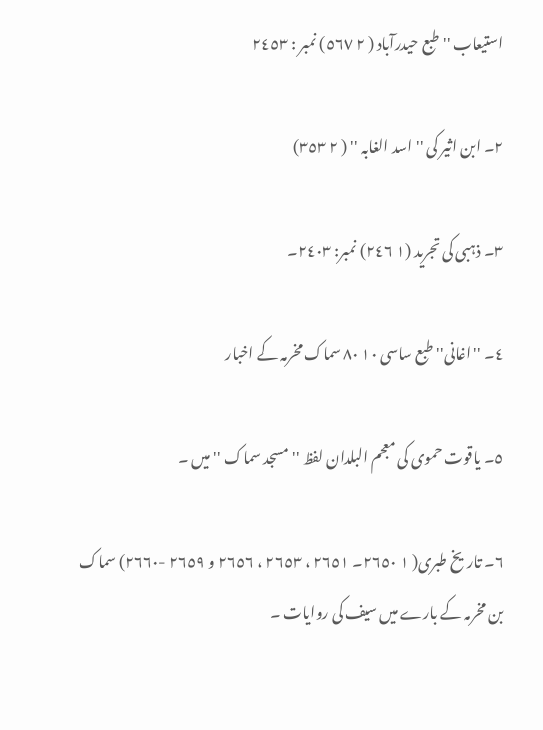استیعاب '' طبع حیدرآباد ( ٢ ٥٦٧) نمبر : ٢٤٥٣

٢۔ ابن اثیر کی '' اسد الغابہ '' ( ٢ ٣٥٣)

٣۔ ذہبی کی تجرید (١ ٢٤٦) نمبر: ٢٤٠٣۔

٤۔ ''اغانی'' طبع ساسی ١٠ ٨٠ سماک مخرمہ کے اخبار

٥۔ یاقوت حموی کی معجم البلدان لفظ '' مسجد سماک '' میں ۔

٦۔ تاریخ طبری( ١ ٢٦٥٠۔ ٢٦٥١ ، ٢٦٥٣ ، ٢٦٥٦ و ٢٦٥٩ -٢٦٦٠) سماک بن مخرمہ کے بارے میں سیف کی روایات ۔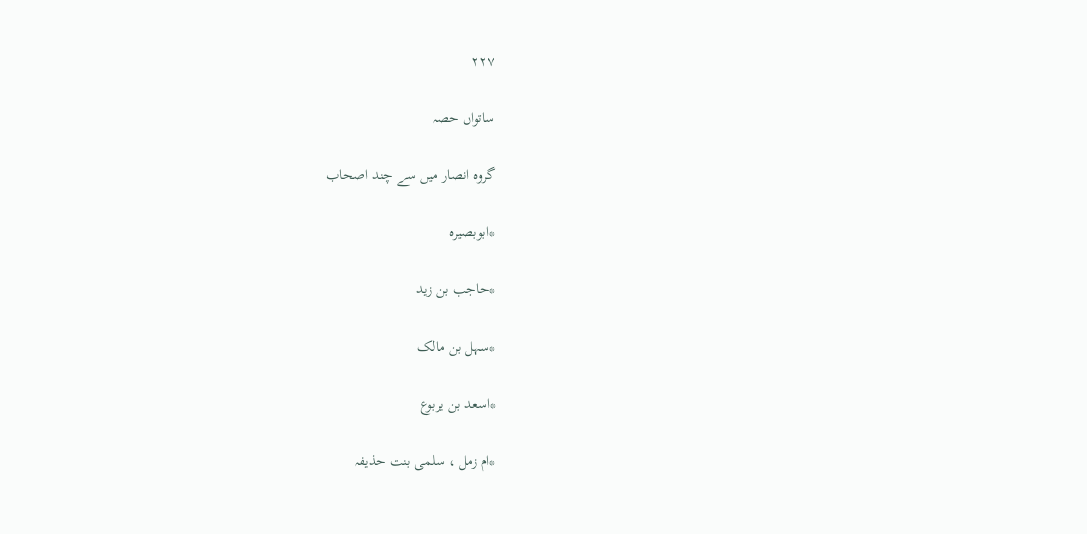۲۲۷

ساتواں حصہ

گروہ انصار میں سے چند اصحاب

*ابوبصیرہ

*حاجب بن زید

*سہل بن مالک

*اسعد بن یربوع

*ام زمل ، سلمی بنت حذیفہ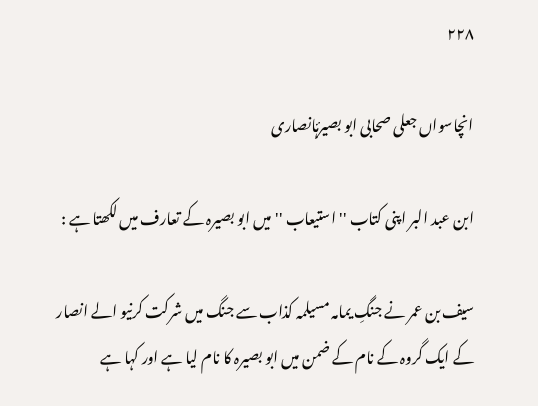۲۲۸

انچاسواں جعلی صحابی ابو بصیرۂانصاری

ابن عبد البر اپنی کتاب '' استیعاب '' میں ابو بصیرہ کے تعارف میں لکھتا ہے :

سیف بن عمر نے جنگِ یمامہ مسیلمہ کذاب سے جنگ میں شرکت کرنیو الے انصار کے ایک گروہ کے نام کے ضمن میں ابو بصیرہ کا نام لیا ہے اور کہا ہے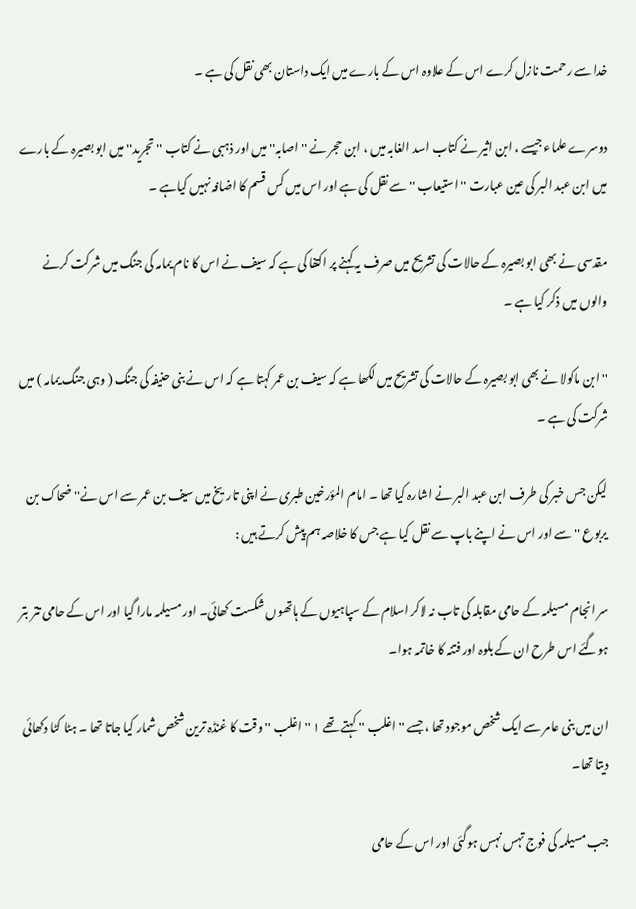خدا سے رحمت نازل کرے اس کے علاوہ اس کے بارے میں ایک داستان بھی نقل کی ہے ۔

دوسرے علماء جیسے ، ابن اثیر نے کتاب اسد الغابہ میں ، ابن حجر نے '' اصابہ'' میں اور ذہبی نے کتاب '' تجرید'' میں ابو بصیرہ کے بارے میں ابن عبد البر کی عین عبارت '' استیعاب '' سے نقل کی ہے اور اس میں کس قسم کا اضافہ نہیں کیاہے ۔

مقدسی نے بھی ابو بصیرہ کے حالات کی تشریح میں صرف یہ کہنے پر اکتفا کی ہے کہ سیف نے اس کا نام یمامہ کی جنگ میں شرکت کرنے والوں میں ذکر کیا ہے ۔

'' ابن ماکولا نے بھی ابو بصیرہ کے حالات کی تشریح میں لکھا ہے کہ سیف بن عمر کہتا ہے کہ اس نے بنی حنیفہ کی جنگ ( وہی جنگ یمامہ ) میں شرکت کی ہے ۔

لیکن جس خبر کی طرف ابن عبد البر نے اشارہ کیا تھا ۔ امام المؤرخین طبری نے اپنی تاریخ میں سیف بن عمر سے اس نے'' ضحاک بن یربوع '' سے اور اس نے اپنے باپ سے نقل کیا ہے جس کا خلاصہ ہم پیش کرتے ہیں :

سر انجام مسیلمہ کے حامی مقابلہ کی تاب نہ لاکر اسلام کے سپاہیوں کے ہاتھوں شکست کھائی۔ اور مسیلمہ مارا گیا اور اس کے حامی تتر بتر ہوگئے اس طرح ان کے بلوہ اور فتنہ کا خاتمہ ہوا۔

ان میں بنی عامر سے ایک شخص موجود تھا ، جسے '' اغلب '' کہتے تھے ١ '' اغلب '' وقت کا غنڈہ ترین شخص شمار کیا جاتا تھا ۔ ہٹا کٹا دکھائی دیتا تھا۔

جب مسیلمہ کی فوج تہس نہس ہوگئی اور اس کے حامی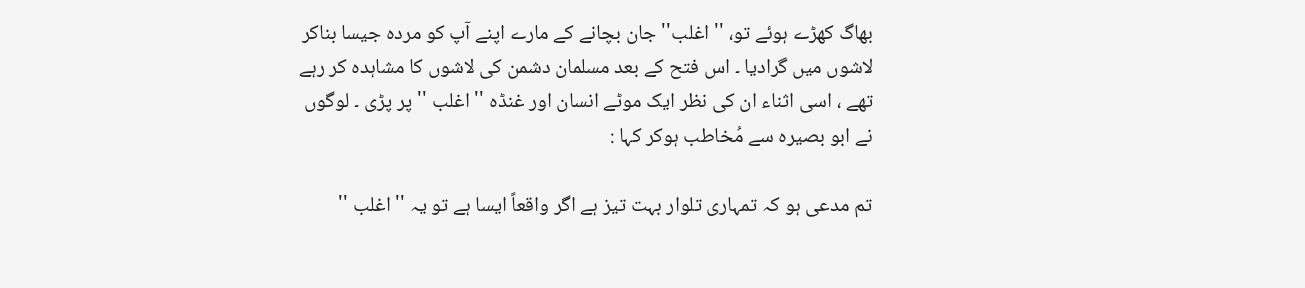بھاگ کھڑے ہوئے تو، '' اغلب'' جان بچانے کے مارے اپنے آپ کو مردہ جیسا بناکر لاشوں میں گرادیا ۔ اس فتح کے بعد مسلمان دشمن کی لاشوں کا مشاہدہ کر رہے تھے ، اسی اثناء ان کی نظر ایک موٹے انسان اور غنڈہ '' اغلب '' پر پڑی ۔ لوگوں نے ابو بصیرہ سے مُخاطب ہوکر کہا :

تم مدعی ہو کہ تمہاری تلوار بہت تیز ہے اگر واقعاً ایسا ہے تو یہ '' اغلب ''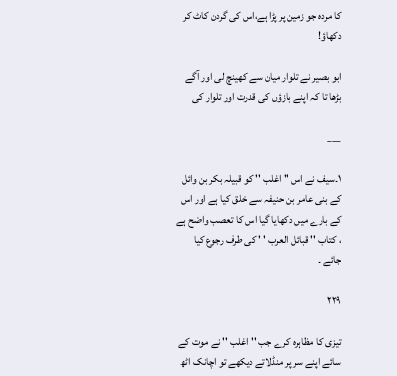کا مردہ جو زمین پر پڑا ہے،اس کی گردن کاٹ کر دکھاؤ!

ابو بصیر نے تلوار میان سے کھینچ لی اور آگے بڑھا تا کہ اپنے بازؤں کی قدرت اور تلوار کی

___

١۔سیف نے اس '' اغلب '' کو قبیلہ بکر بن وائل کے بنی عامر بن حنیفہ سے خلق کیا ہے اور اس کے بارے میں دکھایا گیا اس کا تعصب واضح ہے ، کتاب '' قبائل العرب ' ' کی طرف رجوع کیا جائے ۔

۲۲۹

تیزی کا مظاہرہ کرے جب '' اغلب '' نے موت کے سائے اپنے سر پر منڈلاتے دیکھے تو اچانک اٹھ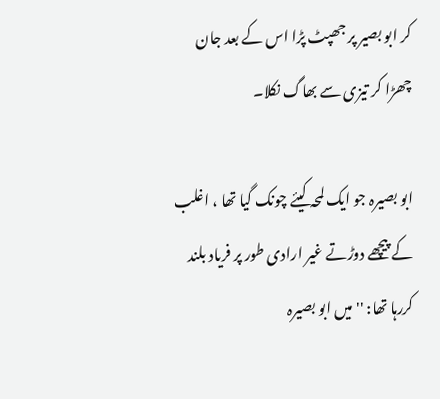کر ابو بصیر پر جھپٹ پڑا اس کے بعد جان چھڑا کر تیزی سے بھاگ نکلا۔

ابو بصیرہ جو ایک لمحہ کیئے چونک گیا تھا ، اغلب کے پیچھے دوڑتے غیر ارادی طور پر فریاد بلند کررہا تھا: '' میں ابو بصیرہ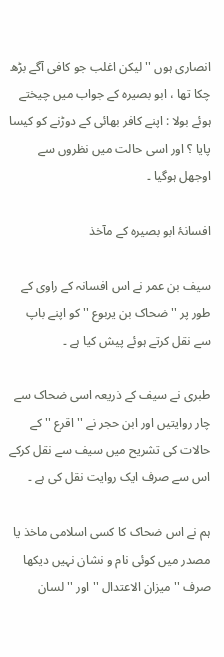انصاری ہوں '' لیکن اغلب جو کافی آگے بڑھ چکا تھا ، ابو بصیرہ کے جواب میں چیختے ہوئے بولا : اپنے کافر بھائی کے دوڑنے کو کیسا پایا ؟ اور اسی حالت میں نظروں سے اوجھل ہوگیا ۔

افسانۂ ابو بصیرہ کے مآخذ

سیف بن عمر نے اس افسانہ کے راوی کے طور پر '' ضحاک بن یربوع '' کو اپنے باپ سے نقل کرتے ہوئے پیش کیا ہے ۔

طبری نے سیف کے ذریعہ اسی ضحاک سے چار روایتیں اور ابن حجر نے '' اقرع '' کے حالات کی تشریح میں سیف سے نقل کرکے اس سے صرف ایک روایت نقل کی ہے ۔

ہم نے اس ضحاک کا کسی اسلامی ماخذ یا مصدر میں کوئی نام و نشان نہیں دیکھا صرف '' میزان الاعتدال '' اور '' لسان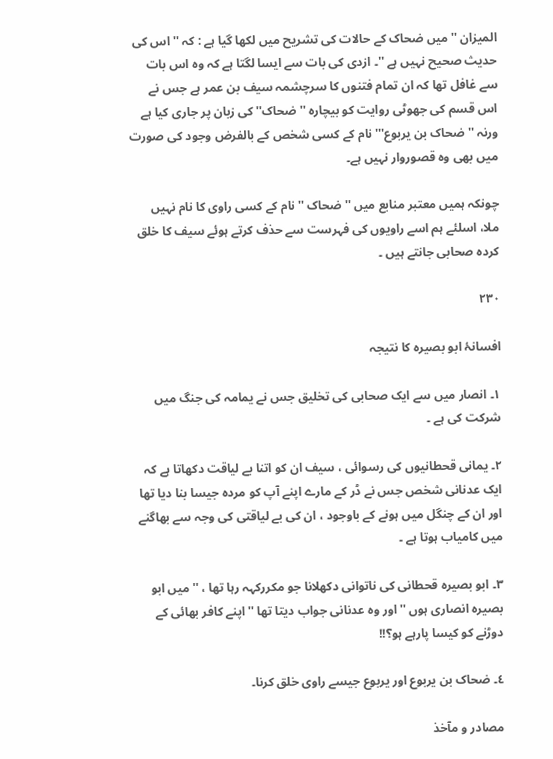المیزان '' میں ضحاک کے حالات کی تشریح میں لکھا گیا ہے : کہ '' اس کی حدیث صحیح نہیں ہے ''۔ ازدی کی بات سے ایسا لگتا ہے کہ وہ اس بات سے غافل تھا کہ ان تمام فتنوں کا سرچشمہ سیف بن عمر ہے جس نے اس قسم کی جھوٹی روایت کو بیچارہ '' ضحاک'' کی زبان پر جاری کیا ہے ورنہ '' ضحاک بن یربوع''' نام کے کسی شخص کے بالفرض وجود کی صورت میں بھی وہ قصوروار نہیں ہے۔

چونکہ ہمیں معتبر منابع میں '' ضحاک '' نام کے کسی راوی کا نام نہیں ملا، اسلئے ہم اسے راویوں کی فہرست سے حذف کرتے ہوئے سیف کا خلق کردہ صحابی جانتے ہیں ۔

۲۳۰

افسانۂ ابو بصیرہ کا نتیجہ

١۔ انصار میں سے ایک صحابی کی تخلیق جس نے یمامہ کی جنگ میں شرکت کی ہے ۔

٢۔ یمانی قحطانیوں کی رسوائی ، سیف ان کو اتنا بے لیاقت دکھاتا ہے کہ ایک عدنانی شخص جس نے ڈر کے مارے اپنے آپ کو مردہ جیسا بنا دیا تھا اور ان کے چنگل میں ہونے کے باوجود ، ان کی بے لیاقتی کی وجہ سے بھاگنے میں کامیاب ہوتا ہے ۔

٣۔ ابو بصیرہ قحطانی کی ناتوانی دکھلانا جو مکررکہہ رہا تھا ، '' میں ابو بصیرہ انصاری ہوں '' اور وہ عدنانی جواب دیتا تھا '' اپنے کافر بھائی کے دوڑنے کو کیسا پارہے ہو؟!!

٤۔ ضحاک بن یربوع اور یربوع جیسے راوی خلق کرنا۔

مصادر و مآخذ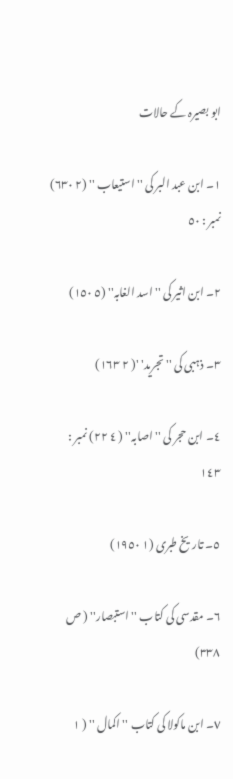ابو بصیرہ کے حالات

١۔ ابن عبد البر کی '' استیعاب '' (٢ ٦٣٠) نمبر : ٥٠

٢۔ ابن اثیر کی '' اسد الغابہ'' (٥ ١٥٠)

٣۔ ذہبی کی '' تجرید' '( ٢ ١٦٣)

٤۔ ابن حجر کی '' اصابہ'' ( ٤ ٢٢) نمبر : ١٤٣

٥۔ تاریخ طبری (١ ١٩٥٠)

٦۔ مقدسی کی کتاب '' استبصار'' ( ص ٣٣٨)

٧۔ ابن ماکولا کی کتاب '' اکمال '' ( ١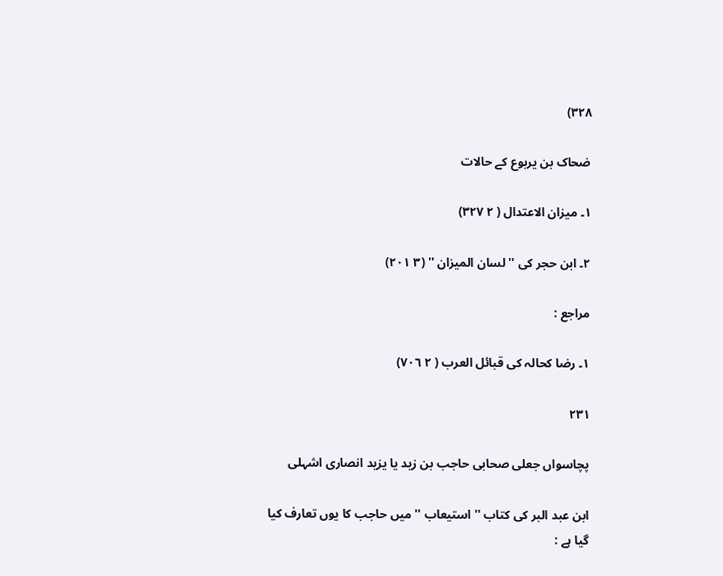٣٢٨)

ضحاک بن یربوع کے حالات

١۔ میزان الاعتدال ( ٢ ٣٢٧)

٢۔ ابن حجر کی '' لسان المیزان '' (٣ ٢٠١)

مراجع :

١۔ رضا کحالہ کی قبائل العرب ( ٢ ٧٠٦)

۲۳۱

پچاسواں جعلی صحابی حاجب بن زید یا یزید انصاری اشہلی

ابن عبد البر کی کتاب '' استیعاب '' میں حاجب کا یوں تعارف کیا گیا ہے :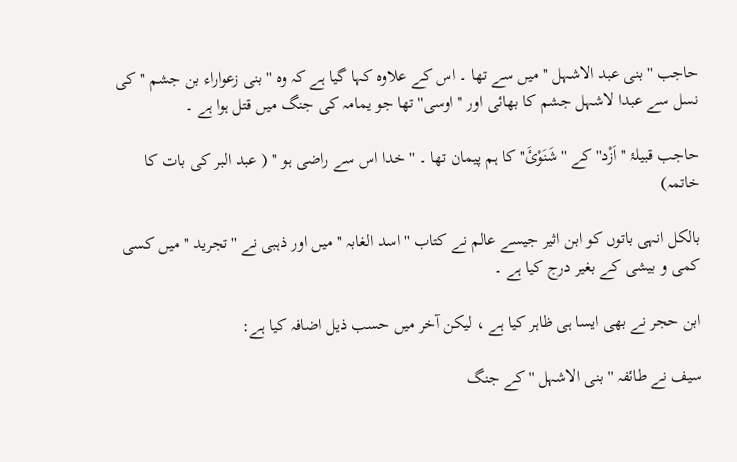حاجب '' بنی عبد الاشہل '' میں سے تھا ۔ اس کے علاوہ کہا گیا ہے کہ وہ '' بنی زعواراء بن جشم '' کی نسل سے عبدا لاشہل جشم کا بھائی اور '' اوسی'' تھا جو یمامہ کی جنگ میں قتل ہوا ہے ۔

حاجب قبیلۂ '' اَزْد'' کے ''شَنَوْئَ'' کا ہم پیمان تھا ۔ '' خدا اس سے راضی ہو '' ( عبد البر کی بات کا خاتمہ)

بالکل انہی باتوں کو ابن اثیر جیسے عالم نے کتاب '' اسد الغابہ '' میں اور ذہبی نے ''تجرید '' میں کسی کمی و بیشی کے بغیر درج کیا ہے ۔

ابن حجر نے بھی ایسا ہی ظاہر کیا ہے ، لیکن آخر میں حسب ذیل اضافہ کیا ہے:

سیف نے طائفہ '' بنی الاشہل '' کے جنگ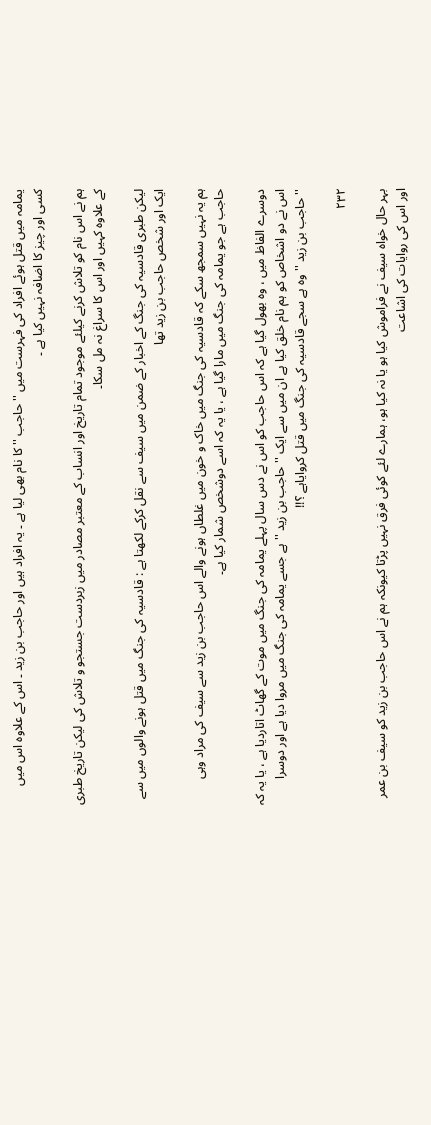یمامہ میں قتل ہوئے افراد کی فہرست میں ''حاجب '' کا نام بھی لیا ہے ۔ یہ افراد ہیں اور حاجب بن زید ۔ اس کے علاوہ اس میں کسی اور چیز کا اضافہ نہیں کیا ہے ۔

ہم نے اس نام کو تلاش کرنے کیلئے موجود تمام تاریخ اور انساب کے معتبر مصادر میں زبردست جستجو و تلاش کی لیکن تاریخ طبری کے علاوہ کہیں اور اس کا سراغ نہ مل سکا۔

لیکن طبری قادسیہ کی جنگ کے اخبار کے ضمن میں سیف سے نقل کرکے لکھتا ہے : قادسیہ کی جنگ میں قتل ہونے والوں میں سے ایک اور شخص حاجب بن زید تھا

ہم یہ نہیں سمجھ سکے کہ قادسیہ کی جنگ میں خاک و خون میں غلطاں ہونے والے اس حاجب بن زید سے سیف کی مراد وہی حاجب ہے جو یمامہ کی جنگ میں مارا گیا ہے ، یا یہ کہ اسے دوشخص شمار کیا ہے۔

دوسرے الفاظ میں ، وہ بھول گیا ہے کہ اس حاجب کو اس نے دس سال پہلے یمامہ کی جنگ میں موت کے گھاٹ اتاردیا ہے ، یا یہ کہ اس نے دو اشخاص کو ہم نام خلق کیا ہے ان میں سے ایک ''حاجب بن زید '' ہے جسے یمامہ کی جنگ میں مروا دیا ہے اور دوسرا ''حاجب بن زید '' وہ ہے سجے قادسیہ کی جنگ میں قتل کروایاہے ؟!!

۲۳۲

بہر حال خواہ سیف نے فراموش کیا ہو یا نہ کیا ہو، ہمارے لئے کوئی فرق نہیں پڑتا کیونکہ ہم نے اس حاجب بن زید کو سیف بن عمر اور اس کی روایات کی اشاعت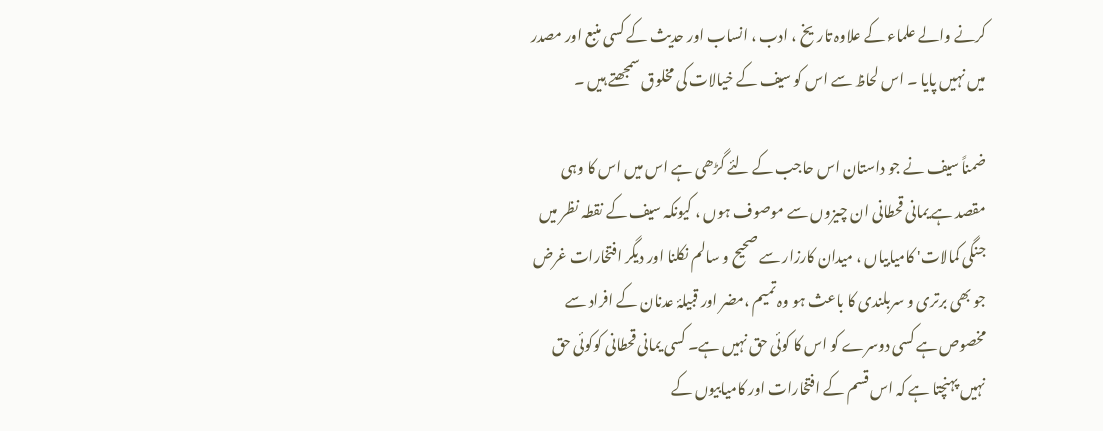کرنے والے علماء کے علاوہ تاریخ ، ادب ، انساب اور حدیث کے کسی منبع اور مصدر میں نہیں پایا ۔ اس لحاظ سے اس کو سیف کے خیالات کی مخلوق سمجھتے ہیں ۔

ضمناً سیف نے جو داستان اس حاجب کے لئے گڑھی ہے اس میں اس کا وہی مقصد ہے یمانی قحطانی ان چیزوں سے موصوف ہوں ، کیونکہ سیف کے نقطہ نظر میں جنگی کمالات' کامیابیاں ، میدان کارزار سے صحیح و سالم نکلنا اور دیگر افتخارات غرض جو بھی برتری و سربلندی کا باعث ہو وہ تمیم ،مضر اور قبیلۂ عدنان کے افراد سے مخصوص ہے کسی دوسرے کو اس کا کوئی حق نہیں ہے۔ کسی یمانی قحطانی کوکوئی حق نہیں پہنچتا ہے کہ اس قسم کے افتخارات اور کامیابیوں کے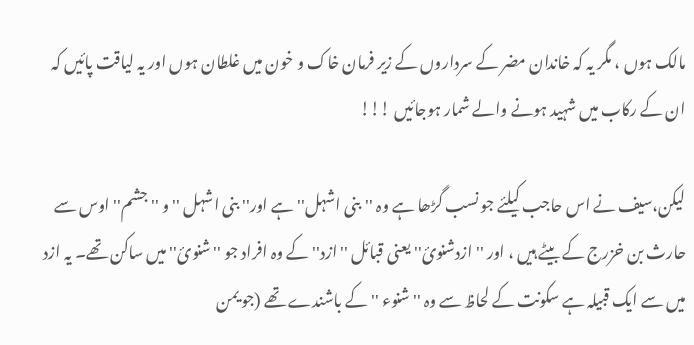مالک ہوں ، مگر یہ کہ خاندان مضر کے سرداروں کے زیر فرمان خاک و خون میں غلطان ہوں اور یہ لیاقت پائیں کہ ان کے رکاب میں شہید ہونے والے شمار ہوجائیں !!!

لیکن،سیف نے اس حاجب کیلئے جو نسب گڑھا ہے وہ ''بنی اشہل'' ہے اور'' بنی اشہل '' و '' جشم'' اوس سے حارث بن خزرج کے بیٹے ہیں ، اور '' ازدشنوئ'' یعنی قبائل ''ازد'' کے وہ افراد جو ''شنوئ'' میں ساکن تھے۔ یہ ازد میں سے ایک قبیلہ ہے سکونت کے لحاظ سے وہ ''شنوء '' کے باشندے تھے (جو یمن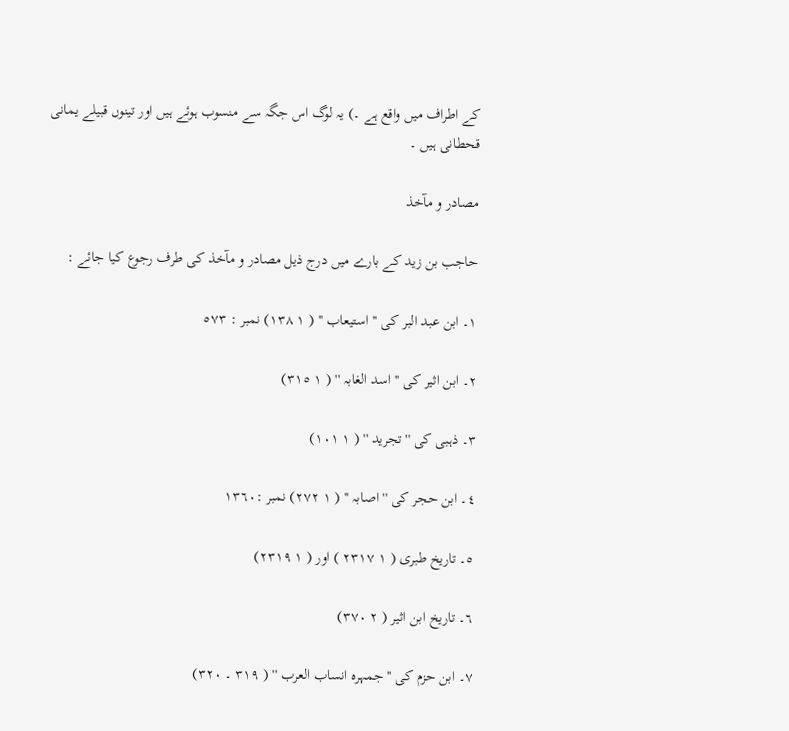کے اطراف میں واقع ہے ۔) یہ لوگ اس جگہ سے منسوب ہوئے ہیں اور تینوں قبیلے یمانی قحطانی ہیں ۔

مصادر و مآخذ

حاجب بن زید کے بارے میں درج ذیل مصادر و مآخذ کی طرف رجوع کیا جائے :

١۔ ابن عبد البر کی '' استیعاب '' ( ١ ١٣٨) نمبر : ٥٧٣

٢۔ ابن اثیر کی '' اسد الغابہ '' ( ١ ٣١٥)

٣۔ ذہبی کی '' تجرید '' ( ١ ١٠١)

٤۔ ابن حجر کی '' اصابہ '' ( ١ ٢٧٢) نمبر :١٣٦٠

٥۔ تاریخ طبری ( ١ ٢٣١٧ ) اور ( ١ ٢٣١٩)

٦۔ تاریخ ابن اثیر ( ٢ ٣٧٠)

٧۔ ابن حزم کی ''جمہرہ انساب العرب '' ( ٣١٩ ۔ ٣٢٠)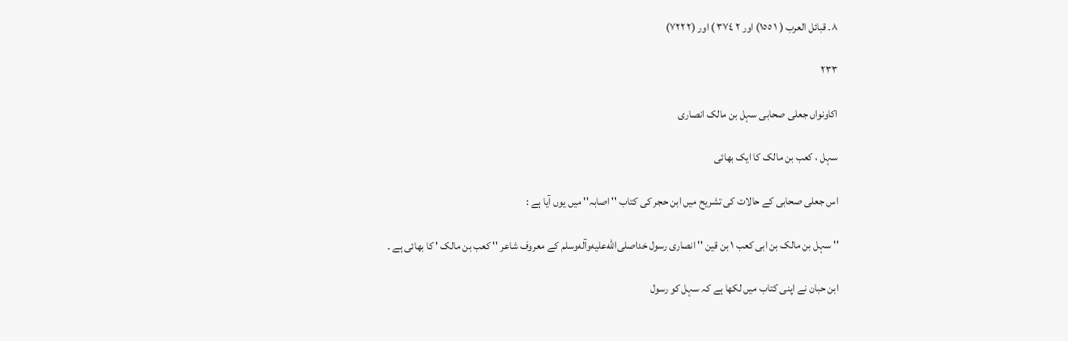٨۔ قبائل العرب ( ١ ١٥٥) اور ٢ ٣٧٤ ) اور (٢ ٧٢٢)

۲۳۳

اکاونواں جعلی صحابی سہل بن مالک انصاری

سہل ، کعب بن مالک کا ایک بھائی

اس جعلی صحابی کے حالات کی تشریح میں ابن حجر کی کتاب '' اصابہ'' میں یوں آیا ہے :

'' سہل بن مالک بن ابی کعب ١ بن قین '' انصاری رسول خداصلى‌الله‌عليه‌وآله‌وسلم کے معروف شاعر '' کعب بن مالک ' کا بھائی ہے ۔

ابن حبان نے اپنی کتاب میں لکھا ہے کہ سہل کو رسول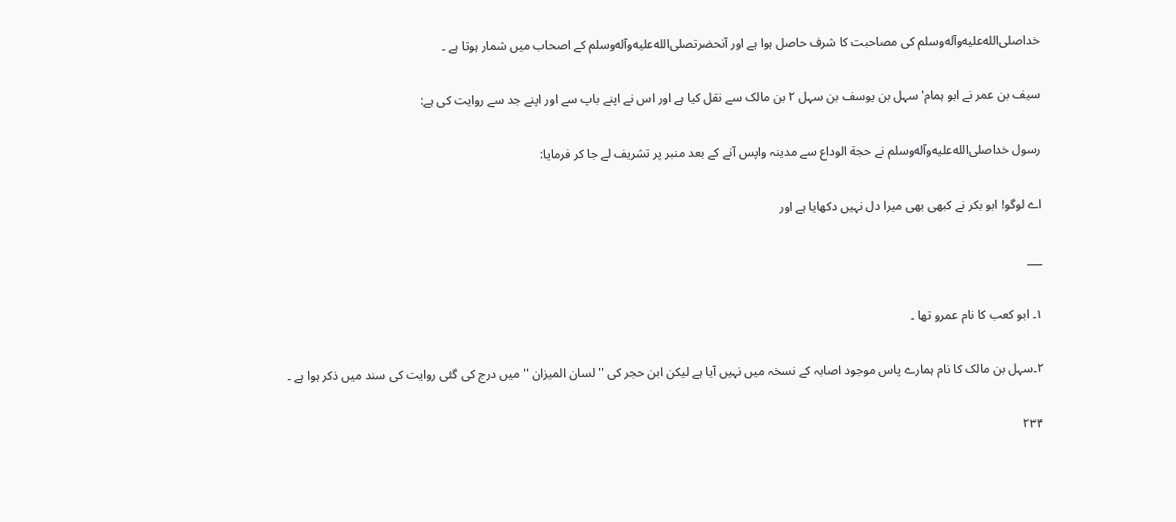خداصلى‌الله‌عليه‌وآله‌وسلم کی مصاحبت کا شرف حاصل ہوا ہے اور آنحضرتصلى‌الله‌عليه‌وآله‌وسلم کے اصحاب میں شمار ہوتا ہے ۔

سیف بن عمر نے ابو ہمام' سہل بن یوسف بن سہل ٢ بن مالک سے نقل کیا ہے اور اس نے اپنے باپ سے اور اپنے جد سے روایت کی ہے:

رسول خداصلى‌الله‌عليه‌وآله‌وسلم نے حجة الوداع سے مدینہ واپس آنے کے بعد منبر پر تشریف لے جا کر فرمایا:

اے لوگو! ابو بکر نے کبھی بھی میرا دل نہیں دکھایا ہے اور

___

١۔ ابو کعب کا نام عمرو تھا ۔

٢۔سہل بن مالک کا نام ہمارے پاس موجود اصابہ کے نسخہ میں نہیں آیا ہے لیکن ابن حجر کی '' لسان المیزان '' میں درج کی گئی روایت کی سند میں ذکر ہوا ہے ۔

۲۳۴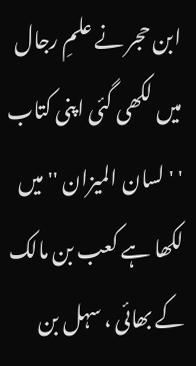ابن حجر نے علمِ رجال میں لکھی گئی اپنی کتاب ' ' لسان المیزان '' میں لکھا ہے کعب بن مالک کے بھائی ، سہل بن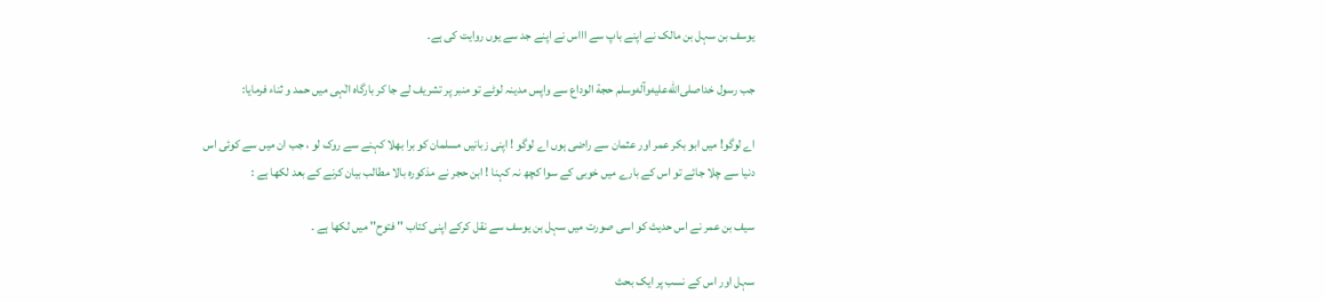یوسف بن سہل بن مالک نے اپنے باپ سے اااس نے اپنے جد سے یوں روایت کی ہے۔

جب رسول خداصلى‌الله‌عليه‌وآله‌وسلم حجة الوداع سے واپس مدینہ لوٹے تو منبر پر تشریف لے جا کر بارگاہ الٰہی میں حمد و ثناء فرمایا:

اے لوگو! میں ابو بکر عمر اور عثمان سے راضی ہوں اے لوگو ! اپنی زبانیں مسلمان کو برا بھلا کہنے سے روک لو ، جب ان میں سے کوئی اس دنیا سے چلا جائے تو اس کے بارے میں خوبی کے سوا کچھ نہ کہنا ! ابن حجر نے مذکورہ بالا مطالب بیان کرنے کے بعد لکھا ہے :

سیف بن عمر نے اس حدیث کو اسی صورت میں سہل بن یوسف سے نقل کرکے اپنی کتاب '' فتوح'' میں لکھا ہے ۔

سہل اور اس کے نسب پر ایک بحث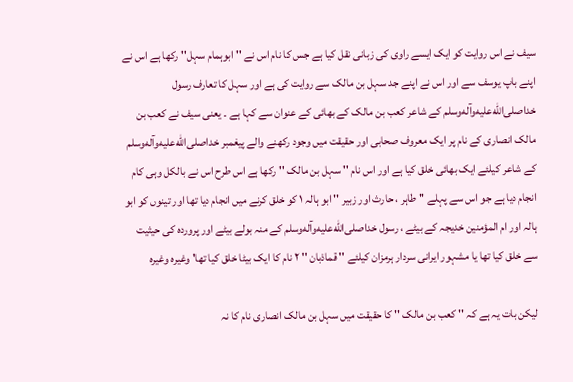سیف نے اس روایت کو ایک ایسے راوی کی زبانی نقل کیا ہے جس کا نام اس نے '' ابوہمام سہل'' رکھا ہے اس نے اپنے باپ یوسف سے اور اس نے اپنے جد سہل بن مالک سے روایت کی ہے اور سہل کا تعارف رسول خداصلى‌الله‌عليه‌وآله‌وسلم کے شاعر کعب بن مالک کے بھائی کے عنوان سے کہا ہے ۔ یعنی سیف نے کعب بن مالک انصاری کے نام پر ایک معروف صحابی اور حقیقت میں وجود رکھنے والے پیغمبر خداصلى‌الله‌عليه‌وآله‌وسلم کے شاعر کیلئے ایک بھائی خلق کیا ہے اور اس نام '' سہل بن مالک '' رکھا ہے اس طرح اس نے بالکل وہی کام انجام دیا ہے جو اس سے پہلے '' طاہر ، حارث اور زبیر '' ابو ہالہ ١ کو خلق کرنے میں انجام دیا تھا اور تینوں کو ابو ہالہ اور ام المؤمنین خدیجہ کے بیٹے ، رسول خداصلى‌الله‌عليه‌وآله‌وسلم کے منہ بولے بیٹے اور پروردہ کی حیثیت سے خلق کیا تھا یا مشہور ایرانی سردار ہرمزان کیلئے '' قماذبان '' ٢ نام کا ایک بیٹا خلق کیا تھا' وغیرہ وغیرہ

لیکن بات یہ ہے کہ '' کعب بن مالک '' کا حقیقت میں سہل بن مالک انصاری نام کا نہ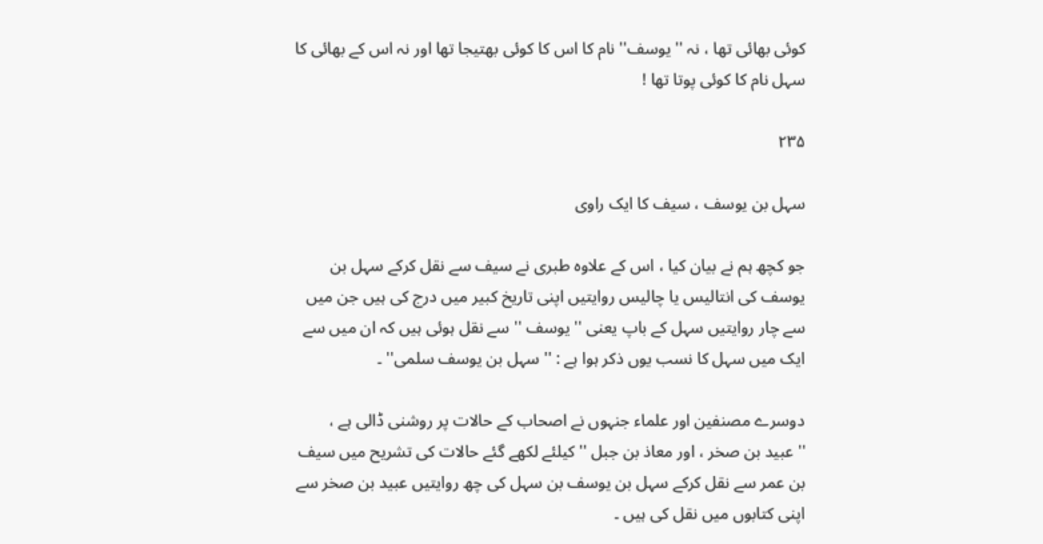کوئی بھائی تھا ، نہ '' یوسف'' نام کا اس کا کوئی بھتیجا تھا اور نہ اس کے بھائی کا سہل نام کا کوئی پوتا تھا !

۲۳۵

سہل بن یوسف ، سیف کا ایک راوی

جو کچھ ہم نے بیان کیا ، اس کے علاوہ طبری نے سیف سے نقل کرکے سہل بن یوسف کی انتالیس یا چالیس روایتیں اپنی تاریخ کبیر میں درج کی ہیں جن میں سے چار روایتیں سہل کے باپ یعنی '' یوسف '' سے نقل ہوئی ہیں کہ ان میں سے ایک میں سہل کا نسب یوں ذکر ہوا ہے : '' سہل بن یوسف سلمی'' ۔

دوسرے مصنفین اور علماء جنہوں نے اصحاب کے حالات پر روشنی ڈالی ہے ، ''عبید بن صخر ، اور معاذ بن جبل '' کیلئے لکھے گئے حالات کی تشریح میں سیف بن عمر سے نقل کرکے سہل بن یوسف بن سہل کی چھ روایتیں عبید بن صخر سے اپنی کتابوں میں نقل کی ہیں ۔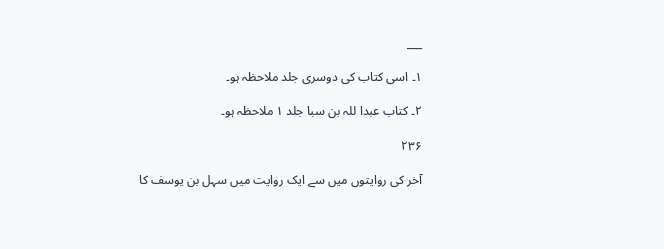___

١۔ اسی کتاب کی دوسری جلد ملاحظہ ہو۔

٢۔ کتاب عبدا للہ بن سبا جلد ١ ملاحظہ ہو۔

۲۳۶

آخر کی روایتوں میں سے ایک روایت میں سہل بن یوسف کا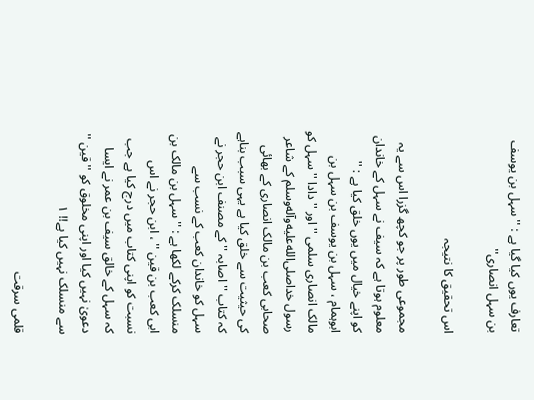تعارف یوں کیا گیا ہے : '' سہل بن یوسف بن سہل انصاری''

اس تحقیق کا نتیجہ

مجموعی طور پر جو کچھ گزرا اس سے یہ معلوم ہوتا ہے کہ سیف نے سہل کے خاندان کو اپنے خیال میں یوں خلق کیا ہے : '' ابوہمام ، سہل بن یوسف بن سہل بن مالک انصاری سلمی '' اور '' دادا '' سہل کو رسول خداصلى‌الله‌عليه‌وآله‌وسلم کے شاعر صحابی کعب بن مالک انصاری کے بھائی کی حیثیت سے خلق کیا ہے یہی سبب بناہے کہ کتاب '' اصابہ '' کے مصنف ابن حجر نے سہل کو خاندان کعب کے نسب سے منسلک کرکے لکھا ہے : '' سہل بن مالک بن ابی کعب بن قین '' ، ابن حجر نے اس نسبت کو اپنی کتاب میں درج کیا ہے جب کہ سہل کے خالق سیف بن عمر نے ایسا دعویٰ نہیں کیا اور اپنی مخلوق کو '' قین '' سے منسلک نہیں کیا ہے!! ١

قلمی سرقت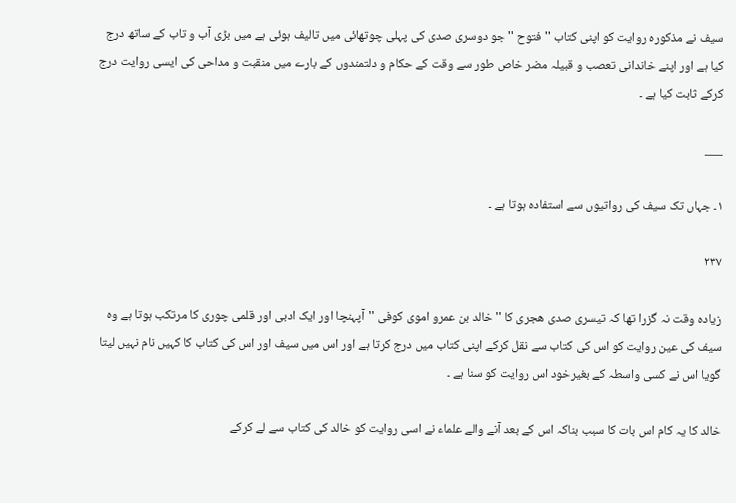سیف نے مذکورہ روایت کو اپنی کتاب '' فتوح '' جو دوسری صدی کی پہلی چوتھائی میں تالیف ہوئی ہے میں بڑی آب و تاب کے ساتھ درج کیا ہے اور اپنے خاندانی تعصب و قبیلہ مضر خاص طور سے وقت کے حکام و دلتمندوں کے بارے میں منقبت و مداحی کی ایسی روایت درج کرکے ثابت کیا ہے ۔

___

١۔ جہاں تک سیف کی رواتیوں سے استفادہ ہوتا ہے ۔

۲۳۷

زیادہ وقت نہ گزرا تھا کہ تیسری صدی ھجری کا '' خالد بن عمرو اموی کوفی ''آپہنچا اور ایک ادبی اور قلمی چوری کا مرتکب ہوتا ہے وہ سیف کی عین روایت کو اس کی کتاب سے نقل کرکے اپنی کتاب میں درج کرتا ہے اور اس میں سیف اور اس کی کتاب کا کہیں نام نہیں لیتا گویا اس نے کسی واسطہ کے بغیرخود اس روایت کو سنا ہے ۔

خالد کا یہ کام اس بات کا سبب بناکہ اس کے بعد آنے والے علماء نے اسی روایت کو خالد کی کتاب سے لے کرکے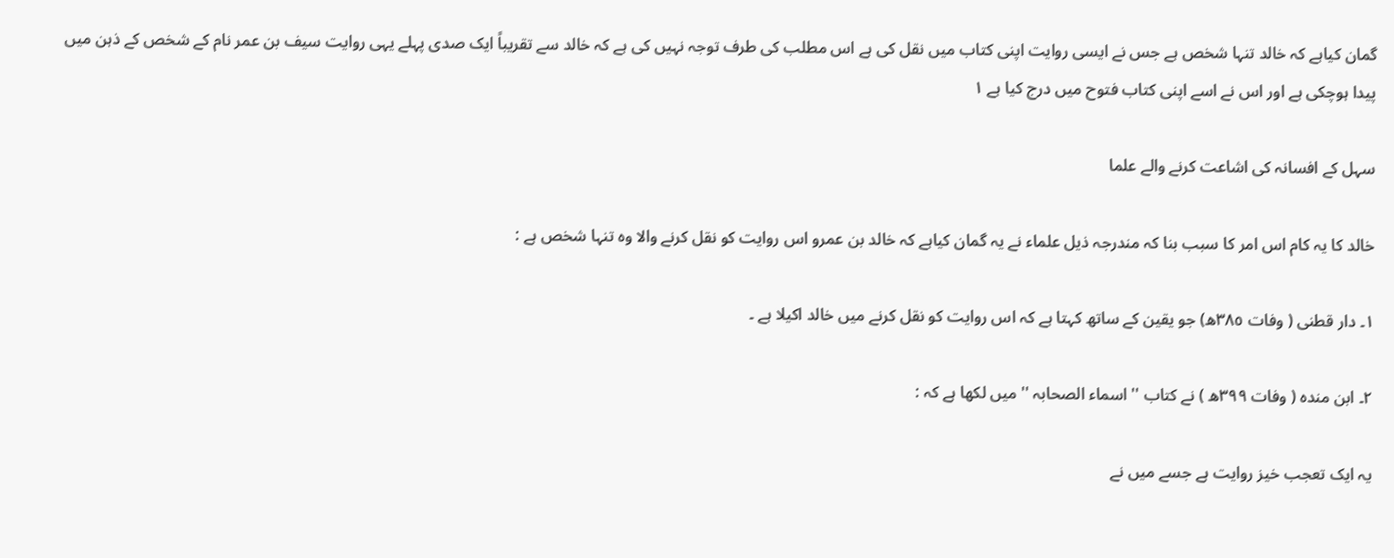گمان کیاہے کہ خالد تنہا شخص ہے جس نے ایسی روایت اپنی کتاب میں نقل کی ہے اس مطلب کی طرف توجہ نہیں کی ہے کہ خالد سے تقریباً ایک صدی پہلے یہی روایت سیف بن عمر نام کے شخص کے ذہن میں پیدا ہوچکی ہے اور اس نے اسے اپنی کتاب فتوح میں درج کیا ہے ١

سہل کے افسانہ کی اشاعت کرنے والے علما

خالد کا یہ کام اس امر کا سبب بنا کہ مندرجہ ذیل علماء نے یہ گمان کیاہے کہ خالد بن عمرو اس روایت کو نقل کرنے والا وہ تنہا شخص ہے :

١۔ دار قطنی ( وفات ٣٨٥ھ) جو یقین کے ساتھ کہتا ہے کہ اس روایت کو نقل کرنے میں خالد اکیلا ہے ۔

٢۔ ابن مندہ ( وفات ٣٩٩ھ ) نے کتاب '' اسماء الصحابہ '' میں لکھا ہے کہ :

یہ ایک تعجب خیز روایت ہے جسے میں نے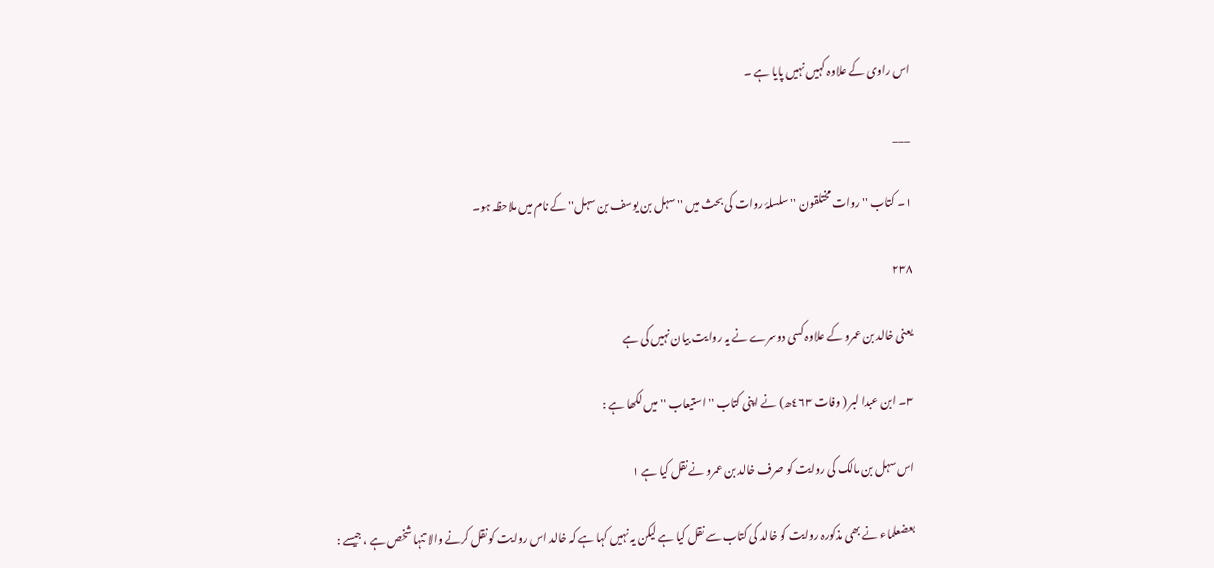اس راوی کے علاوہ کہیں نہیں پایا ہے ۔

___

١۔ کتاب '' روات مختلقون '' سلسلۂ روات کی بحث میں '' سہل بن یوسف بن سہل'' کے نام میں ملاحظہ ہو۔

۲۳۸

یعنی خالد بن عمرو کے علاوہ کسی دوسرے نے یہ روایت بیان نہیں کی ہے

٣۔ ابن عبدا لبر ( وفات ٤٦٣ھ) نے اپنی کتاب '' استیعاب '' میں لکھا ہے :

اس سہل بن مالک کی روایت کو صرف خالد بن عمرو نے نقل کیا ہے ١

بعضعلماء نے بھی مذکورہ روایت کو خالد کی کتاب سے نقل کیا ہے لیکن یہ نہیں کہا ہے کہ خالد اس روایت کو نقل کرنے والا تنہا شخص ہے ، جیسے :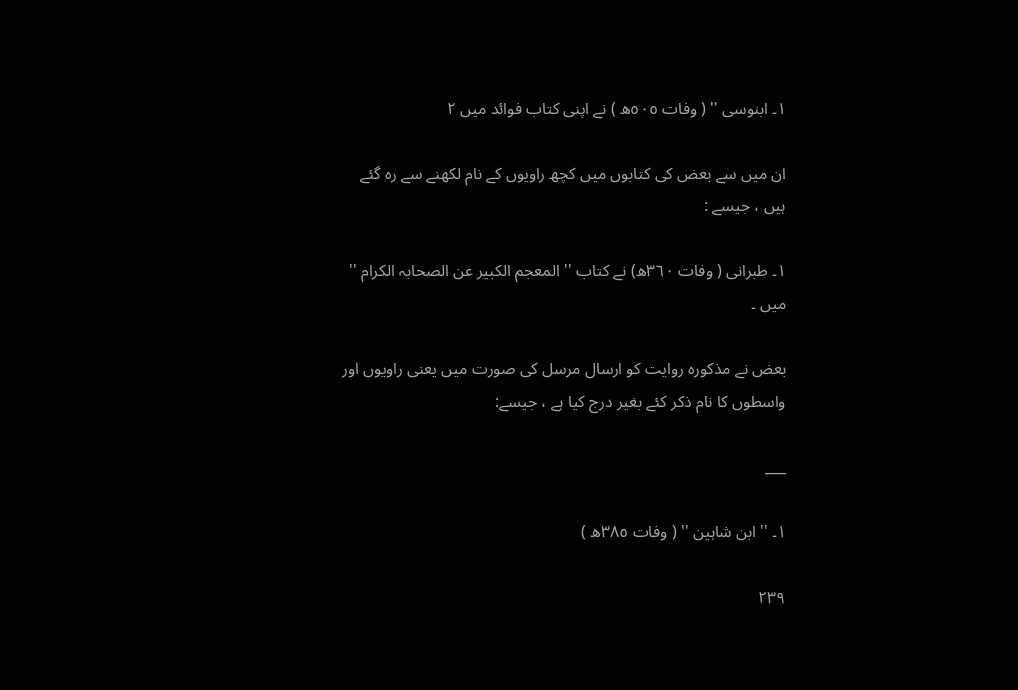١۔ ابنوسی '' ( وفات ٥٠٥ھ ) نے اپنی کتاب فوائد میں ٢

ان میں سے بعض کی کتابوں میں کچھ راویوں کے نام لکھنے سے رہ گئے ہیں ، جیسے :

١۔ طبرانی ( وفات ٣٦٠ھ) نے کتاب '' المعجم الکبیر عن الصحابہ الکرام '' میں ۔

بعض نے مذکورہ روایت کو ارسال مرسل کی صورت میں یعنی راویوں اور واسطوں کا نام ذکر کئے بغیر درج کیا ہے ، جیسے:

___

١۔ '' ابن شاہین '' ( وفات ٣٨٥ھ )

۲۳۹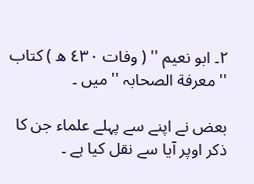٢۔ ابو نعیم '' ( وفات ٤٣٠ ھ ) کتاب '' معرفة الصحابہ '' میں ۔

بعض نے اپنے سے پہلے علماء جن کا ذکر اوپر آیا سے نقل کیا ہے ۔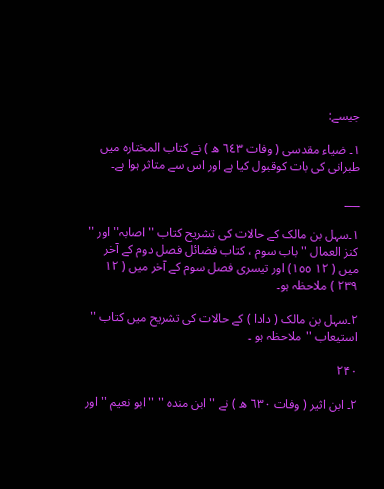جیسے:

١۔ ضیاء مقدسی ( وفات ٦٤٣ ھ ) نے کتاب المختارہ میں طبرانی کی بات کوقبول کیا ہے اور اس سے متاثر ہوا ہے۔

___

١۔سہل بن مالک کے حالات کی تشریح کتاب '' اصابہ'' اور '' کنز العمال '' باب سوم ، کتاب فضائل فصل دوم کے آخر میں ( ١٢ ١٥٥) اور تیسری فصل سوم کے آخر میں ( ١٢ ٢٣٩ ) ملاحظہ ہو۔

٢۔سہل بن مالک ( دادا ) کے حالات کی تشریح میں کتاب '' استیعاب ''ملاحظہ ہو ۔

۲۴۰

٢۔ ابن اثیر ( وفات ٦٣٠ ھ ) نے '' ابن مندہ '' ''ابو نعیم '' اور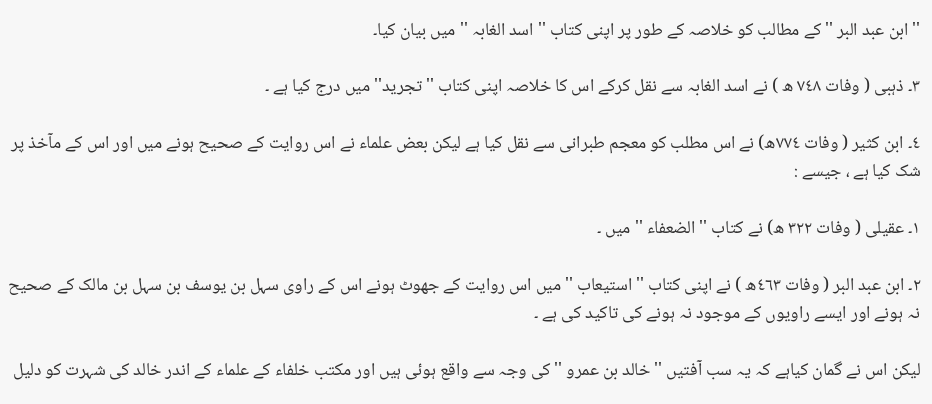'' ابن عبد البر '' کے مطالب کو خلاصہ کے طور پر اپنی کتاب '' اسد الغابہ '' میں بیان کیا۔

٣۔ ذہبی ( وفات ٧٤٨ ھ ) نے اسد الغابہ سے نقل کرکے اس کا خلاصہ اپنی کتاب '' تجرید''میں درج کیا ہے ۔

٤۔ ابن کثیر ( وفات ٧٧٤ھ) نے اس مطلب کو معجم طبرانی سے نقل کیا ہے لیکن بعض علماء نے اس روایت کے صحیح ہونے میں اور اس کے مآخذ پر شک کیا ہے ، جیسے :

١۔ عقیلی ( وفات ٣٢٢ ھ) نے کتاب '' الضعفاء '' میں ۔

٢۔ ابن عبد البر ( وفات ٤٦٣ھ ) نے اپنی کتاب '' استیعاب '' میں اس روایت کے جھوٹ ہونے اس کے راوی سہل بن یوسف بن سہل بن مالک کے صحیح نہ ہونے اور ایسے راویوں کے موجود نہ ہونے کی تاکید کی ہے ۔

لیکن اس نے گمان کیاہے کہ یہ سب آفتیں '' خالد بن عمرو '' کی وجہ سے واقع ہوئی ہیں اور مکتب خلفاء کے علماء کے اندر خالد کی شہرت کو دلیل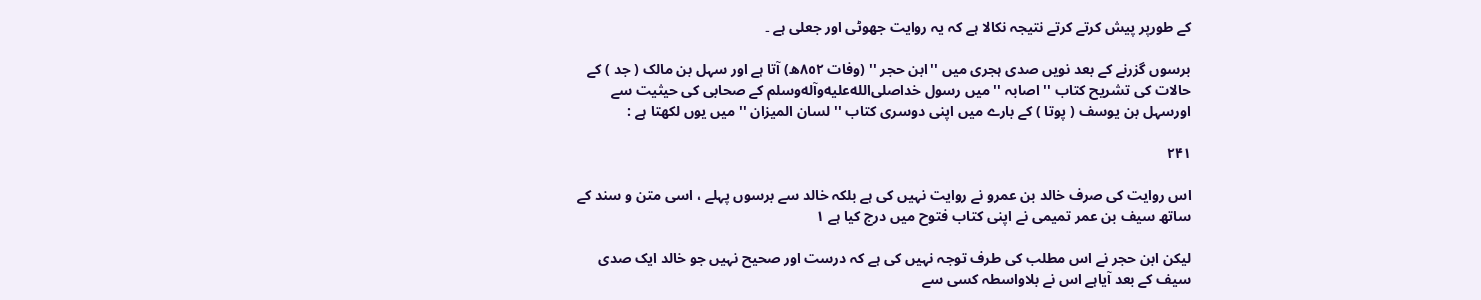کے طورپر پیش کرتے کرتے نتیجہ نکالا ہے کہ یہ روایت جھوٹی اور جعلی ہے ۔

برسوں گزرنے کے بعد نویں صدی ہجری میں ''ابن حجر '' (وفات ٨٥٢ھ) آتا ہے اور سہل بن مالک ( جد ) کے حالات کی تشریح کتاب '' اصابہ '' میں رسول خداصلى‌الله‌عليه‌وآله‌وسلم کے صحابی کی حیثیت سے اورسہل بن یوسف ( پوتا ) کے بارے میں اپنی دوسری کتاب '' لسان المیزان '' میں یوں لکھتا ہے :

۲۴۱

اس روایت کی صرف خالد بن عمرو نے روایت نہیں کی ہے بلکہ خالد سے برسوں پہلے ، اسی متن و سند کے ساتھ سیف بن عمر تمیمی نے اپنی کتاب فتوح میں درج کیا ہے ١

لیکن ابن حجر نے اس مطلب کی طرف توجہ نہیں کی ہے کہ درست اور صحیح نہیں جو خالد ایک صدی سیف کے بعد آیاہے اس نے بلاواسطہ کسی سے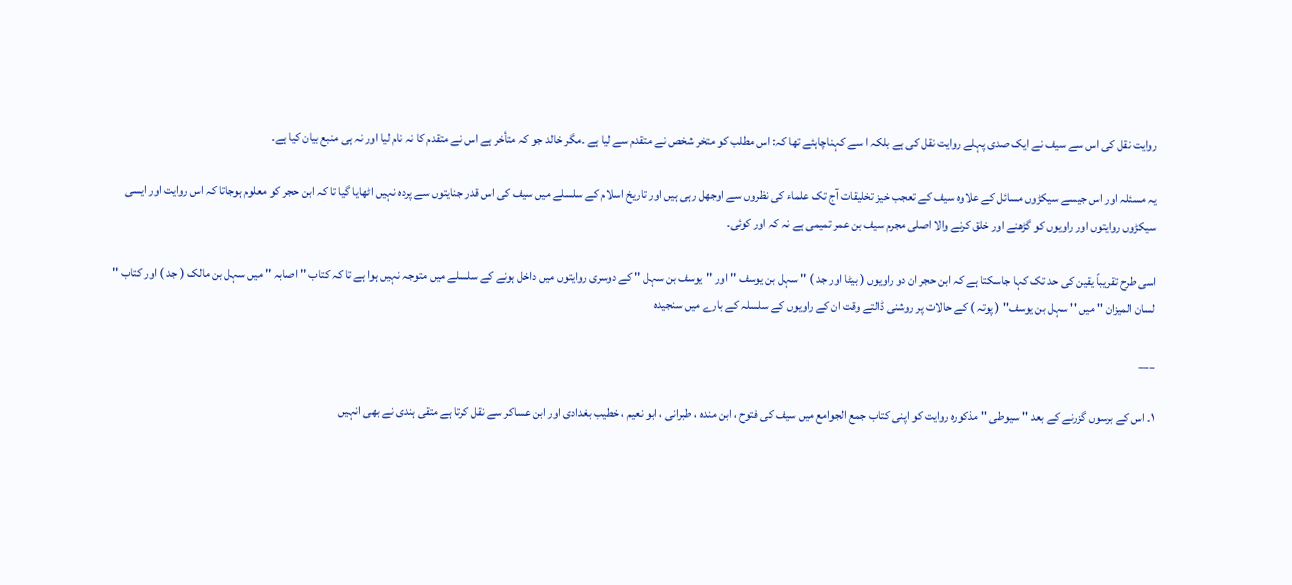روایت نقل کی اس سے سیف نے ایک صدی پہلے روایت نقل کی ہے بلکہ ا سے کہناچاہئے تھا کہ: اس مطلب کو متخر شخص نے متقدم سے لیا ہے ۔مگر خالد جو کہ متأخر ہے اس نے متقدم کا نہ نام لیا اور نہ ہی منبع بیان کیا ہے۔

یہ مسئلہ اور اس جیسے سیکڑوں مسائل کے علاوہ سیف کے تعجب خیز تخلیقات آج تک علماء کی نظروں سے اوجھل رہی ہیں اور تاریخ اسلام کے سلسلے میں سیف کی اس قدر جنایتوں سے پردہ نہیں اٹھایا گیا تا کہ ابن حجر کو معلوم ہوجاتا کہ اس روایت اور ایسی سیکڑوں روایتوں اور راویوں کو گڑھنے اور خلق کرنے والا اصلی مجرم سیف بن عمر تمیمی ہے نہ کہ اور کوئی۔

اسی طرح تقریباً یقین کی حد تک کہا جاسکتا ہے کہ ابن حجر ان دو راویوں ( بیٹا اور جد ) '' سہل بن یوسف '' اور ''یوسف بن سہل '' کے دوسری روایتوں میں داخل ہونے کے سلسلے میں متوجہ نہیں ہوا ہے تا کہ کتاب '' اصابہ '' میں سہل بن مالک ( جد ) اور کتاب '' لسان المیزان '' میں '' سہل بن یوسف'' ( پوتہ ) کے حالات پر روشنی ڈالتے وقت ان کے راویوں کے سلسلہ کے بارے میں سنجیدہ

___

١۔ اس کے برسوں گزرنے کے بعد '' سیوطی '' مذکورہ روایت کو اپنی کتاب جمع الجوامع میں سیف کی فتوح ، ابن مندہ ، طبرانی ، ابو نعیم ، خطیب بغدادی اور ابن عساکر سے نقل کرتا ہے متقی ہندی نے بھی انہیں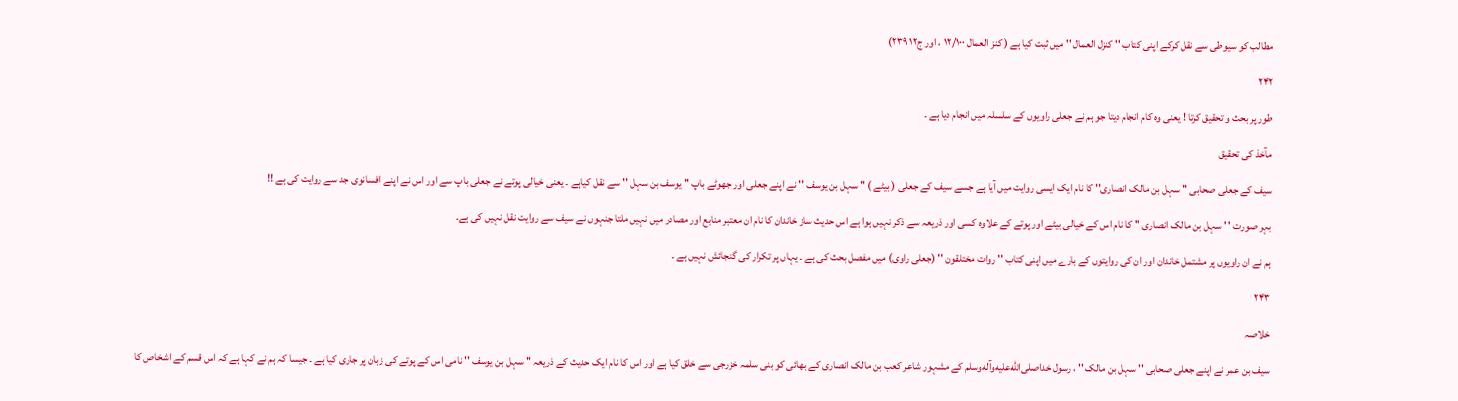مطالب کو سیوطی سے نقل کرکے اپنی کتاب '' کنزل العمال '' میں ثبت کیا ہے ( کنز العمال ١٢/١٠٠ ، اور ج١٢ ٢٣٩)

۲۴۲

طور پر بحث و تحقیق کرتا ! یعنی وہ کام انجام دیتا جو ہم نے جعلی راویوں کے سلسلہ میں انجام دیا ہے ۔

مآخذ کی تحقیق

سیف کے جعلی صحابی '' سہل بن مالک انصاری'' کا نام ایک ایسی روایت میں آیا ہے جسے سیف کے جعلی ( بیٹے ) '' سہل بن یوسف '' نے اپنے جعلی اور جھوٹے باپ '' یوسف بن سہل '' سے نقل کیاہے ۔ یعنی خیالی پوتے نے جعلی باپ سے اور اس نے اپنے افسانوی جد سے روایت کی ہے !!

بہر صورت ' ' سہل بن مالک انصاری '' کا نام اس کے خیالی بیٹے اور پوتے کے علاوہ کسی اور ذریعہ سے ذکر نہیں ہوا ہے اس حدیث ساز خاندان کا نام ان معتبر منابع اور مصادر میں نہیں ملتا جنہوں نے سیف سے روایت نقل نہیں کی ہے۔

ہم نے ان راویوں پر مشتمل خاندان اور ان کی روایتوں کے بارے میں اپنی کتاب '' روات مختلقون '' (جعلی راوی) میں مفصل بحث کی ہے ۔ یہاں پر تکرار کی گنجائش نہیں ہے ۔

۲۴۳

خلاصہ

سیف بن عمر نے اپنے جعلی صحابی '' سہل بن مالک '' ، رسول خداصلى‌الله‌عليه‌وآله‌وسلم کے مشہور شاعر کعب بن مالک انصاری کے بھائی کو بنی سلمہ خزرجی سے خلق کیا ہے اور اس کا نام ایک حدیث کے ذریعہ '' سہل بن یوسف '' نامی اس کے پوتے کی زبان پر جاری کیا ہے ۔ جیسا کہ ہم نے کہا ہے کہ اس قسم کے اشخاص کا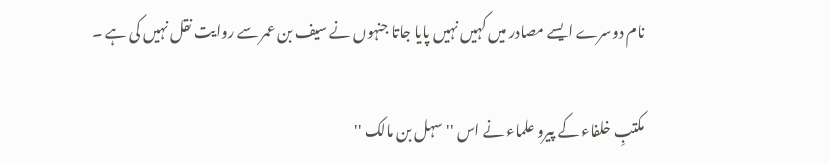نام دوسرے ایسے مصادر میں کہیں نہیں پایا جاتا جنہوں نے سیف بن عمر سے روایت نقل نہیں کی ہے ۔

مکتبِ خلفاء کے پیرو علماء نے اس '' سہل بن مالک ''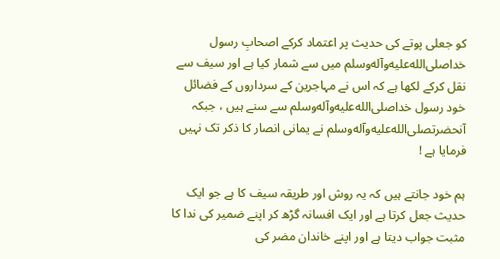کو جعلی پوتے کی حدیث پر اعتماد کرکے اصحابِ رسول خداصلى‌الله‌عليه‌وآله‌وسلم میں سے شمار کیا ہے اور سیف سے نقل کرکے لکھا ہے کہ اس نے مہاجرین کے سرداروں کے فضائل خود رسول خداصلى‌الله‌عليه‌وآله‌وسلم سے سنے ہیں ، جبکہ آنحضرتصلى‌الله‌عليه‌وآله‌وسلم نے یمانی انصار کا ذکر تک نہیں فرمایا ہے !

ہم خود جانتے ہیں کہ یہ روش اور طریقہ سیف کا ہے جو ایک حدیث جعل کرتا ہے اور ایک افسانہ گڑھ کر اپنے ضمیر کی ندا کا مثبت جواب دیتا ہے اور اپنے خاندان مضر کی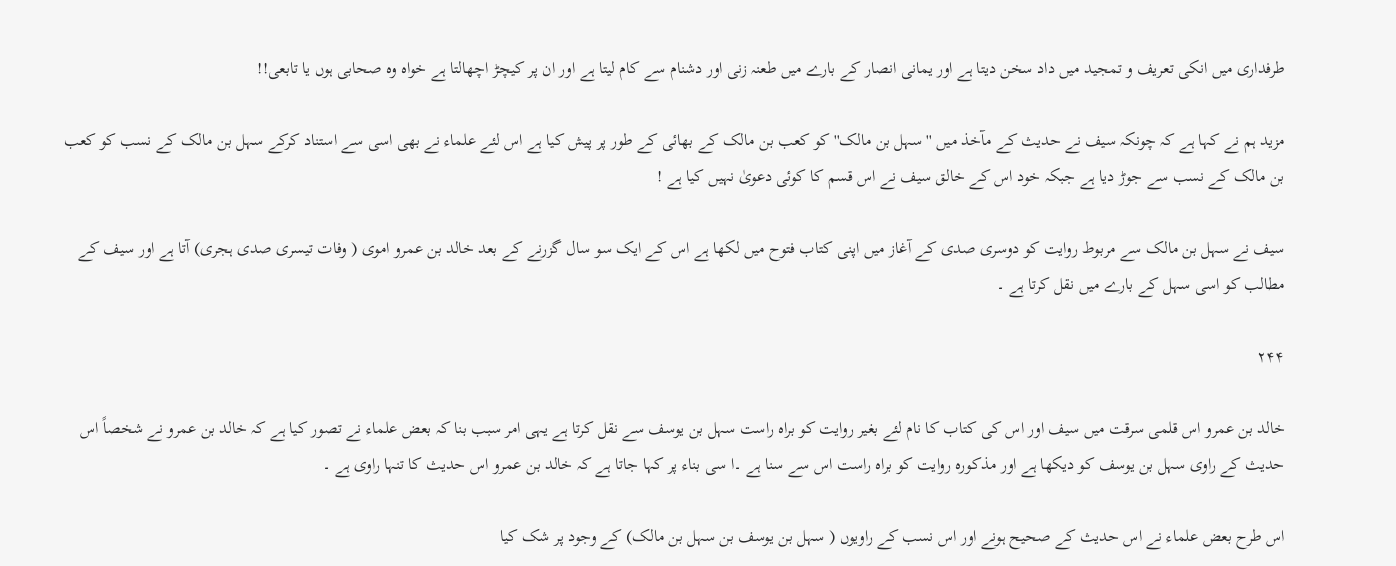طرفداری میں انکی تعریف و تمجید میں داد سخن دیتا ہے اور یمانی انصار کے بارے میں طعنہ زنی اور دشنام سے کام لیتا ہے اور ان پر کیچڑ اچھالتا ہے خواہ وہ صحابی ہوں یا تابعی!!

مزید ہم نے کہا ہے کہ چونکہ سیف نے حدیث کے مآخذ میں '' سہل بن مالک'' کو کعب بن مالک کے بھائی کے طور پر پیش کیا ہے اس لئے علماء نے بھی اسی سے استناد کرکے سہل بن مالک کے نسب کو کعب بن مالک کے نسب سے جوڑ دیا ہے جبکہ خود اس کے خالق سیف نے اس قسم کا کوئی دعویٰ نہیں کیا ہے !

سیف نے سہل بن مالک سے مربوط روایت کو دوسری صدی کے آغاز میں اپنی کتاب فتوح میں لکھا ہے اس کے ایک سو سال گزرنے کے بعد خالد بن عمرو اموی ( وفات تیسری صدی ہجری) آتا ہے اور سیف کے مطالب کو اسی سہل کے بارے میں نقل کرتا ہے ۔

۲۴۴

خالد بن عمرو اس قلمی سرقت میں سیف اور اس کی کتاب کا نام لئے بغیر روایت کو براہ راست سہل بن یوسف سے نقل کرتا ہے یہی امر سبب بنا کہ بعض علماء نے تصور کیا ہے کہ خالد بن عمرو نے شخصاً اس حدیث کے راوی سہل بن یوسف کو دیکھا ہے اور مذکورہ روایت کو براہ راست اس سے سنا ہے ۔ا سی بناء پر کہا جاتا ہے کہ خالد بن عمرو اس حدیث کا تنہا راوی ہے ۔

اس طرح بعض علماء نے اس حدیث کے صحیح ہونے اور اس نسب کے راویوں ( سہل بن یوسف بن سہل بن مالک) کے وجود پر شک کیا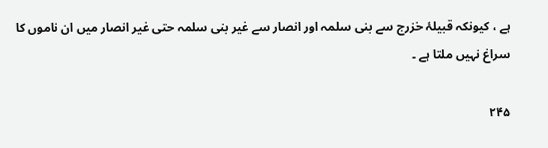ہے ، کیونکہ قبیلۂ خزرج سے بنی سلمہ اور انصار سے غیر بنی سلمہ حتی غیر انصار میں ان ناموں کا سراغ نہیں ملتا ہے ۔

۲۴۵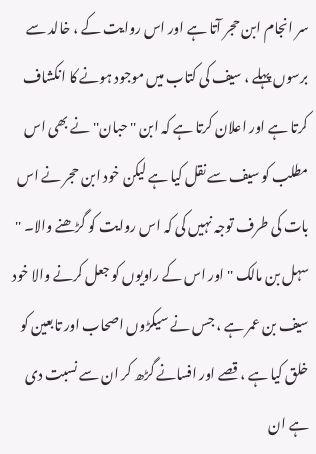سر انجام ابن حجر آتا ہے اور اس روایت کے ، خالد سے برسوں پہلے ، سیف کی کتاب میں موجود ہونے کا انکشاف کرتا ہے اور اعلان کرتا ہے کہ ابن ''حبان'' نے بھی اس مطلب کو سیف سے نقل کیا ہے لیکن خود ابن حجر نے اس بات کی طرف توجہ نہیں کی کہ اس روایت کو گڑھنے والا۔ '' سہل بن مالک '' اور اس کے راویوں کو جعل کرنے والا خود سیف بن عمر ہے ، جس نے سیکڑوں اصحاب اور تابعین کو خلق کیا ہے ، قصے اور افسانے گڑھ کر ان سے نسبت دی ہے ان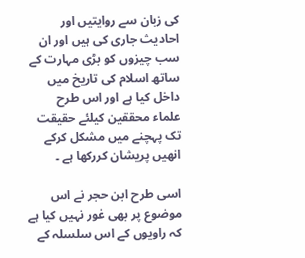کی زبان سے روایتیں اور احادیث جاری کی ہیں اور ان سب چیزوں کو بڑی مہارت کے ساتھ اسلام کی تاریخ میں داخل کیا ہے اور اس طرح علماء محققین کیلئے حقیقت تک پہچنے میں مشکل کرکے انھیں پریشان کررکھا ہے ۔

اسی طرح ابن حجر نے اس موضوع پر بھی غور نہیں کیا ہے کہ راویوں کے اس سلسلہ کے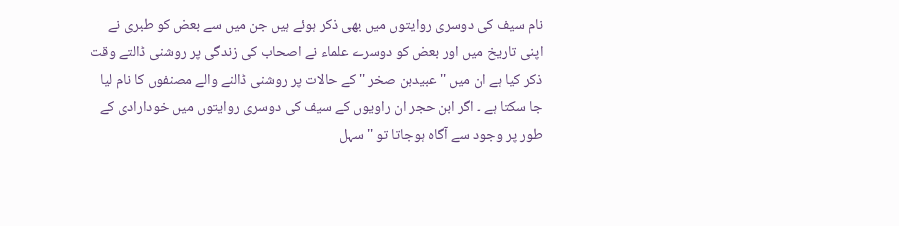نام سیف کی دوسری روایتوں میں بھی ذکر ہوئے ہیں جن میں سے بعض کو طبری نے اپنی تاریخ میں اور بعض کو دوسرے علماء نے اصحاب کی زندگی پر روشنی ڈالتے وقت ذکر کیا ہے ان میں ''عبیدبن صخر '' کے حالات پر روشنی ڈالنے والے مصنفوں کا نام لیا جا سکتا ہے ۔ اگر ابن حجر ان راویوں کے سیف کی دوسری روایتوں میں خودارادی کے طور پر وجود سے آگاہ ہوجاتا تو ''سہل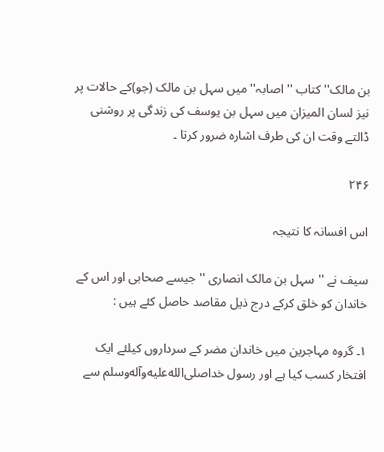بن مالک'' کتاب ''اصابہ'' میں سہل بن مالک (جو)کے حالات پر نیز لسان المیزان میں سہل بن یوسف کی زندگی پر روشنی ڈالتے وقت ان کی طرف اشارہ ضرور کرتا ۔

۲۴۶

اس افسانہ کا نتیجہ

سیف نے '' سہل بن مالک انصاری '' جیسے صحابی اور اس کے خاندان کو خلق کرکے درج ذیل مقاصد حاصل کئے ہیں :

١۔ گروہ مہاجرین میں خاندان مضر کے سرداروں کیلئے ایک افتخار کسب کیا ہے اور رسول خداصلى‌الله‌عليه‌وآله‌وسلم سے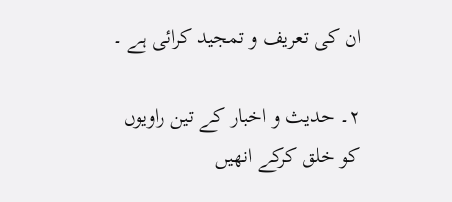ان کی تعریف و تمجید کرائی ہے ۔

٢۔ حدیث و اخبار کے تین راویوں کو خلق کرکے انھیں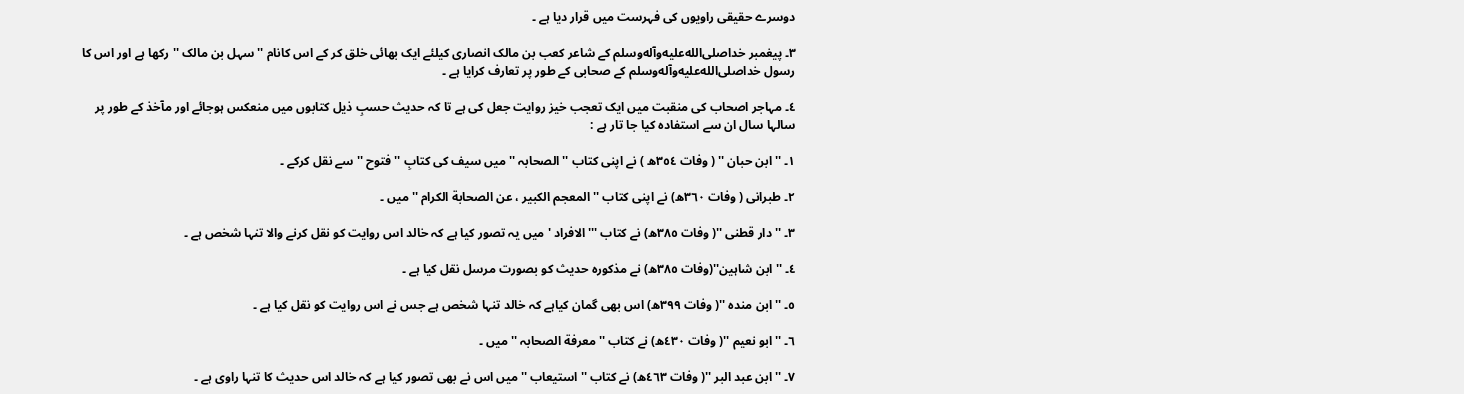دوسرے حقیقی راویوں کی فہرست میں قرار دیا ہے ۔

٣۔ پیغمبر خداصلى‌الله‌عليه‌وآله‌وسلم کے شاعر کعب بن مالک انصاری کیلئے ایک بھائی خلق کر کے اس کانام ''سہل بن مالک ''رکھا ہے اور اس کا رسول خداصلى‌الله‌عليه‌وآله‌وسلم کے صحابی کے طور پر تعارف کرایا ہے ۔

٤۔ مہاجر اصحاب کی منقبت میں ایک تعجب خیز روایت جعل کی ہے تا کہ حدیث حسبِ ذیل کتابوں میں منعکس ہوجائے اور مآخذ کے طور پر سالہا سال ان سے استفادہ کیا جا تار ہے :

١۔ '' ابن حبان '' ( وفات ٣٥٤ھ ) نے اپنی کتاب '' الصحابہ '' میں سیف کی کتابِ '' فتوح '' سے نقل کرکے ۔

٢۔ طبرانی ( وفات ٣٦٠ھ) نے اپنی کتاب '' المعجم الکبیر ، عن الصحابة الکرام '' میں ۔

٣۔ ''دار قطنی ''( وفات ٣٨٥ھ) نے کتاب ''' الافراد ' میں یہ تصور کیا ہے کہ خالد اس روایت کو نقل کرنے والا تنہا شخص ہے ۔

٤۔ ''ابن شاہین''(وفات ٣٨٥ھ) نے مذکورہ حدیث کو بصورت مرسل نقل کیا ہے ۔

٥۔ ''ابن مندہ ''( وفات ٣٩٩ھ) اس بھی گمان کیاہے کہ خالد تنہا شخص ہے جس نے اس روایت کو نقل کیا ہے ۔

٦۔ ''ابو نعیم ''( وفات ٤٣٠ھ) نے کتاب '' معرفة الصحابہ '' میں ۔

٧۔ ''ابن عبد البر ''( وفات ٤٦٣ھ) نے کتاب '' استیعاب '' میں اس نے بھی تصور کیا ہے کہ خالد اس حدیث کا تنہا راوی ہے ۔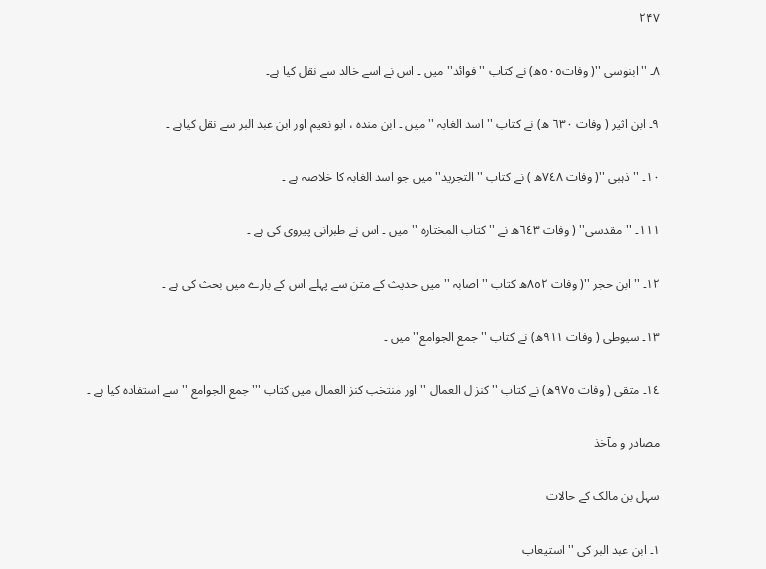۲۴۷

٨۔ ''ابنوسی ''( وفات٥٠٥ھ) نے کتاب '' فوائد'' میں ۔ اس نے اسے خالد سے نقل کیا ہے۔

٩۔ ابن اثیر ( وفات ٦٣٠ ھ) نے کتاب '' اسد الغابہ '' میں ۔ ابن مندہ ، ابو نعیم اور ابن عبد البر سے نقل کیاہے ۔

١٠۔ ''ذہبی ''( وفات ٧٤٨ھ ) نے کتاب '' التجرید'' میں جو اسد الغابہ کا خلاصہ ہے ۔

١١١۔ ''مقدسی'' ( وفات ٦٤٣ھ نے '' کتاب المختارہ '' میں ۔ اس نے طبرانی پیروی کی ہے ۔

١٢۔ ''ابن حجر ''( وفات ٨٥٢ھ کتاب '' اصابہ '' میں حدیث کے متن سے پہلے اس کے بارے میں بحث کی ہے ۔

١٣۔ سیوطی ( وفات ٩١١ھ) نے کتاب ''جمع الجوامع'' میں ۔

١٤۔ متقی ( وفات ٩٧٥ھ) نے کتاب '' کنز ل العمال '' اور منتخب کنز العمال میں کتاب '''جمع الجوامع '' سے استفادہ کیا ہے ۔

مصادر و مآخذ

سہل بن مالک کے حالات

١۔ ابن عبد البر کی '' استیعاب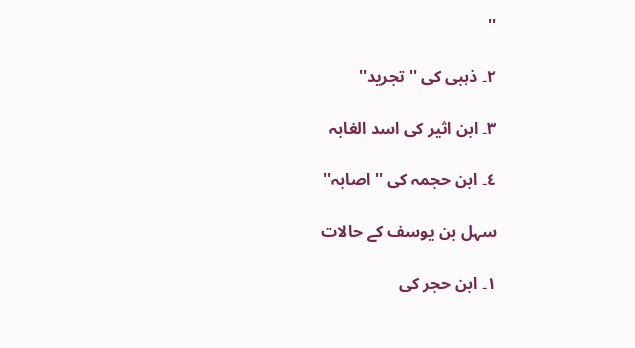''

٢۔ ذہبی کی ''تجرید''

٣۔ ابن اثیر کی اسد الغابہ

٤۔ ابن حجمہ کی '' اصابہ''

سہل بن یوسف کے حالات

١۔ ابن حجر کی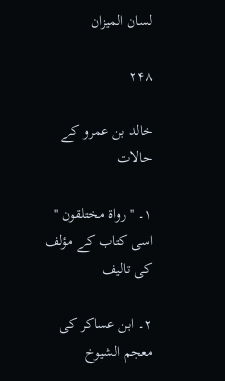لسان المیزان

۲۴۸

خالد بن عمرو کے حالات

١۔ '' رواة مختلقون '' اسی کتاب کے مؤلف کی تالیف

٢۔ ابن عساکر کی معجم الشیوخ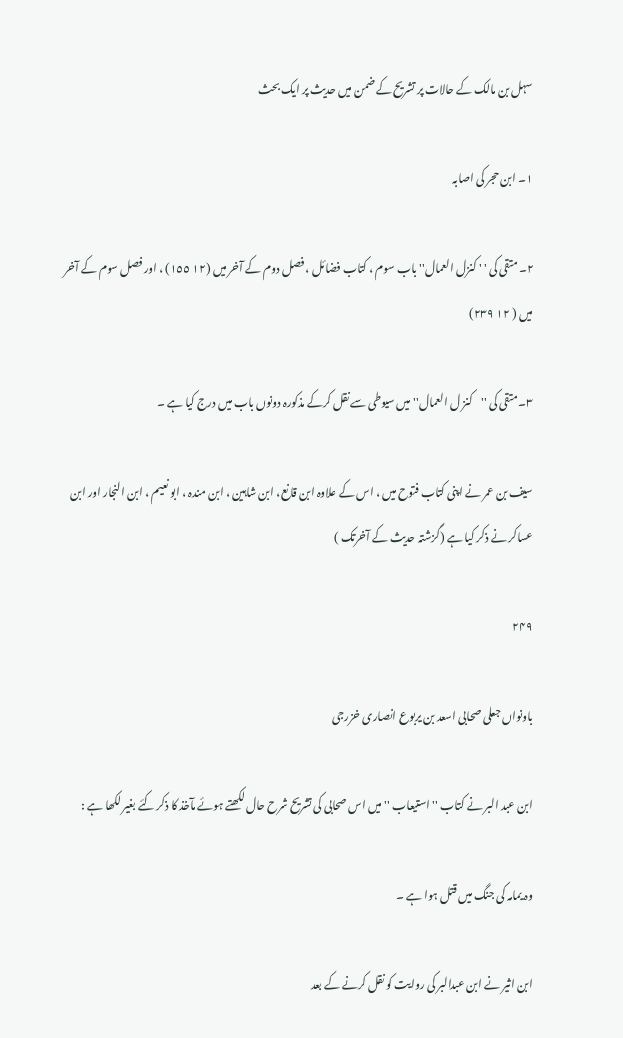سہل بن مالک کے حالات پر تشریح کے ضمن میں حدیث پر ایک بحث

١۔ ابن حجر کی اصابہ

٢۔ متقی کی ' ' کنزل العمال'' باب سوم ، کتاب فضائل ، فصل دوم کے آخر میں (١٢ ١٥٥) ، اور فصل سوم کے آخر میں ( ١٢ ٢٣٩)

٣۔ متقی کی ''کنز ل العمال'' میں سیوطی سے نقل کرکے مذکورہ دونوں باب میں درج کیا ہے ۔

سیف بن عمر نے اپنی کتاب فتوح میں ، اس کے علاوہ ابن قانع، ابن شاہین ، ابن مندہ ، ابو نعیم ، ابن النجار اور ابن عساکر نے ذکر کیا ہے (گزشتہ حدیث کے آخرتک )

۲۴۹

باونواں جعلی صحابی اسعد بن یربوع انصاری خزرجی

ابن عبد البر نے کتاب '' استیعاب '' میں اس صحابی کی تشریح شرح حال لکھتے ہوئے مآخذ کا ذکر کئے بغیر لکھا ہے :

وہ یمامہ کی جنگ میں قتل ہوا ہے ۔

ابن اثیر نے ابن عبدالبر کی روایت کو نقل کرنے کے بعد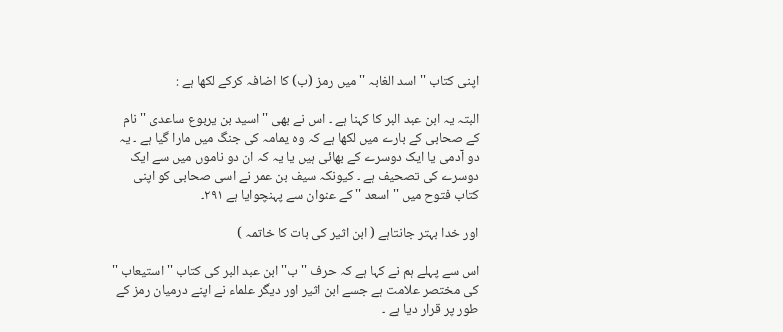اپنی کتاب '' اسد الغابہ '' میں رمز (ب) کا اضافہ کرکے لکھا ہے :

البتہ یہ ابن عبد البر کا کہنا ہے ۔ اس نے بھی '' اسید بن یربوع ساعدی ''نام کے صحابی کے بارے میں لکھا ہے کہ وہ یمامہ کی جنگ میں مارا گیا ہے ۔ یہ دو آدمی یا ایک دوسرے کے بھائی ہیں یا یہ کہ ان دو ناموں میں سے ایک دوسرے کی تصحیف ہے ۔ کیونکہ سیف بن عمر نے اسی صحابی کو اپنی کتاب فتوح میں '' اسعد '' کے عنوان سے پہنچوایا ہے ٢٩١۔

اور خدا بہتر جانتاہے ( ابن اثیر کی بات کا خاتمہ )

اس سے پہلے ہم نے کہا ہے کہ حرف ''ب'' ابن عبد البر کی کتاب '' استیعاب '' کی مختصر علامت ہے جسے ابن اثیر اور دیگر علماء نے اپنے درمیان رمز کے طور پر قرار دیا ہے ۔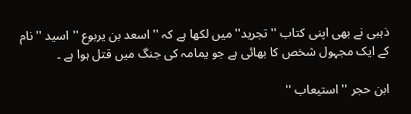ذہبی نے بھی اپنی کتاب '' تجرید'' میں لکھا ہے کہ '' اسعد بن یربوع '' اسید '' نام کے ایک مجہول شخص کا بھائی ہے جو یمامہ کی جنگ میں قتل ہوا ہے ۔

ابن حجر '' استیعاب ''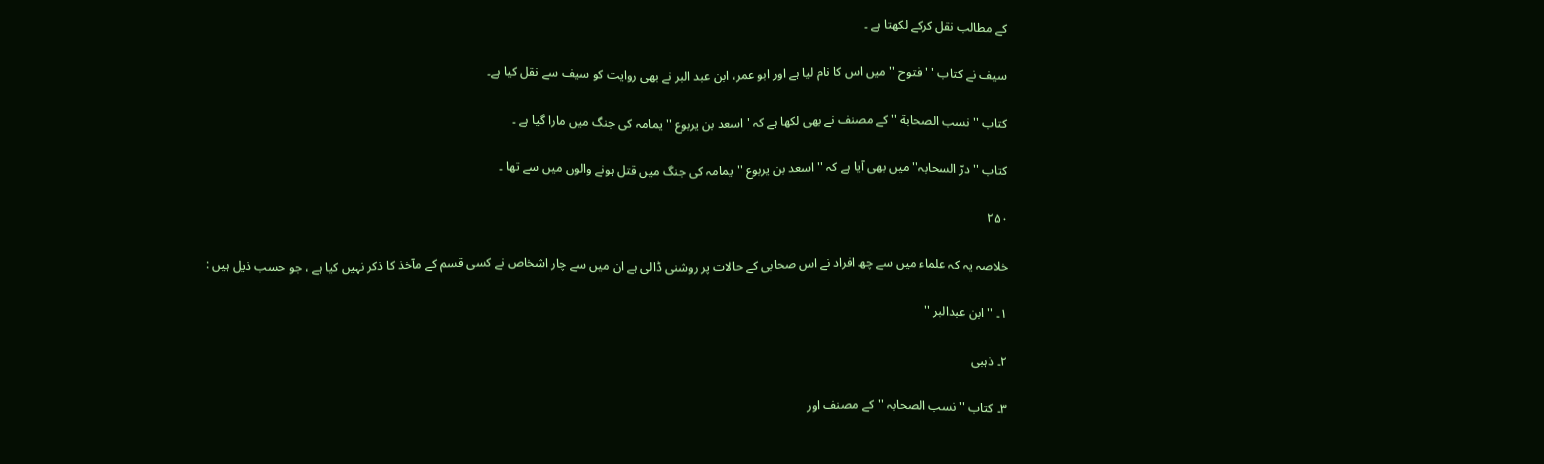کے مطالب نقل کرکے لکھتا ہے ۔

سیف نے کتاب ' ' فتوح '' میں اس کا نام لیا ہے اور ابو عمر، ابن عبد البر نے بھی روایت کو سیف سے نقل کیا ہے۔

کتاب '' نسب الصحابة '' کے مصنف نے بھی لکھا ہے کہ ' اسعد بن یربوع '' یمامہ کی جنگ میں مارا گیا ہے ۔

کتاب '' درّ السحابہ'' میں بھی آیا ہے کہ '' اسعد بن یربوع '' یمامہ کی جنگ میں قتل ہونے والوں میں سے تھا ۔

۲۵۰

خلاصہ یہ کہ علماء میں سے چھ افراد نے اس صحابی کے حالات پر روشنی ڈالی ہے ان میں سے چار اشخاص نے کسی قسم کے مآخذ کا ذکر نہیں کیا ہے ، جو حسب ذیل ہیں :

١۔ '' ابن عبدالبر ''

٢۔ ذہبی

٣۔ کتاب ''نسب الصحابہ ''کے مصنف اور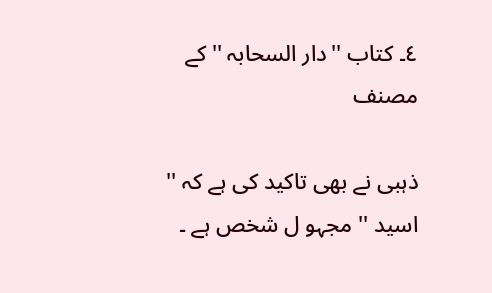٤۔ کتاب ''دار السحابہ ''کے مصنف

ذہبی نے بھی تاکید کی ہے کہ '' اسید '' مجہو ل شخص ہے ۔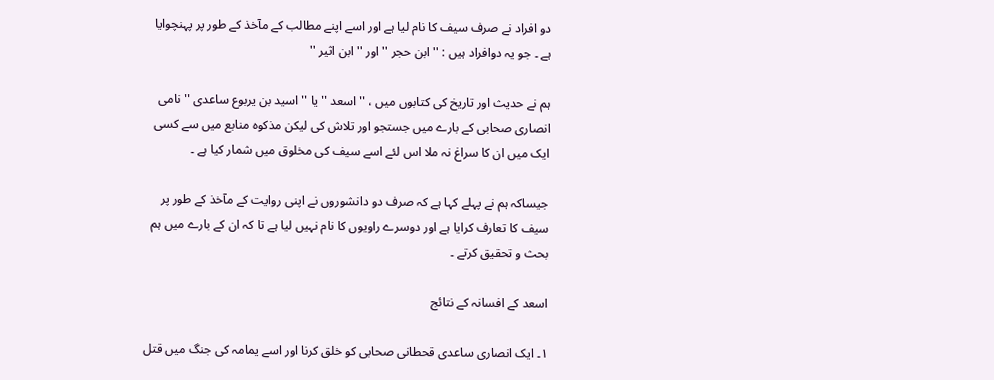دو افراد نے صرف سیف کا نام لیا ہے اور اسے اپنے مطالب کے مآخذ کے طور پر پہنچوایا ہے ۔ جو یہ دوافراد ہیں : '' ابن حجر '' اور '' ابن اثیر ''

ہم نے حدیث اور تاریخ کی کتابوں میں ، '' اسعد '' یا '' اسید بن یربوع ساعدی '' نامی انصاری صحابی کے بارے میں جستجو اور تلاش کی لیکن مذکوہ منابع میں سے کسی ایک میں ان کا سراغ نہ ملا اس لئے اسے سیف کی مخلوق میں شمار کیا ہے ۔

جیساکہ ہم نے پہلے کہا ہے کہ صرف دو دانشوروں نے اپنی روایت کے مآخذ کے طور پر سیف کا تعارف کرایا ہے اور دوسرے راویوں کا نام نہیں لیا ہے تا کہ ان کے بارے میں ہم بحث و تحقیق کرتے ۔

اسعد کے افسانہ کے نتائج

١۔ ایک انصاری ساعدی قحطانی صحابی کو خلق کرنا اور اسے یمامہ کی جنگ میں قتل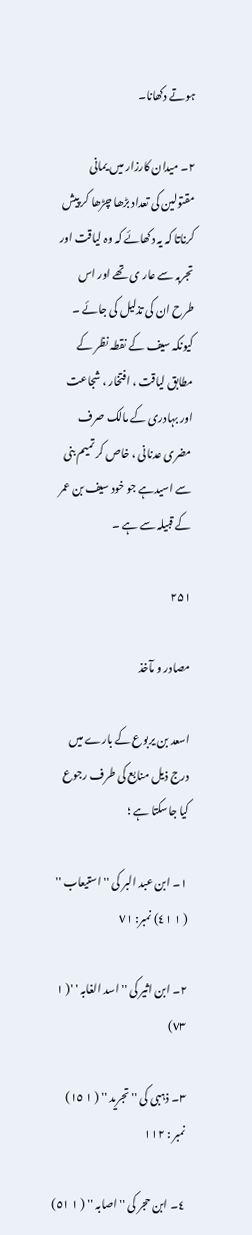ہوتے دکھانا۔

٢۔ میدان کارزار میں یمانی مقتولین کی تعداد بڑھا چڑھا کر پیش کرناتا کہ یہ دکھائے کہ وہ لیاقت اور تجربہ سے عار ی تھے اور اس طرح ان کی تذلیل کی جائے ۔ کیونکہ سیف کے نقطہ نظر کے مطابق لیاقت ، افتخار ، شجاعت اور بہادری کے مالک صرف مضری عدنانی ، خاص کر تمیم بنی سے اسیدہے جو خود سیف بن عمر کے قبیلہ سے ہے ۔

۲۵۱

مصادر و مآخذ

اسعد بن یربوع کے بارے میں درج ذیل منابع کی طرف رجوع کیا جاسکتا ہے ؛

١۔ ابن عبد البر کی '' استیعاب '' ( ١ ٤١) نمبر: ٧١

٢۔ ابن اثیر کی '' اسد الغابہ ' '( ١ ٧٣)

٣۔ ذہبی کی '' تجرید '' ( ١ ١٥) نمبر : ١١٢

٤۔ ابن حجر کی '' اصابہ '' ( ١ ٥١)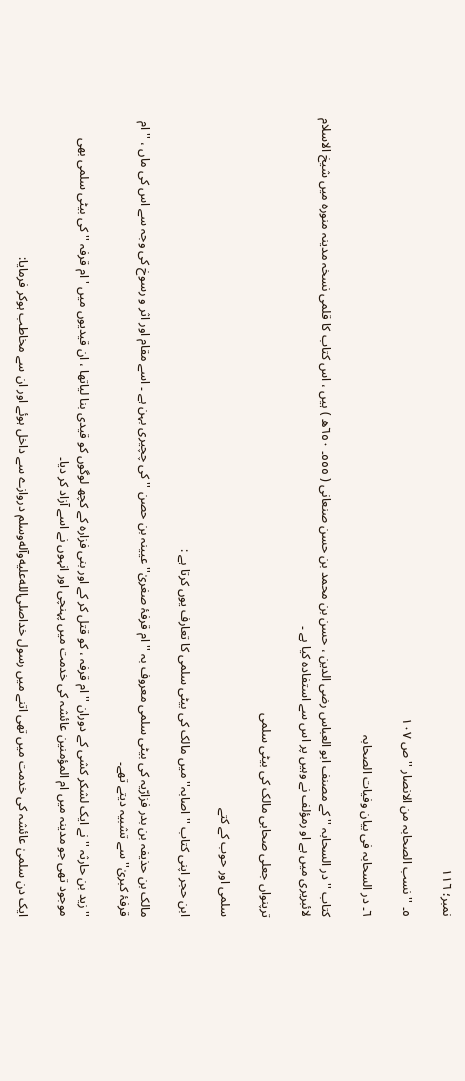نمبر؛ ١١٦

٥۔ '' نسب الصحابہ من الانصار '' ص ١٠٧

٦۔ در السحابہ فی بیان وفیات الصحابہ

کتاب '' در السحابہ '' کے مصنف ابو العباس رضی الدین ، حسن بن محمد بن حسن صنعانی ( ٥٥٥۔ ٦٥٠ھ ) ہیں ، اس کتاب کا قلمی نسخہ مدینہ منورہ میں شیخ الاسلام لائبریری میں ہے او رمؤلف نے وہیں پر اس سے استفادہ کیا ہے ۔

ترپنواں جعلی صحابی مالک کی بیٹی سلمی

سلمی اور حوب کے کتے

ابن حجر اپنی کتاب '' اصابہ'' میں مالک کی بیٹی سلمی کا تعارف یوں کرتا ہے :

مالک بن حذیفہ بن بدر فزارّیہ کی بیٹی سلمی معروف بہ '' ام قرفۂ صغریٰ'' عیینہ بن حصن '' کی چچیری بہن ہے ۔ اسے مقام اور اثر و رسوخ کی وجہ سے اس کی ماں ، '' ام قرفۂ کبریٰ'' سے تشبیہ دیتے تھے۔

'' زید بن حارثہ '' نے ایک لشکر کشی کے دوران '' ام قرفہ ، کو قتل کر کے اور بنی فزارہ کے کچھ لوگوں کو قیدی بنا لیاتھا ، ان قیدیوں میں ' ام قرفہ '' کی بیٹی سلمی بھی موجود تھی جو مدینہ میں ام المؤمنین عائشہ کی خدمت میں پہنچی اور انہوں نے اسے آزاد کر دیا۔

ایک دن سلمیٰ عائشہ کی خدمت میں تھی اتنے میں رسول خداصلى‌الله‌عليه‌وآله‌وسلم دروازے سے داخل ہوئے اور ان سے مخاطب ہوکر فرمایا: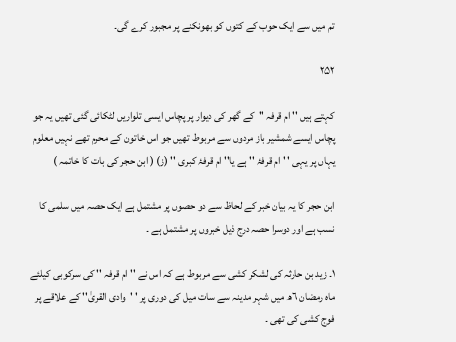تم میں سے ایک حوب کے کتوں کو بھونکنے پر مجبور کرے گی۔

۲۵۲

کہتے ہیں '' ام قرفہ ''کے گھر کی دیوار پر پچاس ایسی تلواریں لٹکائی گئی تھیں یہ جو پچاس ایسے شمشیر باز مردوں سے مربوط تھیں جو اس خاتون کے محرم تھے نہیں معلوم یہاں پر یہی ' ' ام قرفۂ '' ہے یا'' ام قرفۂ کبری '' (ز) ( ابن حجر کی بات کا خاتمہ )

ابن حجر کا یہ بیان خبر کے لحاظ سے دو حصوں پر مشتمل ہے ایک حصہ میں سلمی کا نسب ہے اور دوسرا حصہ درج ذیل خبروں پر مشتمل ہے ۔

١۔ زید بن حارثہ کی لشکر کشی سے مربوط ہے کہ اس نے '' ام قرفہ '' کی سرکوبی کیلئے ماہ رمضان ٦ھ میں شہر مدینہ سے سات میل کی دوری پر ' 'وادی القریٰ'' کے علاقے پر فوج کشی کی تھی ۔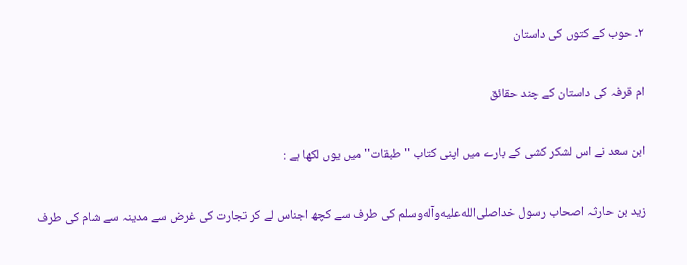٢۔ حوب کے کتوں کی داستان

ام قرفہ کی داستان کے چند حقائق

ابن سعد نے اس لشکر کشی کے بارے میں اپنی کتاب '' طبقات'' میں یوں لکھا ہے :

زید بن حارثہ اصحاب رسول خداصلى‌الله‌عليه‌وآله‌وسلم کی طرف سے کچھ اجناس لے کر تجارت کی غرض سے مدینہ سے شام کی طرف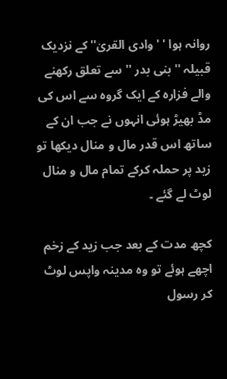روانہ ہوا ' ' وادی القریٰ'' کے نزدیک قبیلہ '' بنی بدر '' سے تعلق رکھنے والے فزارہ کے ایک گروہ سے اس کی مڈ بھیڑ ہوئی انہوں نے جب ان کے ساتھ اس قدر مال و منال دیکھا تو زید پر حملہ کرکے تمام مال و منال لوٹ لے گئے ۔

کچھ مدت کے بعد جب زید کے زخم اچھے ہوئے تو وہ مدینہ واپس لوٹ کر رسول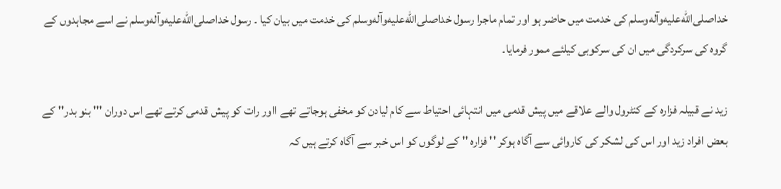خداصلى‌الله‌عليه‌وآله‌وسلم کی خدمت میں حاضر ہو اور تمام ماجرا رسول خداصلى‌الله‌عليه‌وآله‌وسلم کی خدمت میں بیان کیا ۔ رسول خداصلى‌الله‌عليه‌وآله‌وسلم نے اسے مجاہدوں کے گروہ کی سرکردگی میں ان کی سرکوبی کیلئے ممور فرمایا۔

زید نے قبیلہ فزارہ کے کنٹرول والے علاقے میں پیش قدمی میں انتہائی احتیاط سے کام لیادن کو مخفی ہوجاتے تھے ااور رات کو پیش قدمی کرتے تھے اس دوران ''' بنو بدر'' کے بعض افراد زید اور اس کی لشکر کی کاروائی سے آگاہ ہوکر '' فزارہ '' کے لوگوں کو اس خبر سے آگاہ کرتے ہیں کہ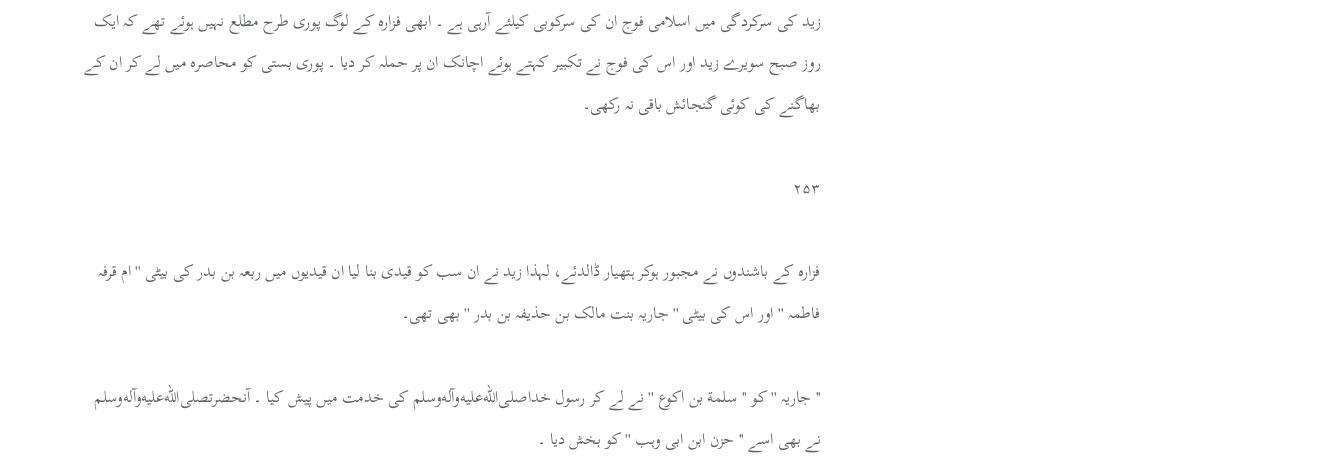زید کی سرکردگی میں اسلامی فوج ان کی سرکوبی کیلئے آرہی ہے ۔ ابھی فزارہ کے لوگ پوری طرح مطلع نہیں ہوئے تھے کہ ایک روز صبح سویرے زید اور اس کی فوج نے تکبیر کہتے ہوئے اچانک ان پر حملہ کر دیا ۔ پوری بستی کو محاصرہ میں لے کر ان کے بھاگنے کی کوئی گنجائش باقی نہ رکھی۔

۲۵۳

فزارہ کے باشندوں نے مجبور ہوکر ہتھیار ڈالدئے، لہذا زید نے ان سب کو قیدی بنا لیا ان قیدیوں میں ربعہ بن بدر کی بیٹی '' ام قرفہ فاطمہ '' اور اس کی بیٹی '' جاریہ بنت مالک بن حذیفہ بن بدر '' بھی تھی۔

'' جاریہ '' کو '' سلمة بن اکوع '' نے لے کر رسول خداصلى‌الله‌عليه‌وآله‌وسلم کی خدمت میں پیش کیا ۔ آنحضرتصلى‌الله‌عليه‌وآله‌وسلم نے بھی اسے '' حزن ابن ابی وہب '' کو بخش دیا ۔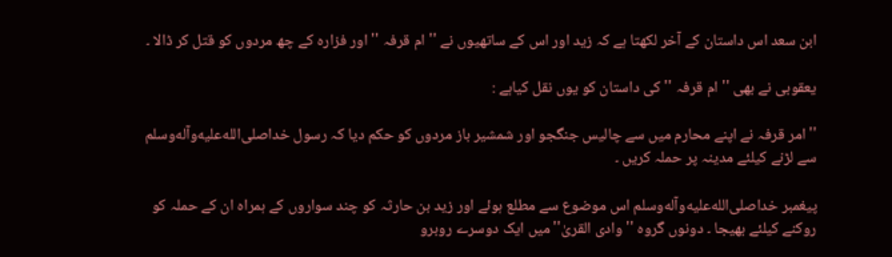ابن سعد اس داستان کے آخر لکھتا ہے کہ زید اور اس کے ساتھیوں نے '' ام قرفہ '' اور فزارہ کے چھ مردوں کو قتل کر ڈالا ۔

یعقوبی نے بھی '' ام قرفہ '' کی داستان کو یوں نقل کیاہے :

'' امر قرفہ نے اپنے محارم میں سے چالیس جنگجو اور شمشیر باز مردوں کو حکم دیا کہ رسول خداصلى‌الله‌عليه‌وآله‌وسلم سے لڑنے کیلئے مدینہ پر حملہ کریں ۔

پیغمبر خداصلى‌الله‌عليه‌وآله‌وسلم اس موضوع سے مطلع ہوئے اور زید بن حارثہ کو چند سواروں کے ہمراہ ان کے حملہ کو روکنے کیلئے بھیجا ۔ دونوں گروہ '' وادی القریٰ''میں ایک دوسرے روبرو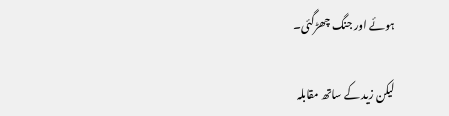ہوئے اور جنگ چھڑگئی۔

لیکن زید کے ساتھ مقابلہ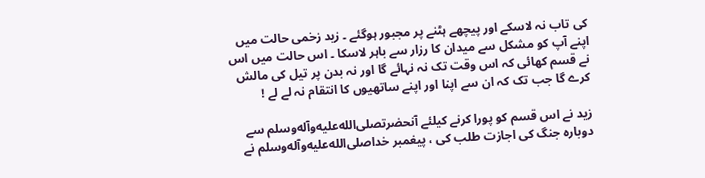کی تاب نہ لاسکے اور پیچھے ہٹنے پر مجبور ہوگئے ۔ زید زخمی حالت میں اپنے آپ کو مشکل سے میدان کا رزار سے باہر لاسکا ۔ اس حالت میں اس نے قسم کھائی کہ اس وقت تک نہ نہائے گا اور نہ بدن پر تیل کی مالش کرے گا جب تک کہ ان سے اپنا اور اپنے ساتھیوں کا انتقام نہ لے لے !

زید نے اس قسم کو پورا کرنے کیلئے آنحضرتصلى‌الله‌عليه‌وآله‌وسلم سے دوبارہ جنگ کی اجازت طلب کی ، پیغمبر خداصلى‌الله‌عليه‌وآله‌وسلم نے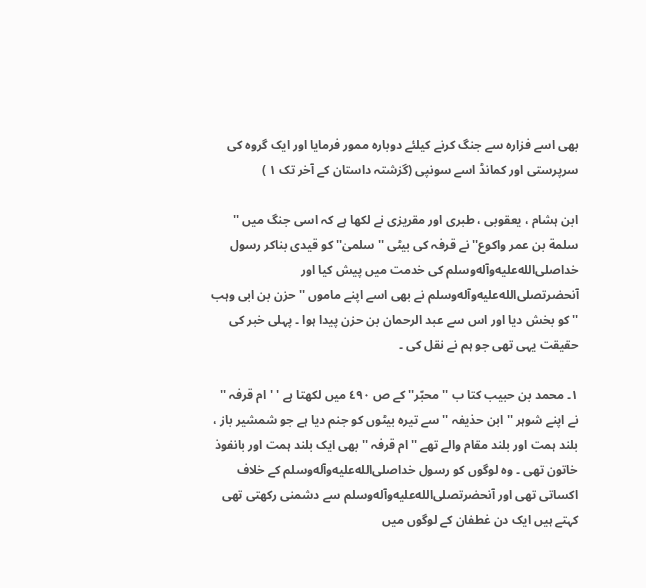بھی اسے فزارہ سے جنگ کرنے کیلئے دوبارہ ممور فرمایا اور ایک گروہ کی سرپرستی اور کمانڈ اسے سونپی (گزشتہ داستان کے آخر تک ١ )

ابن ہشام ، یعقوبی ، طبری اور مقریزی نے لکھا ہے کہ اسی جنگ میں '' سلمة بن عمر واکوع'' نے قرفہ کی بیٹی '' سلمیٰ'' کو قیدی بناکر رسول خداصلى‌الله‌عليه‌وآله‌وسلم کی خدمت میں پیش کیا اور آنحضرتصلى‌الله‌عليه‌وآله‌وسلم نے بھی اسے اپنے ماموں '' حزن بن ابی وہب '' کو بخش دیا اور اس سے عبد الرحمان بن حزن پیدا ہوا ۔ پہلی خبر کی حقیقت یہی تھی جو ہم نے نقل کی ۔

١۔ محمد بن حبیب کتا ب '' محبّر'' کے ص ٤٩٠ میں لکھتا ہے ' 'ام قرفہ '' نے اپنے شوہر '' ابن حذیفہ '' سے تیرہ بیٹوں کو جنم دیا ہے جو شمشیر باز ، بلند ہمت اور بلند مقام والے تھے '' ام قرفہ '' بھی ایک بلند ہمت اور بانفوذ خاتون تھی ۔ وہ لوگوں کو رسول خداصلى‌الله‌عليه‌وآله‌وسلم کے خلاف اکساتی تھی اور آنحضرتصلى‌الله‌عليه‌وآله‌وسلم سے دشمنی رکھتی تھی کہتے ہیں ایک دن غطفان کے لوگوں میں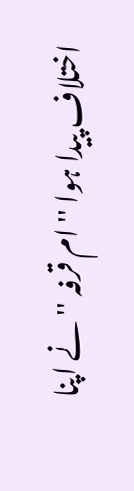اختلاف پیدا ہوا '' ام قرفہ '' نے اپنا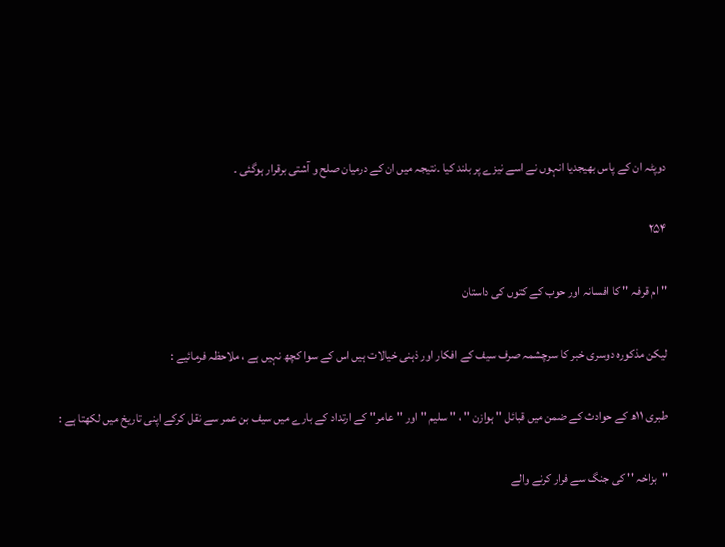دوپٹہ ان کے پاس بھیجدیا انہوں نے اسے نیزے پر بلند کیا ۔نتیجہ میں ان کے درمیان صلح و آشتی برقرار ہوگئی ۔

۲۵۴

'' ام قرفہ '' کا افسانہ اور حوب کے کتوں کی داستان

لیکن مذکورہ دوسری خبر کا سرچشمہ صرف سیف کے افکار اور ذہنی خیالات ہیں اس کے سوا کچھ نہیں ہے ، ملاحظہ فرمائیے :

طبری ١١ھ کے حوادث کے ضمن میں قبائل '' ہوازن '' ، '' سلیم '' اور '' عامر'' کے ارتداد کے بارے میں سیف بن عمر سے نقل کرکے اپنی تاریخ میں لکھتا ہے :

''بزاخہ '' کی جنگ سے فرار کرنے والے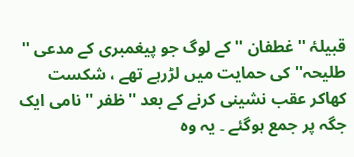قبیلۂ '' غطفان '' کے لوگ جو پیغمبری کے مدعی '' طلیحہ'' کی حمایت میں لڑرہے تھے ، شکست کھاکر عقب نشینی کرنے کے بعد ''ظفر '' نامی ایک جگہ پر جمع ہوگئے ۔ یہ وہ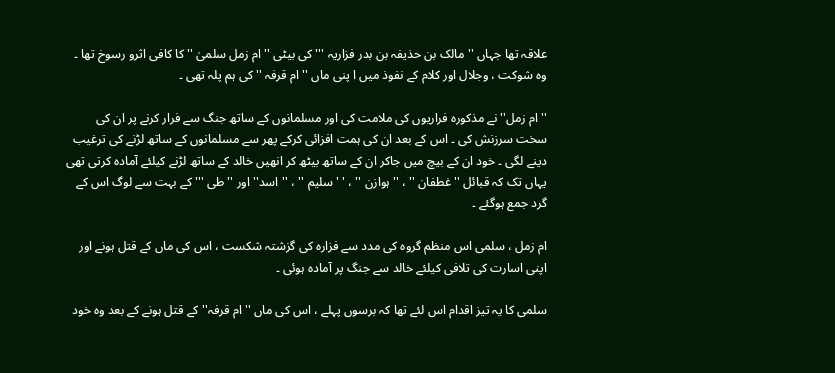علاقہ تھا جہاں '' مالک بن حذیفہ بن بدر فزاریہ ''' کی بیٹی '' ام زمل سلمیٰ '' کا کافی اثرو رسوخ تھا ۔ وہ شوکت ، وجلال اور کلام کے نفوذ میں ا پنی ماں '' ام قرفہ '' کی ہم پلہ تھی ۔

'' ام زمل'' نے مذکورہ فراریوں کی ملامت کی اور مسلمانوں کے ساتھ جنگ سے فرار کرنے پر ان کی سخت سرزنش کی ۔ اس کے بعد ان کی ہمت افزائی کرکے پھر سے مسلمانوں کے ساتھ لڑنے کی ترغیب دینے لگی ۔ خود ان کے بیچ میں جاکر ان کے ساتھ بیٹھ کر انھیں خالد کے ساتھ لڑنے کیلئے آمادہ کرتی تھی یہاں تک کہ قبائل '' غطفان '' ، ''ہوازن '' ، ' ' سلیم '' ، ''اسد'' اور '' طی ''' کے بہت سے لوگ اس کے گرد جمع ہوگئے ۔

ام زمل ، سلمی اس منظم گروہ کی مدد سے فزارہ کی گزشتہ شکست ، اس کی ماں کے قتل ہونے اور اپنی اسارت کی تلافی کیلئے خالد سے جنگ پر آمادہ ہوئی ۔

سلمی کا یہ تیز اقدام اس لئے تھا کہ برسوں پہلے ، اس کی ماں '' ام قرفہ'' کے قتل ہونے کے بعد وہ خود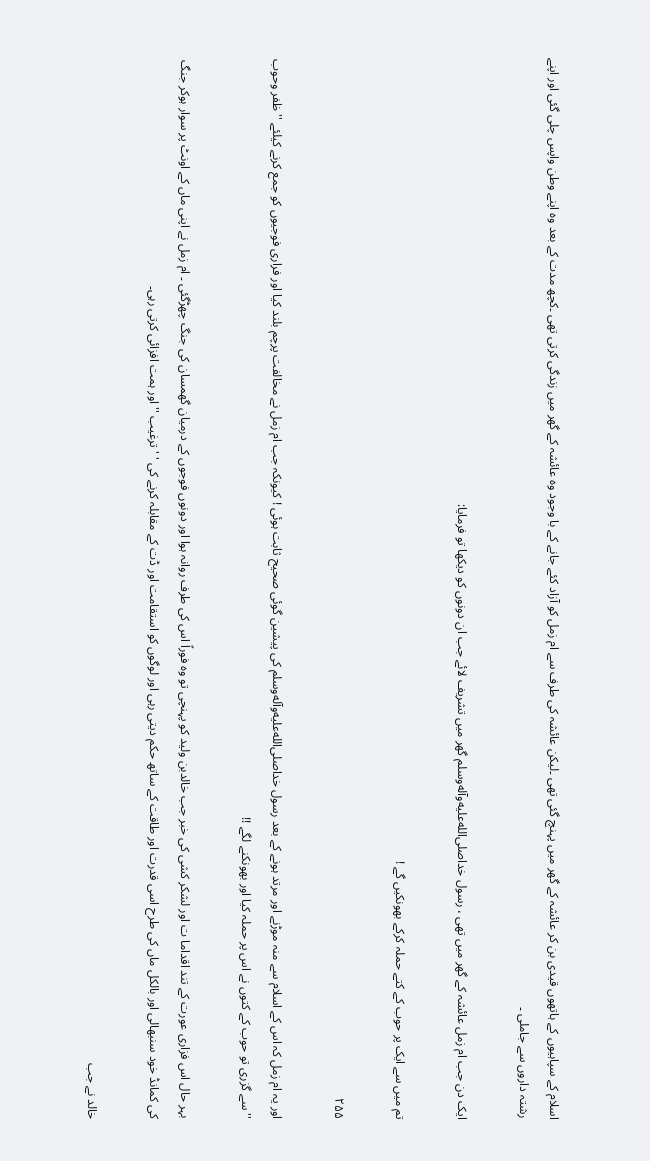اسلام کے سپاہیوں کے ہاتھوں قیدی بن کر عائشہ کے گھر میں پہنچ گئی تھی ۔لیکن عائشہ کی طرف سے ام زمل کو آزاد کئے جانے کے با وجود وہ عائشہ کے گھر میں زندگی کرتی تھی ۔کچھ مدت کے بعد وہ اپنے وطن واپس چلی گئی اور اپنے رشتہ داروں سے جاملی ۔

ایک دن جب ام زمل عائشہ کے گھر میں تھی ، رسول خداصلى‌الله‌عليه‌وآله‌وسلم گھر میں تشریف لائے جب ان دونوں کو دیکھا تو فرمایا:

تم میں سے ایک پر حوب کے کتے حملہ کرکے بھونکیں گے !

۲۵۵

اور یہ ام زمل کہ اس کے اسلام سے منہ موڑنے اور مرتد ہونے کے بعد رسول خداصلى‌الله‌عليه‌وآله‌وسلم کی پیشین گوئی صحیح ثابت ہوئی ! کیونکہ جب ام زمل نے مخالفت پرچم بلند کیا اور فراری فوجیوں کو جمع کرنے کیلئے '' ظفر وحوب '' سے گزری تو حوب کے کتوں نے اس پر حملہ کیا اور بھونکنے لگے !!

بہر حال اس فزاری عورت کے تند اقداما ت اور لشکر کشی کی خبر جب خالدبن ولید کو پہنچی تو وہ فوراً اس کی طرف روانہ ہوا اور دونوں فوجوں کے درمیان گھمسان کی جنگ چھڑگئی ۔ ام زمل نے اپنی ماں کے اونٹ پر سوار ہوکر جنگ کی کمانڈ خود سنبھالی اور بالکل ماں کی طرح اسی قدرت اور طاقت کے ساتھ حکم دیتی رہی اور لوگوں کو استقامت اور ڈت کے مقابلہ کرنے کی ' ' ترغیب '' اور ہمت افزائی کرتی رہی۔

خالد نے جب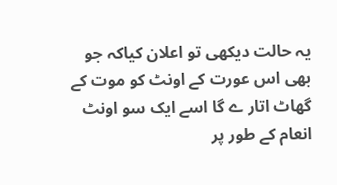یہ حالت دیکھی تو اعلان کیاکہ جو بھی اس عورت کے اونٹ کو موت کے گھاٹ اتار ے گا اسے ایک سو اونٹ انعام کے طور پر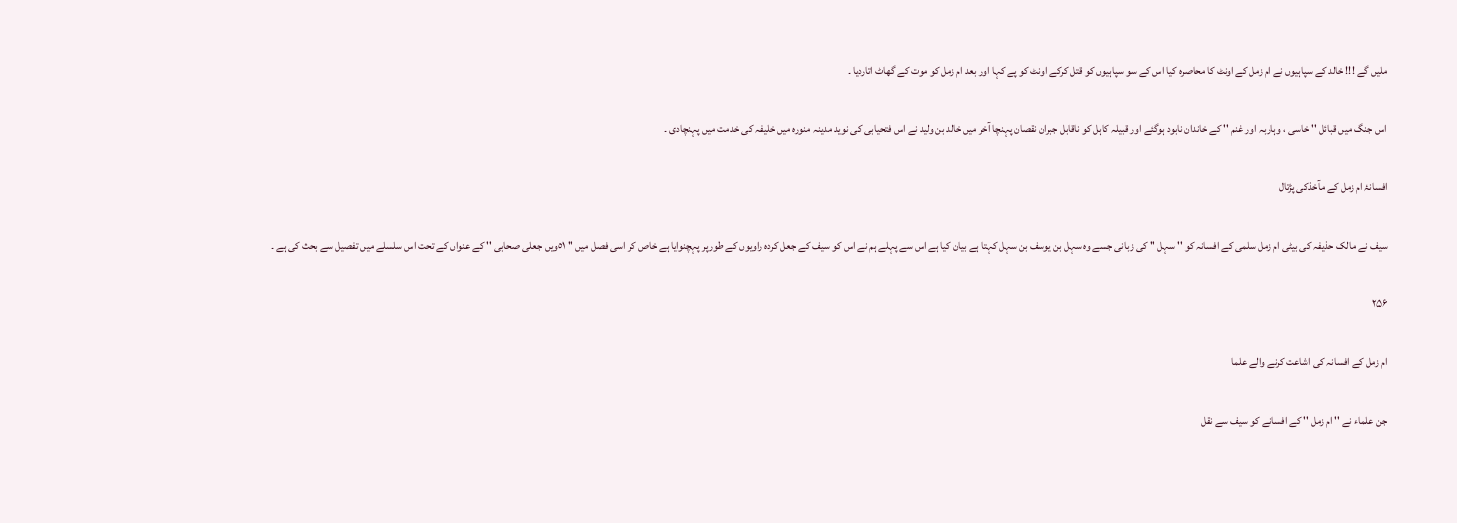ملیں گے !!! خالد کے سپاہیوں نے ام زمل کے اونٹ کا محاصرہ کیا اس کے سو سپاہیوں کو قتل کرکے اونٹ کو پے کہا اور بعد ام زمل کو موت کے گھاٹ اتاردیا ۔

اس جنگ میں قبائل '' خاسی ، وہاربہ اور غنم '' کے خاندان نابود ہوگئے اور قبیلہ کاہل کو ناقابل جبران نقصان پہنچا آخر میں خالد بن ولید نے اس فتحیابی کی نوید مدینہ منورہ میں خلیفہ کی خدمت میں پہنچادی ۔

افسانۂ ام زمل کے مآخذکی پڑتال

سیف نے مالک حذیفہ کی بیٹی ام زمل سلمی کے افسانہ کو '' سہل '' کی زبانی جسے وہ سہل بن یوسف بن سہل کہتا ہے بیان کیا ہے اس سے پہلے ہم نے اس کو سیف کے جعل کردہ راویوں کے طورپر پہچنوایا ہے خاص کر اسی فصل میں '' ٥١ویں جعلی صحابی '' کے عنواں کے تحت اس سلسلے میں تفصیل سے بحث کی ہے ۔

۲۵۶

ام زمل کے افسانہ کی اشاعت کرنے والے علما

جن علماء نے '' ام زمل '' کے افسانے کو سیف سے نقل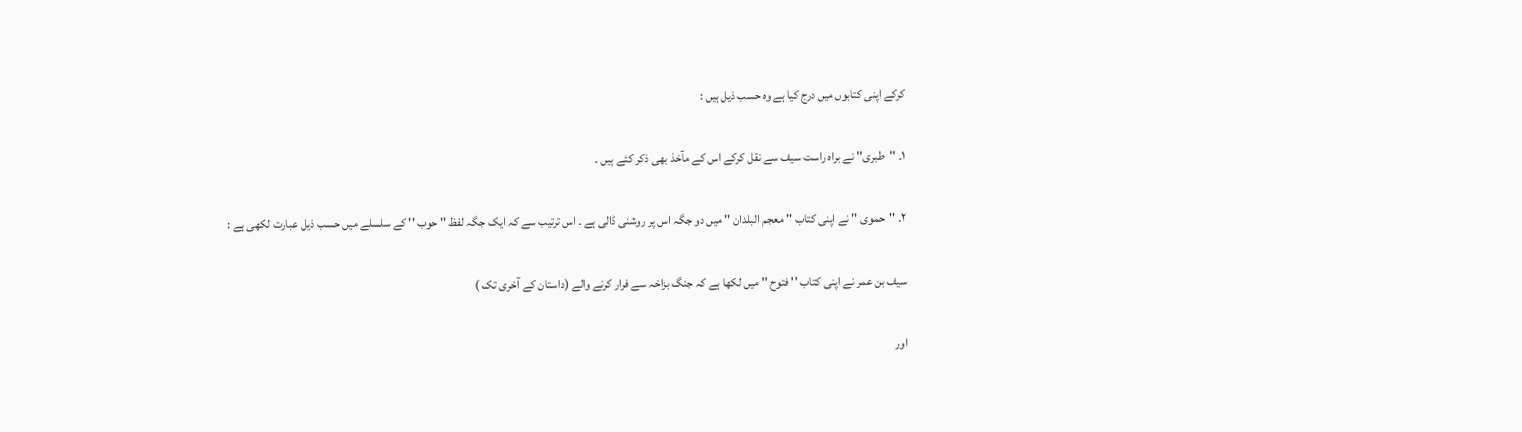کرکے اپنی کتابوں میں درج کیا ہے وہ حسب ذیل ہیں :

١۔ ''طبری'' نے براہ راست سیف سے نقل کرکے اس کے مآخذ بھی ذکر کئے ہیں ۔

٢۔ ''حموی '' نے اپنی کتاب '' معجم البلدان '' میں دو جگہ اس پر روشنی ڈالی ہے ۔ اس ترتیب سے کہ ایک جگہ لفظ '' حوب '' کے سلسلے میں حسب ذیل عبارت لکھی ہے :

سیف بن عمر نے اپنی کتاب '' فتوح '' میں لکھا ہے کہ جنگ بزاخہ سے فرار کرنے والے (داستان کے آخری تک )

اور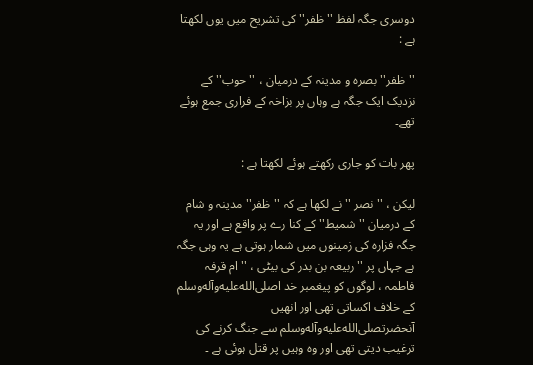دوسری جگہ لفظ '' ظفر'' کی تشریح میں یوں لکھتا ہے :

''ظفر'' بصرہ و مدینہ کے درمیان ، '' حوب'' کے نزدیک ایک جگہ ہے وہاں پر بزاخہ کے فراری جمع ہوئے تھے۔

پھر بات کو جاری رکھتے ہوئے لکھتا ہے :

لیکن ، '' نصر '' نے لکھا ہے کہ ''ظفر'' مدینہ و شام کے درمیان '' شمیط'' کے کنا رے پر واقع ہے اور یہ جگہ فزارہ کی زمینوں میں شمار ہوتی ہے یہ وہی جگہ ہے جہاں پر '' ربیعہ بن بدر کی بیٹی ، '' ام قرفہ فاطمہ ، لوگوں کو پیغمبر خد اصلى‌الله‌عليه‌وآله‌وسلم کے خلاف اکساتی تھی اور انھیں آنحضرتصلى‌الله‌عليه‌وآله‌وسلم سے جنگ کرنے کی ترغیب دیتی تھی اور وہ وہیں پر قتل ہوئی ہے ۔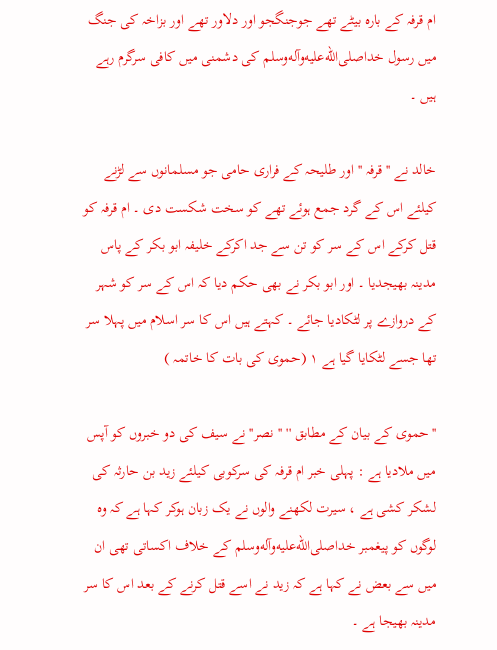ام قرفہ کے بارہ بیٹے تھے جوجنگجو اور دلاور تھے اور بزاخہ کی جنگ میں رسول خداصلى‌الله‌عليه‌وآله‌وسلم کی دشمنی میں کافی سرگرم رہے ہیں ۔

خالد نے '' قرفہ '' اور طلیحہ کے فراری حامی جو مسلمانوں سے لڑنے کیلئے اس کے گرد جمع ہوئے تھے کو سخت شکست دی ۔ ام قرفہ کو قتل کرکے اس کے سر کو تن سے جد اکرکے خلیفہ ابو بکر کے پاس مدینہ بھیجدیا ۔ اور ابو بکر نے بھی حکم دیا کہ اس کے سر کو شہر کے دروازے پر لٹکادیا جائے ۔ کہتے ہیں اس کا سر اسلام میں پہلا سر تھا جسے لٹکایا گیا ہے ١ (حموی کی بات کا خاتمہ )

''حموی کے بیان کے مطابق '' ''نصر'' نے سیف کی دو خبروں کو آپس میں ملادیا ہے : پہلی خبر ام قرفہ کی سرکوبی کیلئے زید بن حارثہ کی لشکر کشی ہے ، سیرت لکھنے والوں نے یک زبان ہوکر کہا ہے کہ وہ لوگوں کو پیغمبر خداصلى‌الله‌عليه‌وآله‌وسلم کے خلاف اکساتی تھی ان میں سے بعض نے کہا ہے کہ زید نے اسے قتل کرنے کے بعد اس کا سر مدینہ بھیجا ہے ۔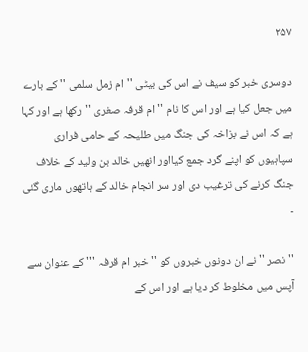۲۵۷

دوسری خبر کو سیف نے اس کی بیٹی '' ام زمل سلمی '' کے بارے میں جعل کیا ہے اور اس کا نام '' ام قرفہ صغری '' رکھا ہے اور کہا ہے کہ اس نے بزاخہ کی جنگ میں طلیحہ کے حامی فراری سپاہیوں کو اپنے گرد جمع کیااور انھیں خالد بن ولید کے خلاف جنگ کرنے کی ترغیب دی اور سر انجام خالد کے ہاتھوں ماری گئی ۔

'' نصر '' نے ان دونوں خبروں کو '' خبر ام قرفہ ''' کے عنوان سے آپس میں مخلوط کر دیا ہے اور اس کے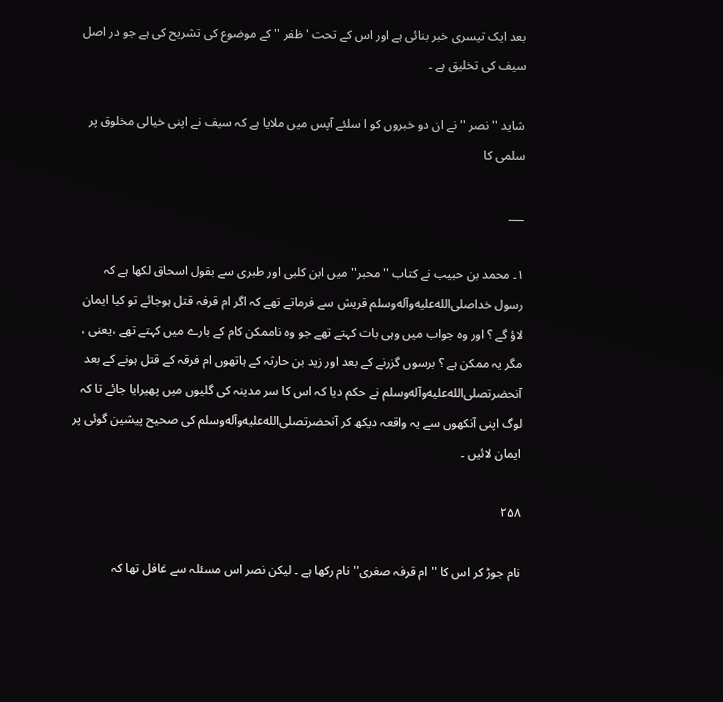بعد ایک تیسری خبر بنائی ہے اور اس کے تحت ' ظفر '' کے موضوع کی تشریح کی ہے جو در اصل سیف کی تخلیق ہے ۔

شاید '' نصر '' نے ان دو خبروں کو ا سلئے آپس میں ملایا ہے کہ سیف نے اپنی خیالی مخلوق پر سلمی کا

___

١۔ محمد بن حبیب نے کتاب '' محبر'' میں ابن کلبی اور طبری سے بقول اسحاق لکھا ہے کہ رسول خداصلى‌الله‌عليه‌وآله‌وسلم قریش سے فرماتے تھے کہ اگر ام قرفہ قتل ہوجائے تو کیا ایمان لاؤ گے ؟ اور وہ جواب میں وہی بات کہتے تھے جو وہ ناممکن کام کے بارے میں کہتے تھے ،یعنی ، مگر یہ ممکن ہے ؟ برسوں گزرنے کے بعد اور زید بن حارثہ کے ہاتھوں ام فرقہ کے قتل ہونے کے بعد آنحضرتصلى‌الله‌عليه‌وآله‌وسلم نے حکم دیا کہ اس کا سر مدینہ کی گلیوں میں پھیرایا جائے تا کہ لوگ اپنی آنکھوں سے یہ واقعہ دیکھ کر آنحضرتصلى‌الله‌عليه‌وآله‌وسلم کی صحیح پیشین گوئی پر ایمان لائیں ۔

۲۵۸

نام جوڑ کر اس کا '' ام قرفہ صغری'' نام رکھا ہے ۔ لیکن نصر اس مسئلہ سے غافل تھا کہ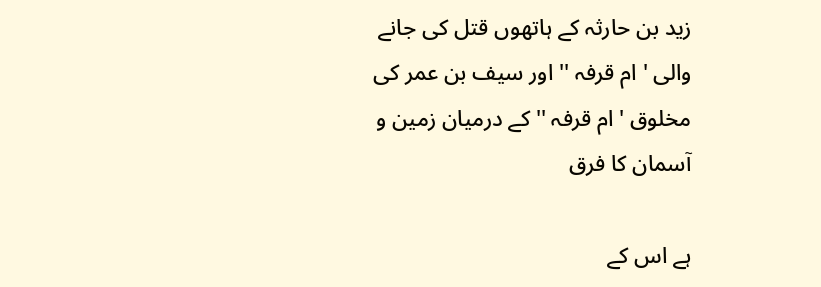زید بن حارثہ کے ہاتھوں قتل کی جانے والی ' ام قرفہ '' اور سیف بن عمر کی مخلوق ' ام قرفہ '' کے درمیان زمین و آسمان کا فرق

ہے اس کے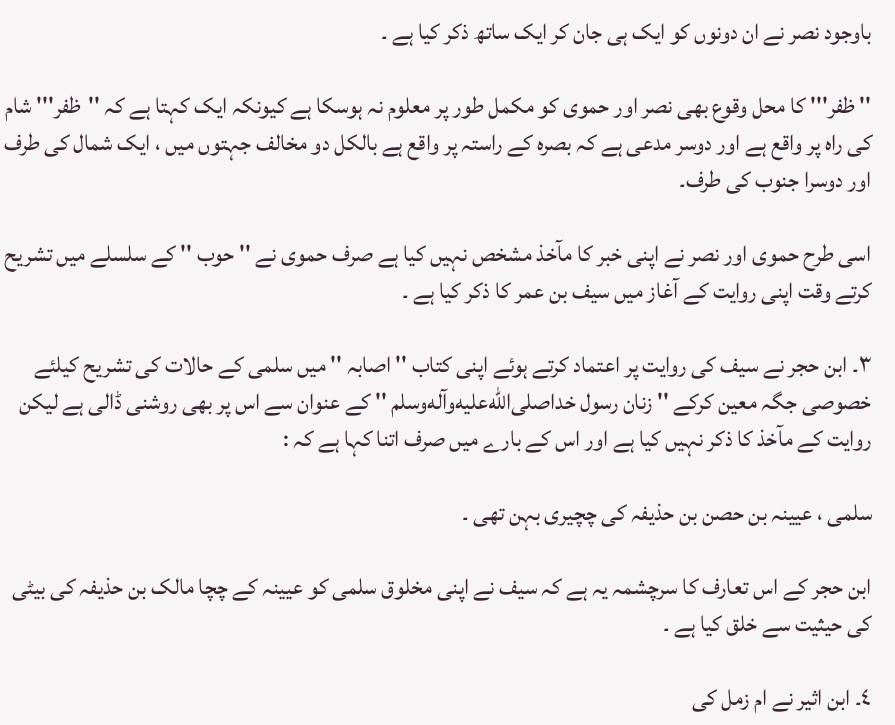باوجود نصر نے ان دونوں کو ایک ہی جان کر ایک ساتھ ذکر کیا ہے ۔

'' ظفر''' کا محل وقوع بھی نصر اور حموی کو مکمل طور پر معلوم نہ ہوسکا ہے کیونکہ ایک کہتا ہے کہ ''ظفر''' شام کی راہ پر واقع ہے اور دوسر مدعی ہے کہ بصرہ کے راستہ پر واقع ہے بالکل دو مخالف جہتوں میں ، ایک شمال کی طرف اور دوسرا جنوب کی طرف۔

اسی طرح حموی اور نصر نے اپنی خبر کا مآخذ مشخص نہیں کیا ہے صرف حموی نے '' حوب '' کے سلسلے میں تشریح کرتے وقت اپنی روایت کے آغاز میں سیف بن عمر کا ذکر کیا ہے ۔

٣۔ ابن حجر نے سیف کی روایت پر اعتماد کرتے ہوئے اپنی کتاب '' اصابہ '' میں سلمی کے حالات کی تشریح کیلئے خصوصی جگہ معین کرکے '' زنان رسول خداصلى‌الله‌عليه‌وآله‌وسلم '' کے عنوان سے اس پر بھی روشنی ڈالی ہے لیکن روایت کے مآخذ کا ذکر نہیں کیا ہے اور اس کے بارے میں صرف اتنا کہا ہے کہ :

سلمی ، عیینہ بن حصن بن حذیفہ کی چچیری بہن تھی ۔

ابن حجر کے اس تعارف کا سرچشمہ یہ ہے کہ سیف نے اپنی مخلوق سلمی کو عیینہ کے چچا مالک بن حذیفہ کی بیٹی کی حیثیت سے خلق کیا ہے ۔

٤۔ ابن اثیر نے ام زمل کی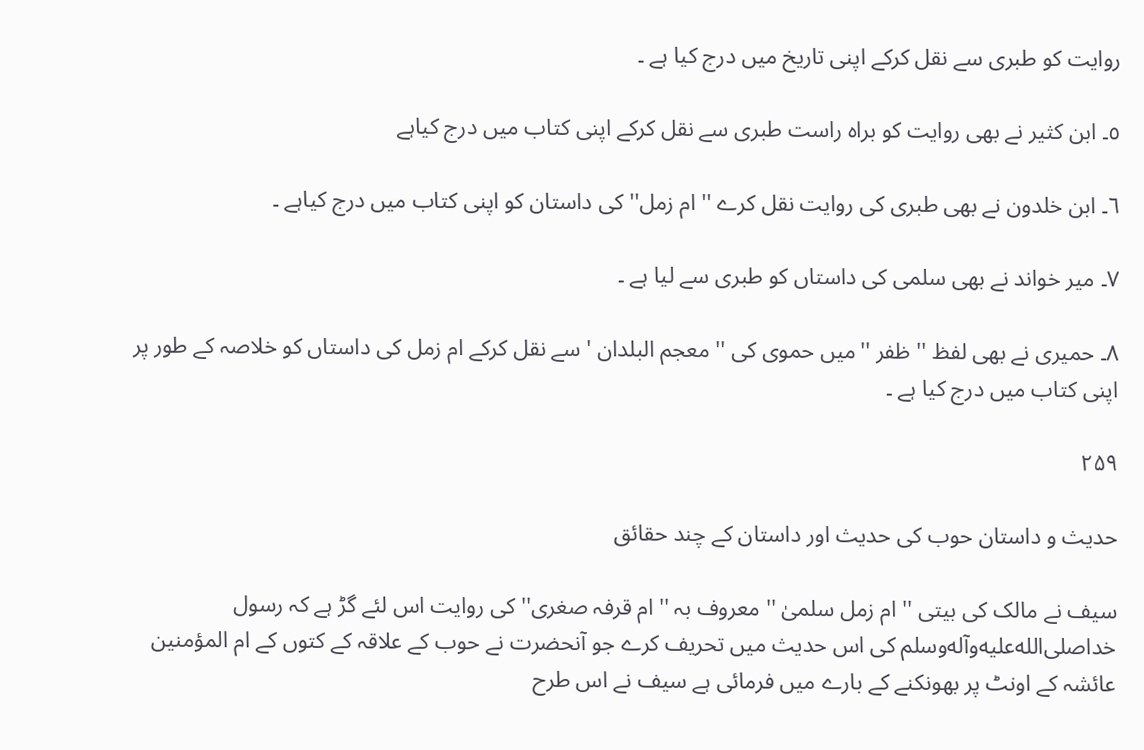روایت کو طبری سے نقل کرکے اپنی تاریخ میں درج کیا ہے ۔

٥۔ ابن کثیر نے بھی روایت کو براہ راست طبری سے نقل کرکے اپنی کتاب میں درج کیاہے

٦۔ ابن خلدون نے بھی طبری کی روایت نقل کرے '' ام زمل'' کی داستان کو اپنی کتاب میں درج کیاہے ۔

٧۔ میر خواند نے بھی سلمی کی داستاں کو طبری سے لیا ہے ۔

٨۔ حمیری نے بھی لفظ '' ظفر ''میں حموی کی '' معجم البلدان ' سے نقل کرکے ام زمل کی داستاں کو خلاصہ کے طور پر اپنی کتاب میں درج کیا ہے ۔

۲۵۹

حدیث و داستان حوب کی حدیث اور داستان کے چند حقائق

سیف نے مالک کی بیتی '' ام زمل سلمیٰ '' معروف بہ '' ام قرفہ صغری'' کی روایت اس لئے گڑ ہے کہ رسول خداصلى‌الله‌عليه‌وآله‌وسلم کی اس حدیث میں تحریف کرے جو آنحضرت نے حوب کے علاقہ کے کتوں کے ام المؤمنین عائشہ کے اونٹ پر بھونکنے کے بارے میں فرمائی ہے سیف نے اس طرح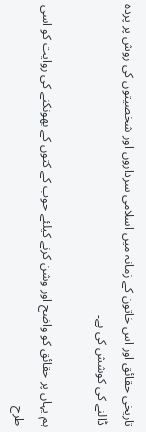تاریخی حقائق اور اس خاتون کے زمانہ میں اسلامی سرداروں اور شخصیتوں کی روش پر پردہ ڈالنے کی کوشش کی ہے۔

ہم یہاں پر حقائق کو واضح اور وشن کرنے کیلئے حوب کے کتوں کے بھونکنے کی روایت کو اسی طرح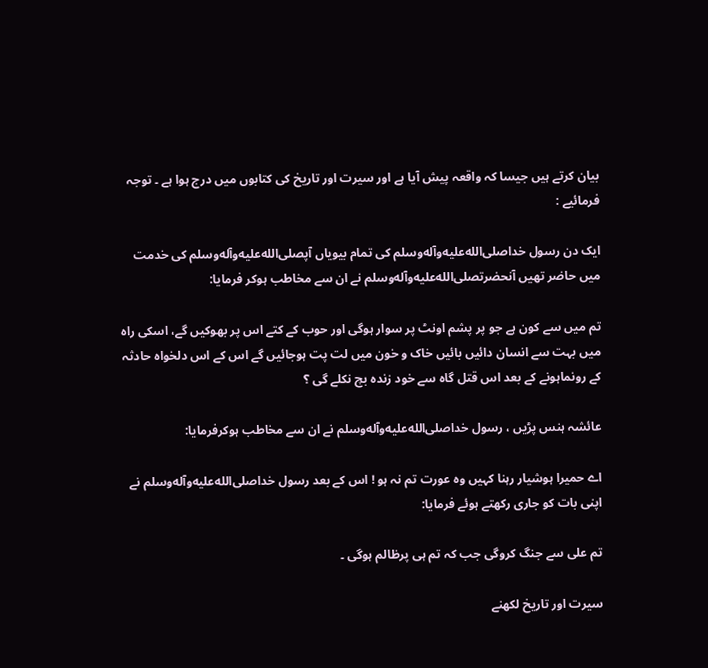بیان کرتے ہیں جیسا کہ واقعہ پیش آیا ہے اور سیرت اور تاریخ کی کتابوں میں درج ہوا ہے ۔ توجہ فرمائیے :

ایک دن رسول خداصلى‌الله‌عليه‌وآله‌وسلم کی تمام بیویاں آپصلى‌الله‌عليه‌وآله‌وسلم کی خدمت میں حاضر تھیں آنحضرتصلى‌الله‌عليه‌وآله‌وسلم نے ان سے مخاطب ہوکر فرمایا:

تم میں سے کون ہے جو پر پشم اونٹ پر سوار ہوگی اور حوب کے کتے اس پر بھوکیں گے، اسکی راہ میں بہت سے انسان دائیں بائیں خاک و خون میں لت پت ہوجائیں گے اس کے اس دلخواہ حادثہ کے رونماہونے کے بعد اس قتل گاہ سے خود زندہ بچ نکلے گی ؟

عائشہ ہنس پڑیں ، رسول خداصلى‌الله‌عليه‌وآله‌وسلم نے ان سے مخاطب ہوکرفرمایا:

اے حمیرا ہوشیار رہنا کہیں وہ عورت تم نہ ہو ! اس کے بعد رسول خداصلى‌الله‌عليه‌وآله‌وسلم نے اپنی بات کو جاری رکھتے ہوئے فرمایا:

تم علی سے جنگ کروگی جب کہ تم ہی پرظالم ہوگی ۔

سیرت اور تاریخ لکھنے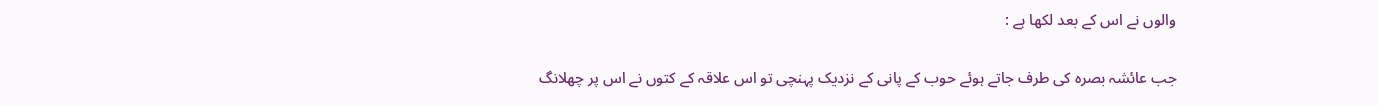والوں نے اس کے بعد لکھا ہے :

جب عائشہ بصرہ کی طرف جاتے ہوئے حوب کے پانی کے نزدیک پہنچی تو اس علاقہ کے کتوں نے اس پر چھلانگ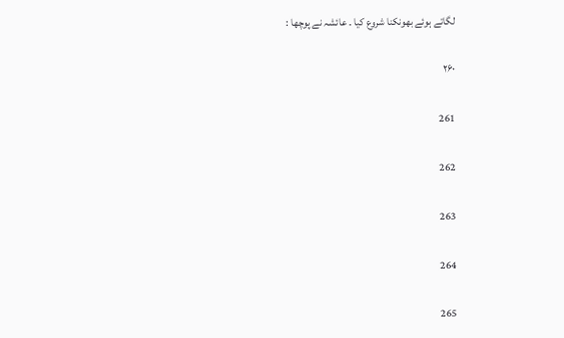لگاتے ہوئے بھونکنا شروع کیا ۔ عائشہ نے پوچھا :

۲۶۰

261

262

263

264

265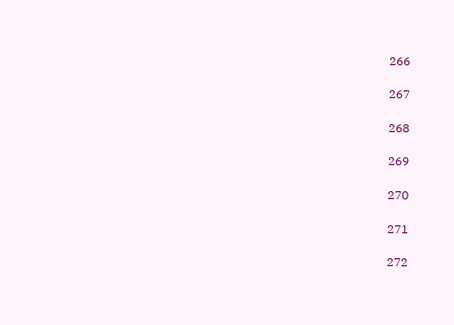266

267

268

269

270

271

272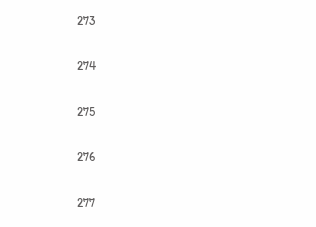273

274

275

276

277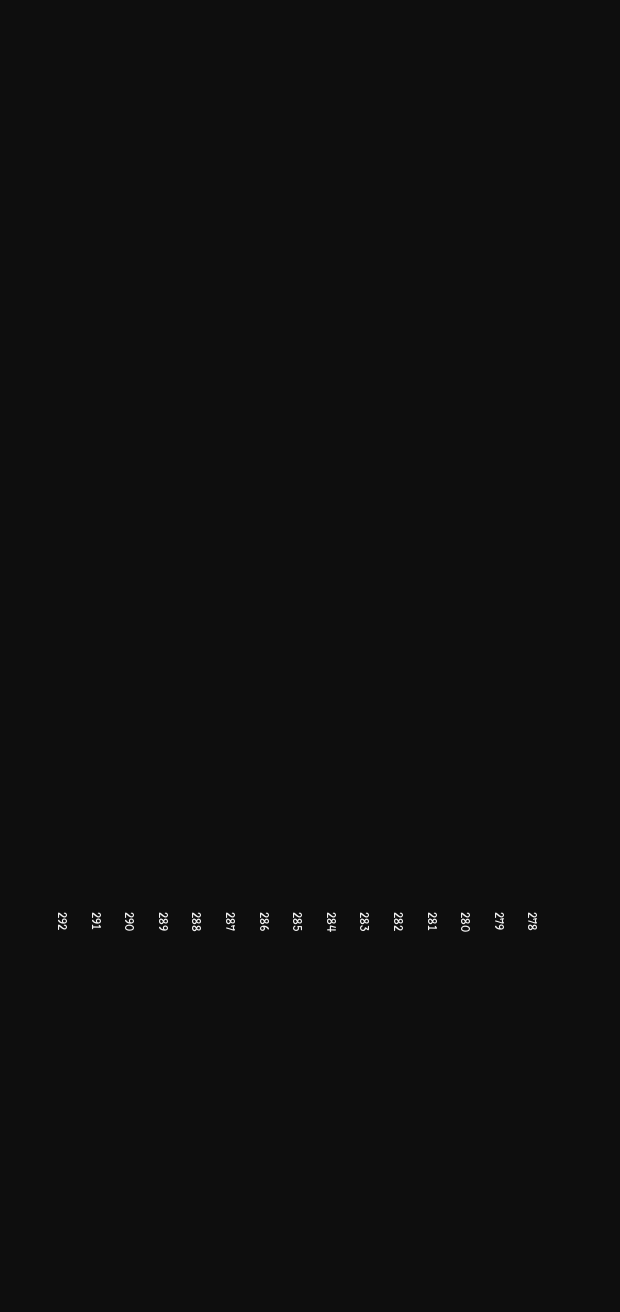278

279

280

281

282

283

284

285

286

287

288

289

290

291

292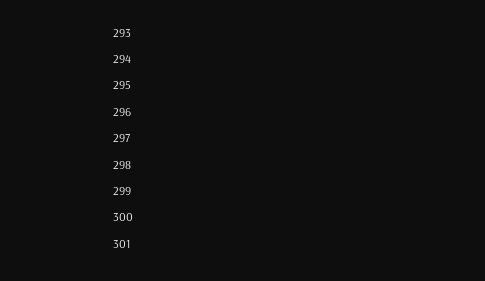293

294

295

296

297

298

299

300

301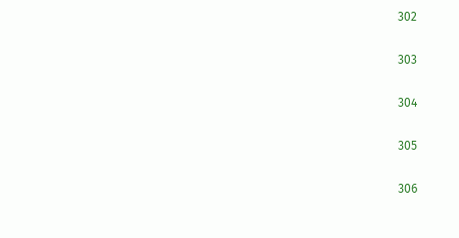302

303

304

305

306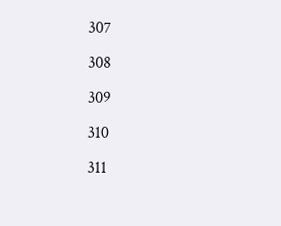307

308

309

310

311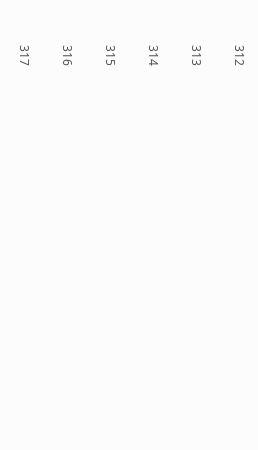312

313

314

315

316

317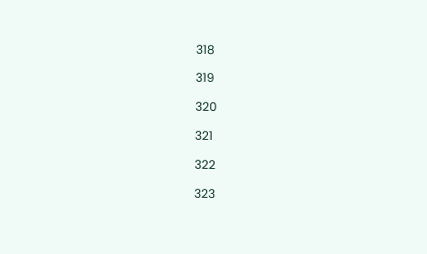318

319

320

321

322

323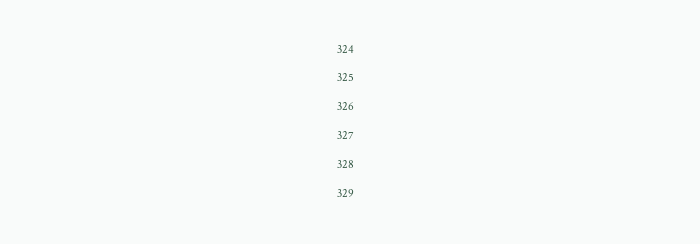324

325

326

327

328

329